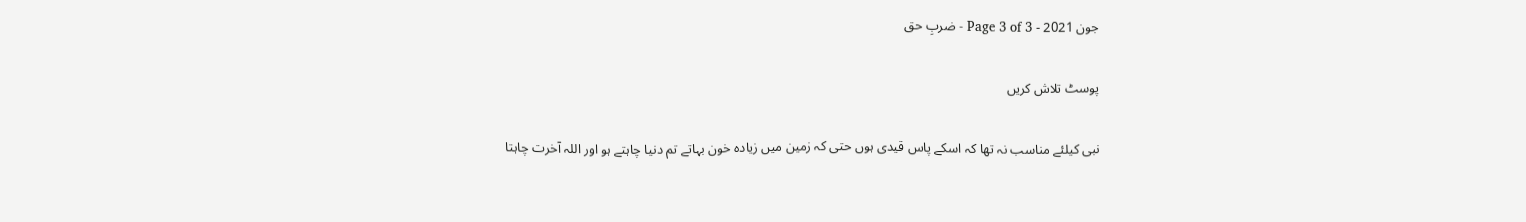جون 2021 - Page 3 of 3 - ضربِ حق

پوسٹ تلاش کریں

نبی کیلئے مناسب نہ تھا کہ اسکے پاس قیدی ہوں حتی کہ زمین میں زیادہ خون بہاتے تم دنیا چاہتے ہو اور اللہ آخرت چاہتا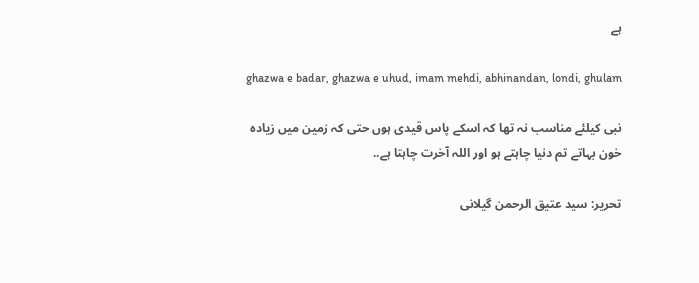ہے

ghazwa e badar, ghazwa e uhud, imam mehdi, abhinandan, londi, ghulam

نبی کیلئے مناسب نہ تھا کہ اسکے پاس قیدی ہوں حتی کہ زمین میں زیادہ خون بہاتے تم دنیا چاہتے ہو اور اللہ آخرت چاہتا ہے..

تحریر: سید عتیق الرحمن گیلانی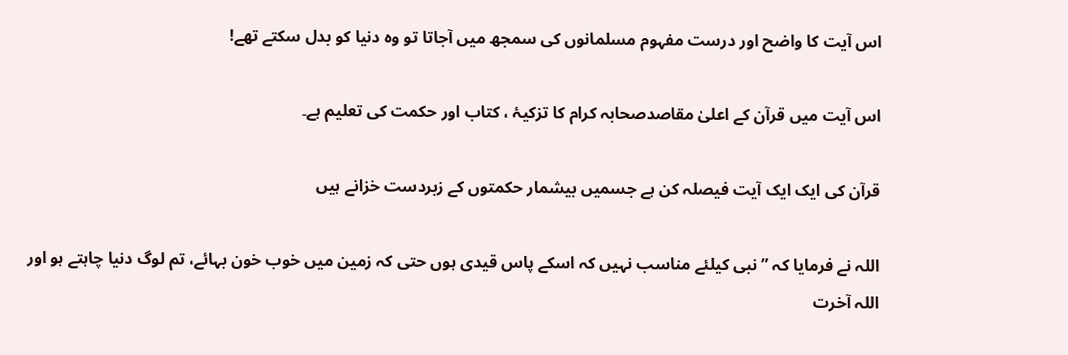اس آیت کا واضح اور درست مفہوم مسلمانوں کی سمجھ میں آجاتا تو وہ دنیا کو بدل سکتے تھے!

اس آیت میں قرآن کے اعلیٰ مقاصدصحابہ کرام کا تزکیۂ ، کتاب اور حکمت کی تعلیم ہے۔

قرآن کی ایک ایک آیت فیصلہ کن ہے جسمیں بیشمار حکمتوں کے زبردست خزانے ہیں

اللہ نے فرمایا کہ ” نبی کیلئے مناسب نہیں کہ اسکے پاس قیدی ہوں حتی کہ زمین میں خوب خون بہائے، تم لوگ دنیا چاہتے ہو اور اللہ آخرت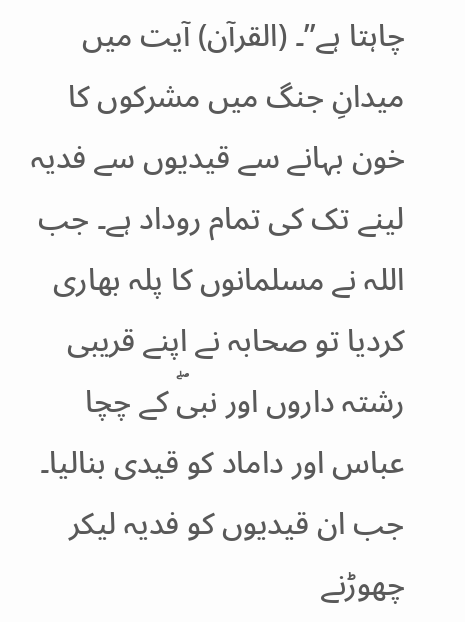چاہتا ہے”۔ (القرآن) آیت میں میدانِ جنگ میں مشرکوں کا خون بہانے سے قیدیوں سے فدیہ لینے تک کی تمام روداد ہے۔ جب اللہ نے مسلمانوں کا پلہ بھاری کردیا تو صحابہ نے اپنے قریبی رشتہ داروں اور نبیۖ کے چچا عباس اور داماد کو قیدی بنالیا۔ جب ان قیدیوں کو فدیہ لیکر چھوڑنے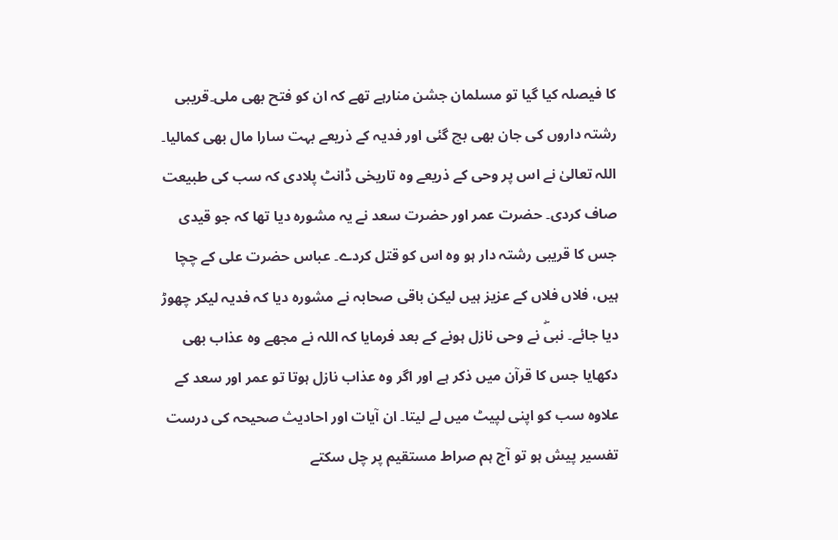کا فیصلہ کیا گیا تو مسلمان جشن منارہے تھے کہ ان کو فتح بھی ملی۔قریبی رشتہ داروں کی جان بھی بچ گئی اور فدیہ کے ذریعے بہت سارا مال بھی کمالیا۔ اللہ تعالیٰ نے اس پر وحی کے ذریعے وہ تاریخی ڈانٹ پلادی کہ سب کی طبیعت صاف کردی۔ حضرت عمر اور حضرت سعد نے یہ مشورہ دیا تھا کہ جو قیدی جس کا قریبی رشتہ دار ہو وہ اس کو قتل کردے۔ عباس حضرت علی کے چچا ہیں، فلاں فلاں کے عزیز ہیں لیکن باقی صحابہ نے مشورہ دیا کہ فدیہ لیکر چھوڑ دیا جائے۔ نبیۖ نے وحی نازل ہونے کے بعد فرمایا کہ اللہ نے مجھے وہ عذاب بھی دکھایا جس کا قرآن میں ذکر ہے اور اگر وہ عذاب نازل ہوتا تو عمر اور سعد کے علاوہ سب کو اپنی لپیٹ میں لے لیتا۔ ان آیات اور احادیث صحیحہ کی درست تفسیر پیش ہو تو آج ہم صراط مستقیم پر چل سکتے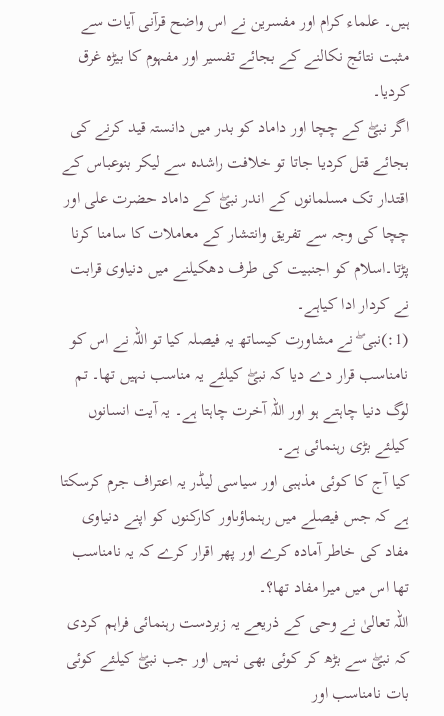ہیں۔ علماء کرام اور مفسرین نے اس واضح قرآنی آیات سے مثبت نتائج نکالنے کے بجائے تفسیر اور مفہوم کا بیڑہ غرق کردیا۔
اگر نبیۖ کے چچا اور داماد کو بدر میں دانستہ قید کرنے کی بجائے قتل کردیا جاتا تو خلافت راشدہ سے لیکر بنوعباس کے اقتدار تک مسلمانوں کے اندر نبیۖ کے داماد حضرت علی اور چچا کی وجہ سے تفریق وانتشار کے معاملات کا سامنا کرنا پڑتا۔اسلام کو اجنبیت کی طرف دھکیلنے میں دنیاوی قرابت نے کردار ادا کیاہے۔
(1:)نبی ۖ نے مشاورت کیساتھ یہ فیصلہ کیا تو اللہ نے اس کو نامناسب قرار دے دیا کہ نبیۖ کیلئے یہ مناسب نہیں تھا۔ تم لوگ دنیا چاہتے ہو اور اللہ آخرت چاہتا ہے۔ یہ آیت انسانوں کیلئے بڑی رہنمائی ہے۔
کیا آج کا کوئی مذہبی اور سیاسی لیڈر یہ اعتراف جرم کرسکتا ہے کہ جس فیصلے میں رہنماؤںاور کارکنوں کو اپنے دنیاوی مفاد کی خاطر آمادہ کرے اور پھر اقرار کرے کہ یہ نامناسب تھا اس میں میرا مفاد تھا؟۔
اللہ تعالیٰ نے وحی کے ذریعے یہ زبردست رہنمائی فراہم کردی کہ نبیۖ سے بڑھ کر کوئی بھی نہیں اور جب نبیۖ کیلئے کوئی بات نامناسب اور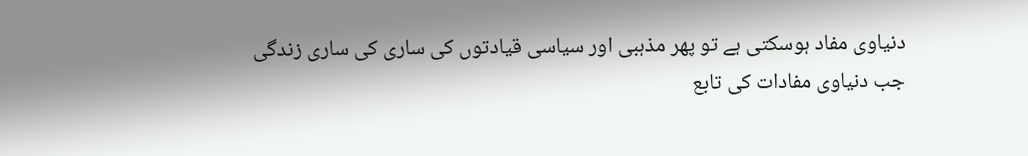دنیاوی مفاد ہوسکتی ہے تو پھر مذہبی اور سیاسی قیادتوں کی ساری کی ساری زندگی جب دنیاوی مفادات کی تابع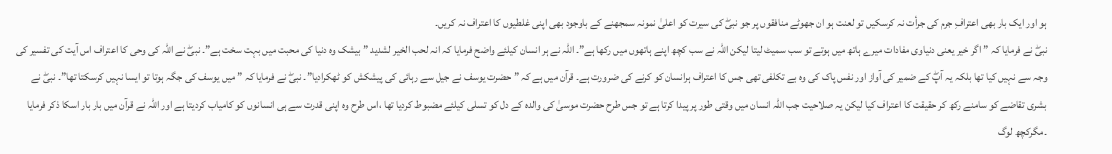ہو اور ایک بار بھی اعترافِ جرم کی جرأت نہ کرسکیں تو لعنت ہو ان جھوٹے منافقوں پر جو نبیۖ کی سیرت کو اعلیٰ نمونہ سمجھنے کے باوجود بھی اپنی غلطیوں کا اعتراف نہ کریں۔
نبیۖ نے فرمایا کہ ” اگر خیر یعنی دنیاوی مفادات میرے ہاتھ میں ہوتے تو سب سمیٹ لیتا لیکن اللہ نے سب کچھ اپنے ہاتھوں میں رکھا ہے”۔ اللہ نے ہر انسان کیلئے واضح فرمایا کہ انہ لحب الخیر لشدید ” بیشک وہ دنیا کی محبت میں بہت سخت ہے”۔ نبیۖ نے اللہ کی وحی کا اعتراف اس آیت کی تفسیر کی وجہ سے نہیں کیا تھا بلکہ یہ آپۖ کے ضمیر کی آواز اور نفس پاک کی وہ بے تکلفی تھی جس کا اعتراف ہرانسان کو کرنے کی ضرورت ہے۔ قرآن میں ہے کہ ” حضرت یوسف نے جیل سے رہائی کی پیشکش کو ٹھکرادیا”۔ نبیۖ نے فرمایا کہ ” میں یوسف کی جگہ ہوتا تو ایسا نہیں کرسکتا تھا”۔ نبیۖ نے بشری تقاضے کو سامنے رکھ کر حقیقت کا اعتراف کیا لیکن یہ صلاحیت جب اللہ انسان میں وقتی طور پر پیدا کرتا ہے تو جس طرح حضرت موسیٰ کی والدہ کے دل کو تسلی کیلئے مضبوط کردیا تھا ،اس طرح وہ اپنی قدرت سے ہی انسانوں کو کامیاب کردیتا ہے اور اللہ نے قرآن میں بار بار اسکا ذکر فرمایا ۔مگرکچھ لوگ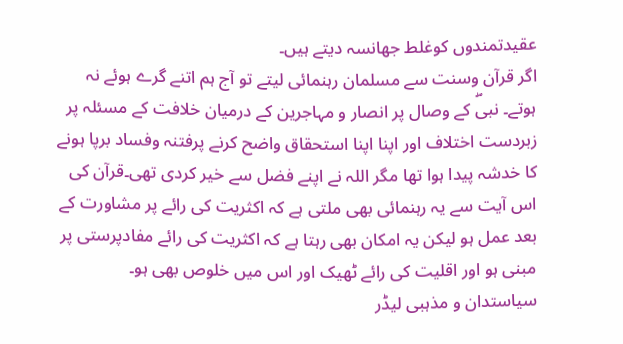عقیدتمندوں کوغلط جھانسہ دیتے ہیں۔
اگر قرآن وسنت سے مسلمان رہنمائی لیتے تو آج ہم اتنے گرے ہوئے نہ ہوتے۔ نبیۖ کے وصال پر انصار و مہاجرین کے درمیان خلافت کے مسئلہ پر زبردست اختلاف اور اپنا اپنا استحقاق واضح کرنے پرفتنہ وفساد برپا ہونے کا خدشہ پیدا ہوا تھا مگر اللہ نے اپنے فضل سے خیر کردی تھی۔قرآن کی اس آیت سے یہ رہنمائی بھی ملتی ہے کہ اکثریت کی رائے پر مشاورت کے بعد عمل ہو لیکن یہ امکان بھی رہتا ہے کہ اکثریت کی رائے مفادپرستی پر مبنی ہو اور اقلیت کی رائے ٹھیک اور اس میں خلوص بھی ہو۔
سیاستدان و مذہبی لیڈر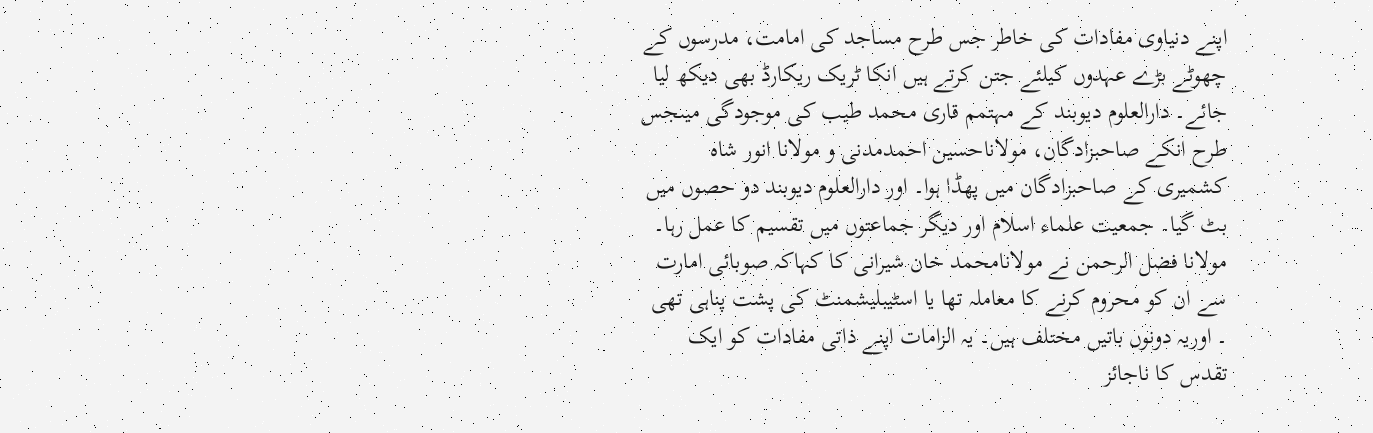اپنے دنیاوی مفادات کی خاطر جس طرح مساجد کی امامت، مدرسوں کے چھوٹے بڑے عہدوں کیلئے جتن کرتے ہیں انکا ٹریک ریکارڈ بھی دیکھ لیا جائے۔ دارالعلوم دیوبند کے مہتمم قاری محمد طیب کی موجودگی میںجس طرح انکے صاحبزادگان، مولاناحسین احمدمدنی و مولانا انور شاہ کشمیری کے صاحبزادگان میں پھڈا ہوا۔ اور دارالعلوم دیوبند دو حصوں میں بٹ گیا۔ جمعیت علماء اسلام اور دیگر جماعتوں میں تقسیم کا عمل رہا۔ مولانا فضل الرحمن نے مولانامحمد خان شیرانی کا کہاکہ صوبائی امارت سے ان کو محروم کرنے کا معاملہ تھا یا اسٹیبلیشمنٹ کی پشت پناہی تھی ۔ اوریہ دونوں باتیں مختلف ہیں۔ یہ الزامات اپنے ذاتی مفادات کو ایک تقدس کا ناجائز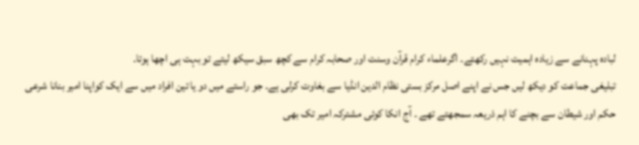لبادہ پہنانے سے زیادہ اہمیت نہیں رکھتے۔ اگرعلماء کرام قرآن وسنت اور صحابہ کرام سے کچھ سبق سیکھ لیتے تو بہت ہی اچھا ہوتا۔
تبلیغی جماعت کو دیکھ لیں جس نے اپنے اصل مرکز بستی نظام الدین انڈیا سے بغاوت کرلی ہے۔ جو راستے میں دو یا تین افراد میں سے ایک کواپنا امیر بنانا شرعی حکم اور شیطان سے بچنے کا اہم ذریعہ سمجھتے تھے ۔ آج انکا کوئی مشترکہ امیر تک بھی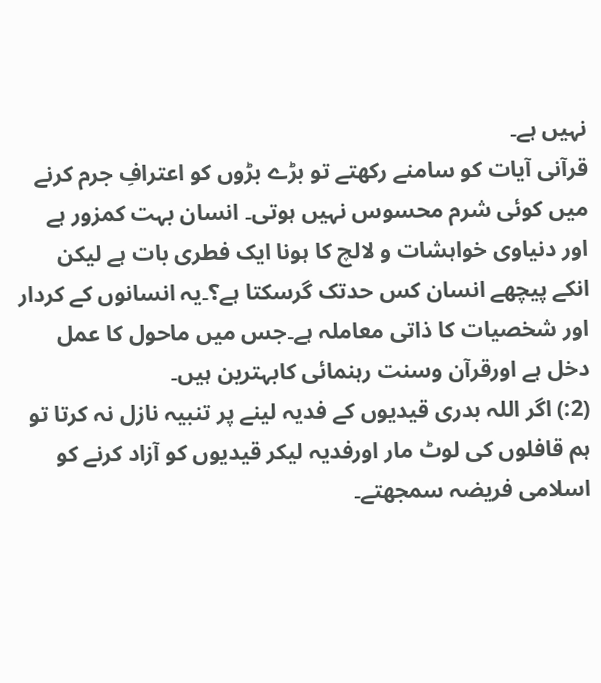نہیں ہے۔
قرآنی آیات کو سامنے رکھتے تو بڑے بڑوں کو اعترافِ جرم کرنے میں کوئی شرم محسوس نہیں ہوتی۔ انسان بہت کمزور ہے اور دنیاوی خواہشات و لالچ کا ہونا ایک فطری بات ہے لیکن انکے پیچھے انسان کس حدتک گرسکتا ہے؟۔یہ انسانوں کے کردار اور شخصیات کا ذاتی معاملہ ہے۔جس میں ماحول کا عمل دخل ہے اورقرآن وسنت رہنمائی کابہترین ہیں۔
(2:) اگر اللہ بدری قیدیوں کے فدیہ لینے پر تنبیہ نازل نہ کرتا تو ہم قافلوں کی لوٹ مار اورفدیہ لیکر قیدیوں کو آزاد کرنے کو اسلامی فریضہ سمجھتے۔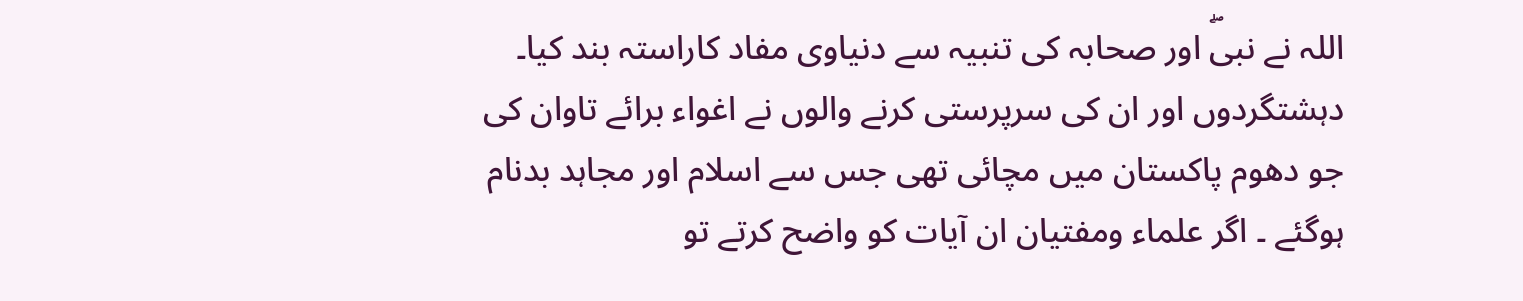اللہ نے نبیۖ اور صحابہ کی تنبیہ سے دنیاوی مفاد کاراستہ بند کیا۔ دہشتگردوں اور ان کی سرپرستی کرنے والوں نے اغواء برائے تاوان کی جو دھوم پاکستان میں مچائی تھی جس سے اسلام اور مجاہد بدنام ہوگئے ۔ اگر علماء ومفتیان ان آیات کو واضح کرتے تو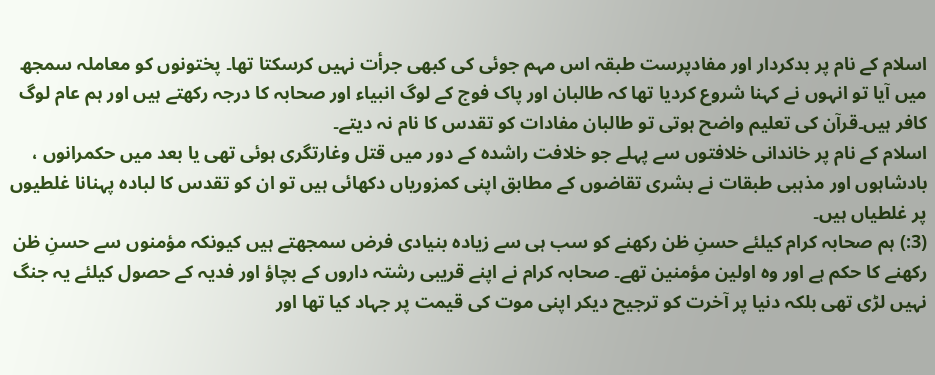اسلام کے نام پر بدکردار اور مفادپرست طبقہ اس مہم جوئی کی کبھی جرأت نہیں کرسکتا تھا۔ پختونوں کو معاملہ سمجھ میں آیا تو انہوں نے کہنا شروع کردیا تھا کہ طالبان اور پاک فوج کے لوگ انبیاء اور صحابہ کا درجہ رکھتے ہیں اور ہم عام لوگ کافر ہیں۔قرآن کی تعلیم واضح ہوتی تو طالبان مفادات کو تقدس کا نام نہ دیتے۔
اسلام کے نام پر خاندانی خلافتوں سے پہلے جو خلافت راشدہ کے دور میں قتل وغارتگری ہوئی تھی یا بعد میں حکمرانوں ، بادشاہوں اور مذہبی طبقات نے بشری تقاضوں کے مطابق اپنی کمزوریاں دکھائی ہیں تو ان کو تقدس کا لبادہ پہنانا غلطیوں پر غلطیاں ہیں۔
(3:) ہم صحابہ کرام کیلئے حسنِ ظن رکھنے کو سب ہی سے زیادہ بنیادی فرض سمجھتے ہیں کیونکہ مؤمنوں سے حسنِ ظن رکھنے کا حکم ہے اور وہ اولین مؤمنین تھے۔ صحابہ کرام نے اپنے قریبی رشتہ داروں کے بچاؤ اور فدیہ کے حصول کیلئے یہ جنگ نہیں لڑی تھی بلکہ دنیا پر آخرت کو ترجیح دیکر اپنی موت کی قیمت پر جہاد کیا تھا اور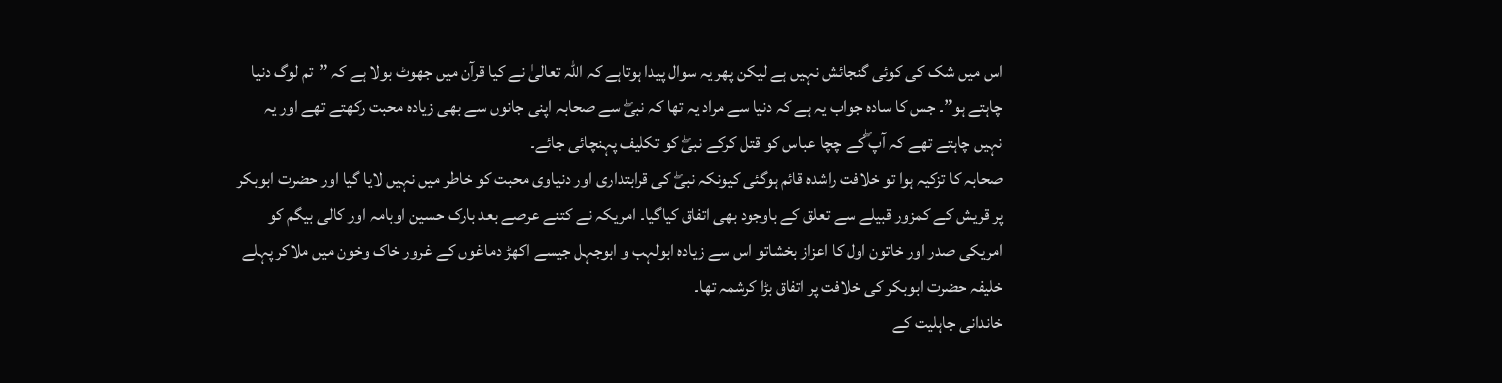اس میں شک کی کوئی گنجائش نہیں ہے لیکن پھر یہ سوال پیدا ہوتاہے کہ اللہ تعالیٰ نے کیا قرآن میں جھوٹ بولا ہے کہ ”تم لوگ دنیا چاہتے ہو”۔ جس کا سادہ جواب یہ ہے کہ دنیا سے مراد یہ تھا کہ نبیۖ سے صحابہ اپنی جانوں سے بھی زیادہ محبت رکھتے تھے اور یہ نہیں چاہتے تھے کہ آپ ۖکے چچا عباس کو قتل کرکے نبیۖ کو تکلیف پہنچائی جائے۔
صحابہ کا تزکیہ ہوا تو خلافت راشدہ قائم ہوگئی کیونکہ نبیۖ کی قرابتداری اور دنیاوی محبت کو خاطر میں نہیں لایا گیا اور حضرت ابوبکر پر قریش کے کمزور قبیلے سے تعلق کے باوجود بھی اتفاق کیاگیا۔ امریکہ نے کتنے عرصے بعد بارک حسین اوبامہ اور کالی بیگم کو امریکی صدر اور خاتون اول کا اعزاز بخشاتو اس سے زیادہ ابولہب و ابوجہل جیسے اکھڑ دماغوں کے غرور خاک وخون میں ملاکر پہلے خلیفہ حضرت ابوبکر کی خلافت پر اتفاق بڑا کرشمہ تھا۔
خاندانی جاہلیت کے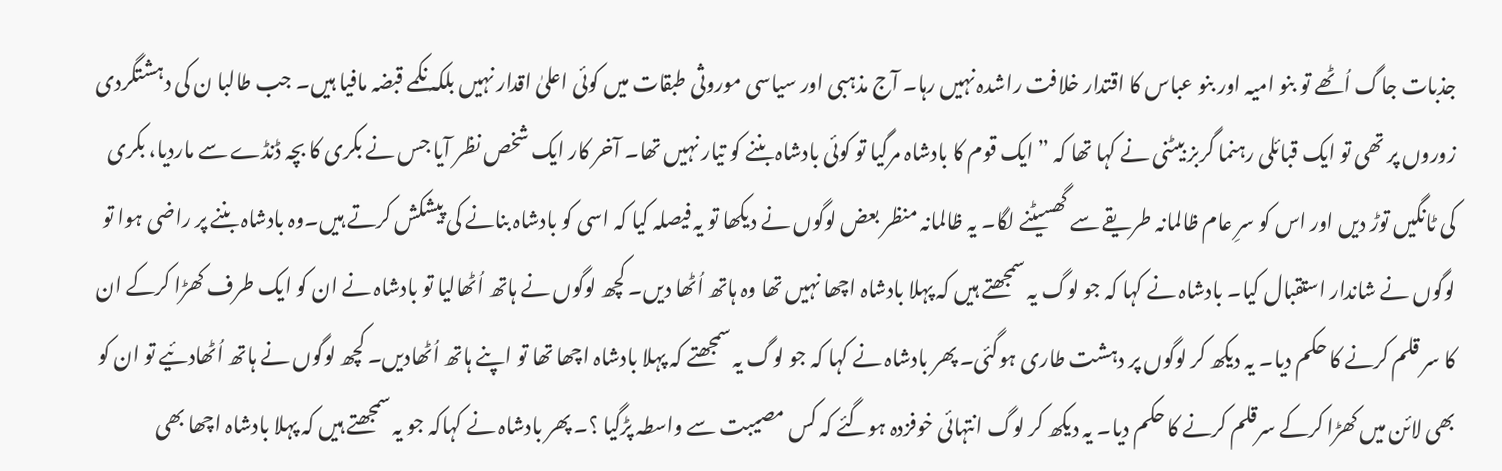جذبات جاگ اُٹھے تو بنو امیہ اور بنو عباس کا اقتدار خلافت راشدہ نہیں رہا۔ آج مذہبی اور سیاسی موروثی طبقات میں کوئی اعلیٰ اقدار نہیں بلکہ نکمے قبضہ مافیا ہیں۔ جب طالبا ن کی دہشتگردی زوروں پر تھی تو ایک قبائلی رہنما گربز بیٹنی نے کہا تھا کہ ” ایک قوم کا بادشاہ مرگیا تو کوئی بادشاہ بننے کو تیار نہیں تھا۔ آخر کار ایک شخص نظر آیا جس نے بکری کا بچہ ڈنڈے سے ماردیا، بکری کی ٹانگیں توڑ دیں اور اس کو سرِ عام ظالمانہ طریقے سے گھسیٹنے لگا۔ یہ ظالمانہ منظر بعض لوگوں نے دیکھا تو یہ فیصلہ کیا کہ اسی کو بادشاہ بنانے کی پیشکش کرتے ہیں۔وہ بادشاہ بننے پر راضی ہوا تو لوگوں نے شاندار استقبال کیا۔ بادشاہ نے کہا کہ جو لوگ یہ سمجھتے ہیں کہ پہلا بادشاہ اچھا نہیں تھا وہ ہاتھ اُٹھا دیں۔ کچھ لوگوں نے ہاتھ اُٹھالیا تو بادشاہ نے ان کو ایک طرف کھڑا کرکے ان کا سر قلم کرنے کا حکم دیا۔ یہ دیکھ کر لوگوں پر دہشت طاری ہوگئی۔ پھر بادشاہ نے کہا کہ جو لوگ یہ سمجھتے کہ پہلا بادشاہ اچھا تھا تو اپنے ہاتھ اُٹھادیں۔ کچھ لوگوں نے ہاتھ اُٹھادئیے تو ان کو بھی لائن میں کھڑا کرکے سرقلم کرنے کا حکم دیا۔ یہ دیکھ کر لوگ انتہائی خوفزدہ ہوگئے کہ کس مصیبت سے واسطہ پڑگیا ؟۔ پھر بادشاہ نے کہاکہ جو یہ سمجھتے ہیں کہ پہلا بادشاہ اچھا بھی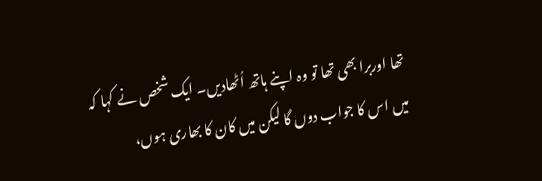تھا اوربرا بھی تھا تو وہ اپنے ہاتھ اُٹھادیں۔ ایک شخص نے کہا کہ میں اس کا جواب دوں گا لیکن میں کان کا بھاری ہوں،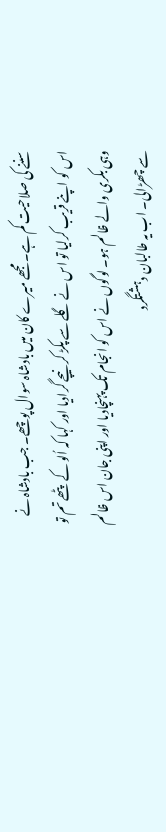سننے کی صلاحیت کم ہے۔ مجھے میرے کان میں بادشاہ سوال پوچھے۔ جب بادشاہ نے اس کو اپنے قریب کرلیا تو اس نے گلے سے پکڑ کر نیچے گرادیا اور کہا کہ اُلو کے پٹھے تم تو وہی بکری والے ظالم ہو۔ لوگوں نے اس کو انجام تک پہنچادیا اور اپنی جان اس ظالم سے چھڑالی۔ اب یہ طالبان دہشتگرد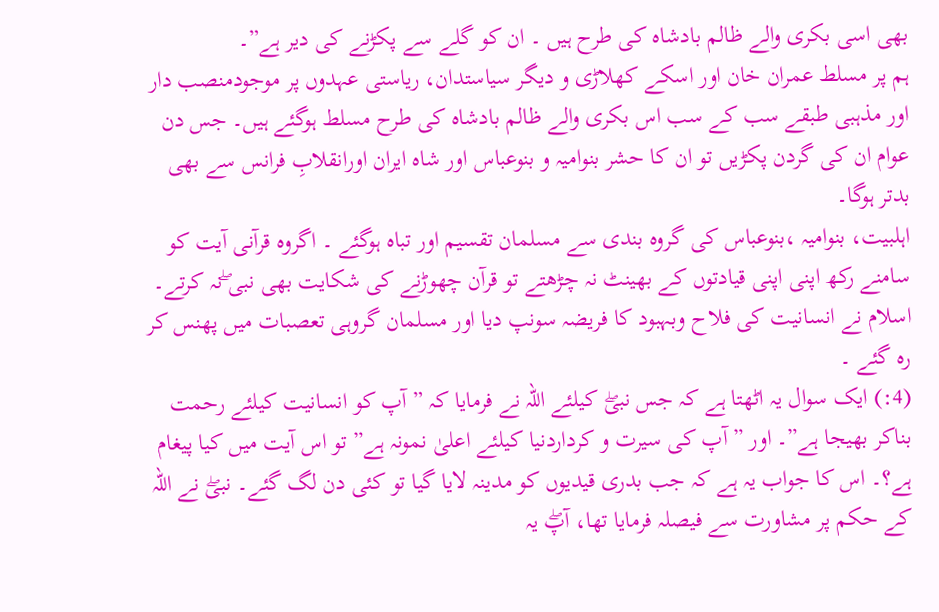بھی اسی بکری والے ظالم بادشاہ کی طرح ہیں ۔ ان کو گلے سے پکڑنے کی دیر ہے”۔
ہم پر مسلط عمران خان اور اسکے کھلاڑی و دیگر سیاستدان، ریاستی عہدوں پر موجودمنصب دار اور مذہبی طبقے سب کے سب اس بکری والے ظالم بادشاہ کی طرح مسلط ہوگئے ہیں۔ جس دن عوام ان کی گردن پکڑیں تو ان کا حشر بنوامیہ و بنوعباس اور شاہ ایران اورانقلابِ فرانس سے بھی بدتر ہوگا۔
اہلبیت، بنوامیہ ،بنوعباس کی گروہ بندی سے مسلمان تقسیم اور تباہ ہوگئے ۔ اگروہ قرآنی آیت کو سامنے رکھ اپنی اپنی قیادتوں کے بھینٹ نہ چڑھتے تو قرآن چھوڑنے کی شکایت بھی نبی ۖنہ کرتے۔ اسلام نے انسانیت کی فلاح وبہبود کا فریضہ سونپ دیا اور مسلمان گروہی تعصبات میں پھنس کر رہ گئے ۔
(4:) ایک سوال یہ اٹھتا ہے کہ جس نبیۖ کیلئے اللہ نے فرمایا کہ ” آپ کو انسانیت کیلئے رحمت بناکر بھیجا ہے”۔ اور ” آپ کی سیرت و کرداردنیا کیلئے اعلیٰ نمونہ ہے” تو اس آیت میں کیا پیغام ہے؟۔ اس کا جواب یہ ہے کہ جب بدری قیدیوں کو مدینہ لایا گیا تو کئی دن لگ گئے۔ نبیۖ نے اللہ کے حکم پر مشاورت سے فیصلہ فرمایا تھا، آپۖ یہ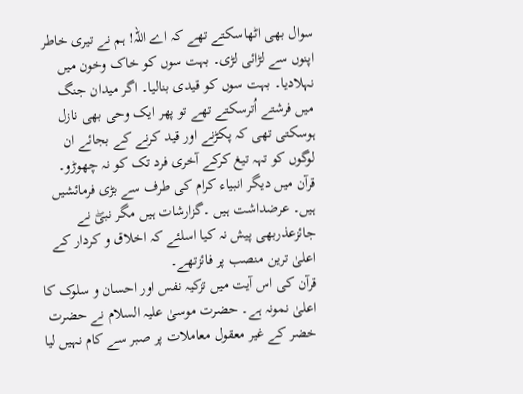سوال بھی اٹھاسکتے تھے کہ اے اللہ! ہم نے تیری خاطر اپنوں سے لڑائی لڑی۔ بہت سوں کو خاک وخون میں نہلادیا۔ بہت سوں کو قیدی بنالیا۔ اگر میدان جنگ میں فرشتے اُترسکتے تھے تو پھر ایک وحی بھی نازل ہوسکتی تھی کہ پکڑنے اور قید کرنے کے بجائے ان لوگوں کو تہہ تیغ کرکے آخری فرد تک کو نہ چھوڑو۔ قرآن میں دیگر انبیاء کرام کی طرف سے بڑی فرمائشیں ہیں۔ عرضداشت ہیں ۔گزارشات ہیں مگر نبیۖ نے جائزعذربھی پیش نہ کیا اسلئے کہ اخلاق و کردار کے اعلیٰ ترین منصب پر فائزتھے۔
قرآن کی اس آیت میں تزکیہ نفس اور احسان و سلوک کا اعلیٰ نمونہ ہے۔ حضرت موسیٰ علیہ السلام نے حضرت خضر کے غیر معقول معاملات پر صبر سے کام نہیں لیا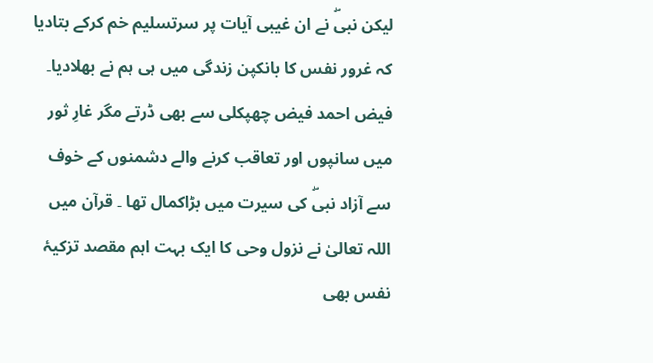لیکن نبیۖ نے ان غیبی آیات پر سرتسلیم خم کرکے بتادیا کہ غرور نفس کا بانکپن زندگی میں ہی ہم نے بھلادیا۔ فیض احمد فیض چھپکلی سے بھی ڈرتے مگر غارِ ثور میں سانپوں اور تعاقب کرنے والے دشمنوں کے خوف سے آزاد نبیۖ کی سیرت میں بڑاکمال تھا ۔ قرآن میں اللہ تعالیٰ نے نزول وحی کا ایک بہت اہم مقصد تزکیۂ نفس بھی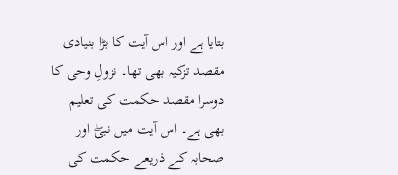بتایا ہے اور اس آیت کا بڑا بنیادی مقصد تزکیہ بھی تھا۔ نزولِ وحی کا دوسرا مقصد حکمت کی تعلیم بھی ہے۔ اس آیت میں نبیۖ اور صحابہ کے ذریعے حکمت کی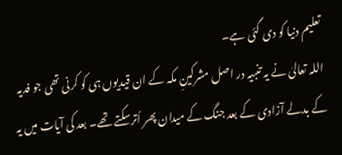تعلیم دنیا کو دی گئی ہے۔
اللہ تعالیٰ نے یہ تنبیہ در اصل مشرکینِ مکہ کے ان قیدیوں ہی کو کرنی تھی جو فدیہ کے بدلے آزادی کے بعد جنگ کے میدان پھر اُترسکتے تھے۔ بعد کی آیات میں یہ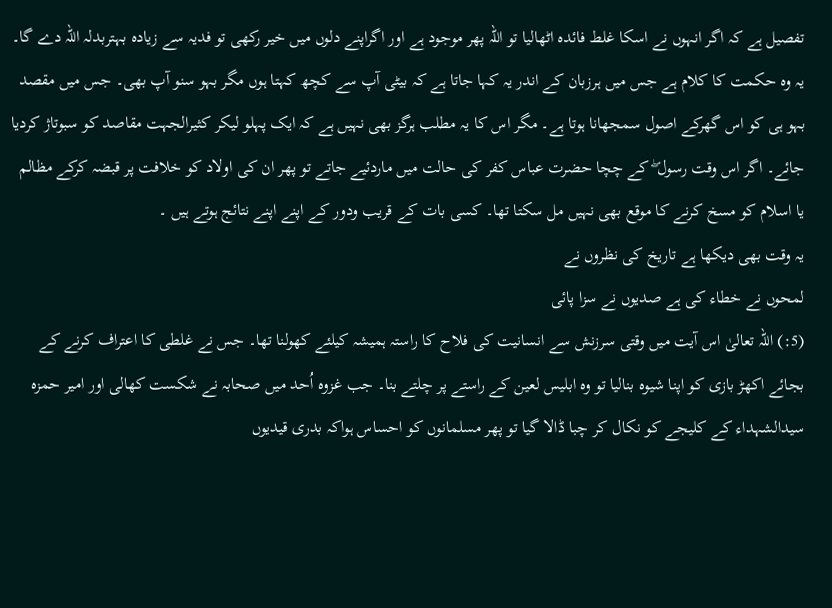تفصیل ہے کہ اگر انہوں نے اسکا غلط فائدہ اٹھالیا تو اللہ پھر موجود ہے اور اگراپنے دلوں میں خیر رکھی تو فدیہ سے زیادہ بہتربدلہ اللہ دے گا۔ یہ وہ حکمت کا کلام ہے جس میں ہرزبان کے اندر یہ کہا جاتا ہے کہ بیٹی آپ سے کچھ کہتا ہوں مگر بہو سنو آپ بھی۔ جس میں مقصد بہو ہی کو اس گھرکے اصول سمجھانا ہوتا ہے۔ مگر اس کا یہ مطلب ہرگز بھی نہیں ہے کہ ایک پہلو لیکر کثیرالجہت مقاصد کو سبوتاژ کردیا جائے۔ اگر اس وقت رسول ۖ کے چچا حضرت عباس کفر کی حالت میں ماردئیے جاتے تو پھر ان کی اولاد کو خلافت پر قبضہ کرکے مظالم یا اسلام کو مسخ کرنے کا موقع بھی نہیں مل سکتا تھا۔ کسی بات کے قریب ودور کے اپنے اپنے نتائج ہوتے ہیں ۔
یہ وقت بھی دیکھا ہے تاریخ کی نظروں نے
لمحوں نے خطاء کی ہے صدیوں نے سزا پائی
(5:) اللہ تعالیٰ اس آیت میں وقتی سرزنش سے انسانیت کی فلاح کا راستہ ہمیشہ کیلئے کھولنا تھا۔ جس نے غلطی کا اعتراف کرنے کے بجائے اکھڑ بازی کو اپنا شیوہ بنالیا تو وہ ابلیس لعین کے راستے پر چلتے بنا۔ جب غزوہ اُحد میں صحابہ نے شکست کھالی اور امیر حمزہ سیدالشہداء کے کلیجے کو نکال کر چبا ڈالا گیا تو پھر مسلمانوں کو احساس ہواکہ بدری قیدیوں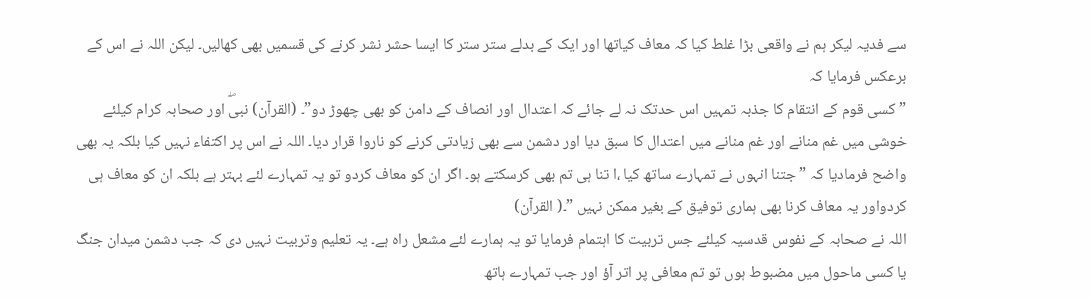سے فدیہ لیکر ہم نے واقعی بڑا غلط کیا کہ معاف کیاتھا اور ایک کے بدلے ستر ستر کا ایسا حشر نشر کرنے کی قسمیں بھی کھالیں۔ لیکن اللہ نے اس کے برعکس فرمایا کہ
” کسی قوم کے انتقام کا جذبہ تمہیں اس حدتک نہ لے جائے کہ اعتدال اور انصاف کے دامن کو بھی چھوڑ دو”۔ (القرآن) نبیۖ اور صحابہ کرام کیلئے خوشی میں غم منانے اور غم منانے میں اعتدال کا سبق دیا اور دشمن سے بھی زیادتی کرنے کو ناروا قرار دیا۔ اللہ نے اس پر اکتفاء نہیں کیا بلکہ یہ بھی واضح فرمادیا کہ ” جتنا انہوں نے تمہارے ساتھ کیا ،ا تنا ہی تم بھی کرسکتے ہو۔ اگر ان کو معاف کردو تو یہ تمہارے لئے بہتر ہے بلکہ ان کو معاف ہی کردواور یہ معاف کرنا بھی ہماری توفیق کے بغیر ممکن نہیں ”۔( القرآن)
اللہ نے صحابہ کے نفوس قدسیہ کیلئے جس تربیت کا اہتمام فرمایا تو یہ ہمارے لئے مشعل راہ ہے۔ یہ تعلیم وتربیت نہیں دی کہ جب دشمن میدان جنگ یا کسی ماحول میں مضبوط ہوں تو تم معافی پر اتر آؤ اور جب تمہارے ہاتھ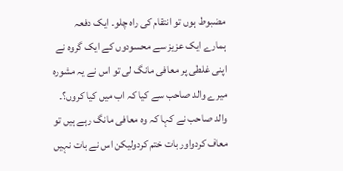مضبوط ہوں تو انتقام کی راہ چلو۔ ایک دفعہ ہمارے ایک عزیز سے محسودوں کے ایک گروہ نے اپنی غلطی پر معافی مانگ لی تو اس نے یہ مشورہ میرے والد صاحب سے کیا کہ اب میں کیا کروں؟۔ والد صاحب نے کہا کہ وہ معافی مانگ رہے ہیں تو معاف کردواور بات ختم کردولیکن اس نے بات نہیں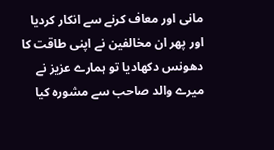مانی اور معاف کرنے سے انکار کردیا اور پھر ان مخالفین نے اپنی طاقت کا دھونس دکھادیا تو ہمارے عزیز نے میرے والد صاحب سے مشورہ کیا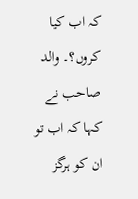کہ اب کیا کروں؟۔ والد صاحب نے کہا کہ اب تو ان کو ہرگز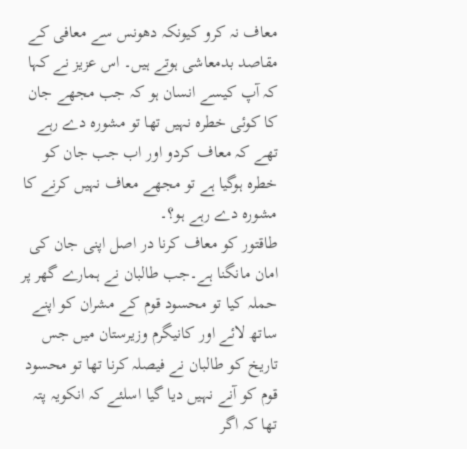معاف نہ کرو کیونکہ دھونس سے معافی کے مقاصد بدمعاشی ہوتے ہیں۔ اس عزیز نے کہا کہ آپ کیسے انسان ہو کہ جب مجھے جان کا کوئی خطرہ نہیں تھا تو مشورہ دے رہے تھے کہ معاف کردو اور اب جب جان کو خطرہ ہوگیا ہے تو مجھے معاف نہیں کرنے کا مشورہ دے رہے ہو؟۔
طاقتور کو معاف کرنا در اصل اپنی جان کی امان مانگنا ہے۔جب طالبان نے ہمارے گھر پر حملہ کیا تو محسود قوم کے مشران کو اپنے ساتھ لائے اور کانیگرم وزیرستان میں جس تاریخ کو طالبان نے فیصلہ کرنا تھا تو محسود قوم کو آنے نہیں دیا گیا اسلئے کہ انکویہ پتہ تھا کہ اگر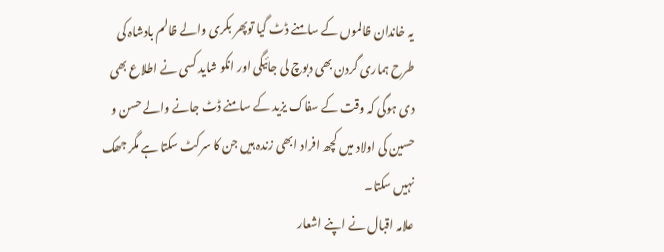یہ خاندان ظالموں کے سامنے ڈٹ گیا توپھر بکری والے ظالم بادشاہ کی طرح ہماری گردن بھی دبوچ لی جائیگی اور انکو شاید کسی نے اطلاع بھی دی ہوگی کہ وقت کے سفاک یزید کے سامنے ڈٹ جانے والے حسن و حسین کی اولاد میں کچھ افراد ابھی زندہ ہیں جن کا سرکٹ سکتا ہے مگر جھک نہیں سکتا۔
علامہ اقبال نے اپنے اشعار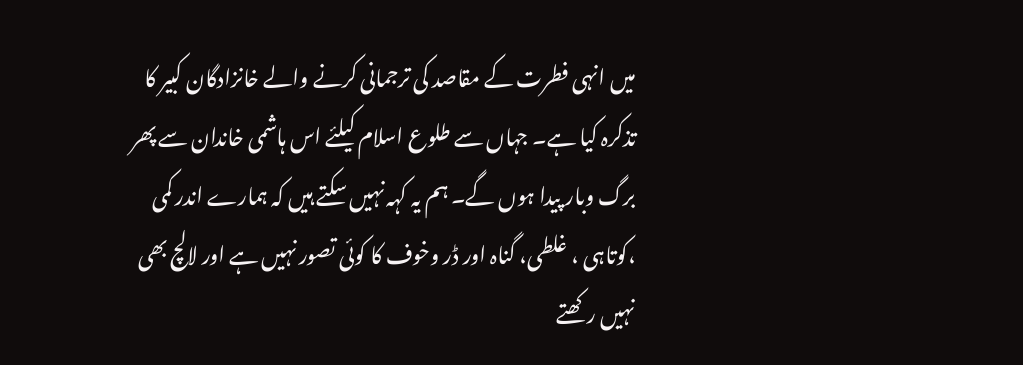میں انہی فطرت کے مقاصد کی ترجمانی کرنے والے خانزادگان کبیر کا تذکرہ کیا ہے۔ جہاں سے طلوع اسلام کیلئے اس ہاشمی خاندان سے پھر برگ وبار پیدا ہوں گے۔ ہم یہ کہہ نہیں سکتے ہیں کہ ہمارے اندر کمی ،کوتاہی ، غلطی، گناہ اور ڈر وخوف کا کوئی تصور نہیں ہے اور لالچ بھی نہیں رکھتے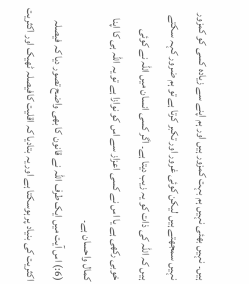ہیں۔ نہیں بھئی نہیں ہم بہت کمزور ہیں اور ہم اپنے سے زیادہ کسی کو کمزور نہیں سمجھتے ہیں لیکن کوئی غرور اور تکبر کرتا ہے تو ہم ضرور کہہ سکتے ہیں کہ اللہ کی ذات کو یہ زیب دیتا ہے۔ اگر کسی انسان میں اللہ نے کوئی خوبی رکھی ہے یا اس نے کسی اعزاز سے اس کو نوازا ہے تو یہ اللہ ہی کا اپنا کمال واحسان ہے۔
(6:) اس آیت میں ایک طرف اللہ نے قانون کا بھی واضح تصور دیا کہ فیصلہ اکثریت کی بنیاد پر ہوسکتا ہے اور یہ بتادیا کہ اقلیت کافیصلہ ٹھیک اور اکثریت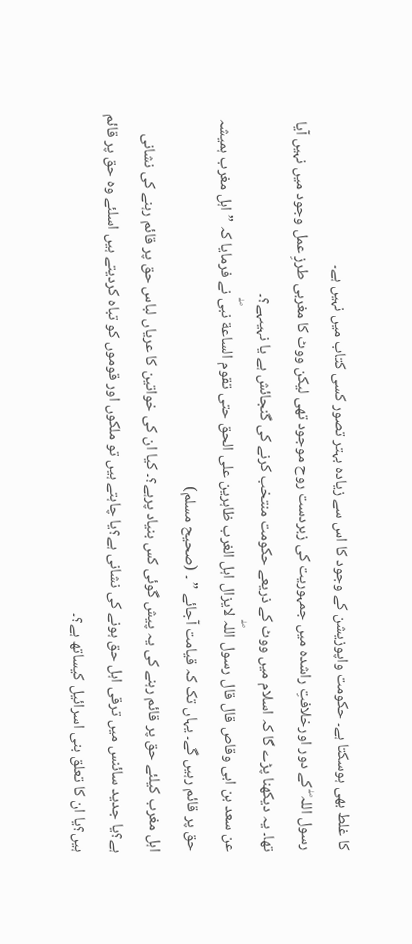کا غلط بھی ہوسکتا ہے۔ حکومت واپوزیشن کے وجود کا اس سے زیادہ بہتر تصور کسی کتاب میں نہیں ہے۔
رسول اللہ ۖ کے دور اورخلافتِ راشدہ میں جمہوریت کی زبردست روح موجود تھی لیکن ووٹ کا مغربی طرزِ عمل وجود میں نہیں آیا تھا۔ یہ دیکھنا پڑے گا کہ اسلام میں ووٹ کے ذریعے حکومت منتخب کرنے کی گنجائش ہے یا نہیںہے؟۔
عن سعد بن ابی وقاص قال قال رسول اللہۖ لایزال اہل الغرب ظاہرین علی الحق حتی تقوم الساعة نبیۖ نے فرمایا کہ ”اہل مغرب ہمیشہ حق پر قائم رہیں گے۔ یہاں تک کہ قیامت آجائے ” ۔ (صحیح مسلم)
اہل مغرب کیلئے حق پر قائم رہنے کی یہ پیش گوئی کس بنیاد پرہے؟۔ کیا ان کی خواتین کا عریاں لباس حق پر قائم رہنے کی نشانی ہے؟یا جدید سائنس میں ترقی اہل حق ہونے کی نشانی ہے؟یا چاہتے ہیں تو ملکوں اور قوموں کو تباہ کردیتے ہیں اسلئے وہ حق پر قائم ہیں؟یا ان کا تعلق بنی اسرائیل کیساتھ ہے؟۔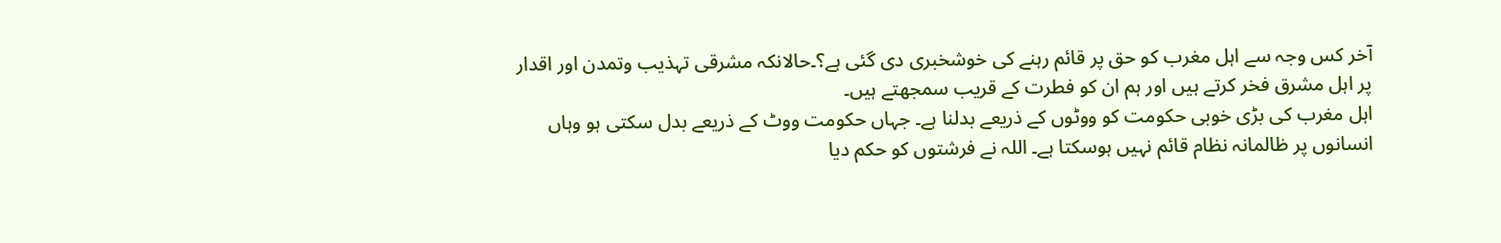آخر کس وجہ سے اہل مغرب کو حق پر قائم رہنے کی خوشخبری دی گئی ہے؟۔حالانکہ مشرقی تہذیب وتمدن اور اقدار پر اہل مشرق فخر کرتے ہیں اور ہم ان کو فطرت کے قریب سمجھتے ہیں۔
اہل مغرب کی بڑی خوبی حکومت کو ووٹوں کے ذریعے بدلنا ہے۔ جہاں حکومت ووٹ کے ذریعے بدل سکتی ہو وہاں انسانوں پر ظالمانہ نظام قائم نہیں ہوسکتا ہے۔ اللہ نے فرشتوں کو حکم دیا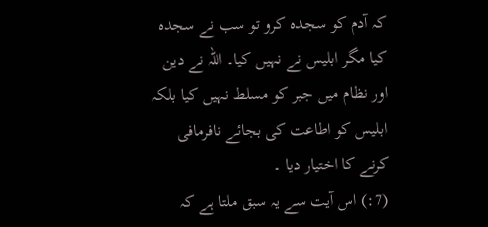کہ آدم کو سجدہ کرو تو سب نے سجدہ کیا مگر ابلیس نے نہیں کیا۔ اللہ نے دین اور نظام میں جبر کو مسلط نہیں کیا بلکہ ابلیس کو اطاعت کی بجائے نافرمافی کرنے کا اختیار دیا ۔
(7:) اس آیت سے یہ سبق ملتا ہے کہ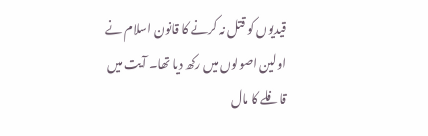قیدیوں کو قتل نہ کرنے کا قانون اسلام نے اولین اصولوں میں رکھ دیا تھا۔ آیت میں قافلے کا مال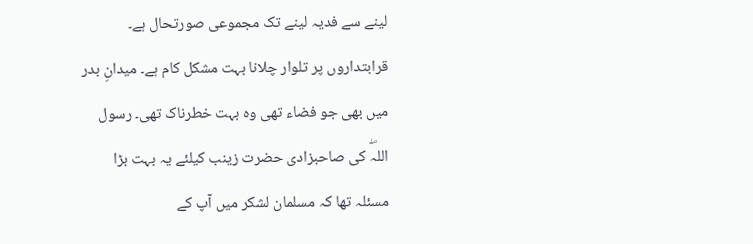لینے سے فدیہ لینے تک مجموعی صورتحال ہے۔ قرابتداروں پر تلوار چلانا بہت مشکل کام ہے۔ میدانِ بدر میں بھی جو فضاء تھی وہ بہت خطرناک تھی۔ رسول اللہۖ کی صاحبزادی حضرت زینب کیلئے یہ بہت بڑا مسئلہ تھا کہ مسلمان لشکر میں آپ کے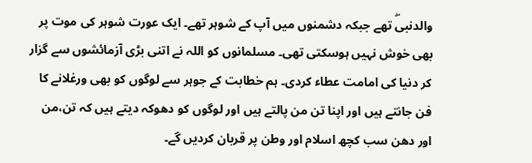والدنبیۖ تھے جبکہ دشمنوں میں آپ کے شوہر تھے۔ ایک عورت شوہر کی موت پر بھی خوش نہیں ہوسکتی تھی۔ مسلمانوں کو اللہ نے اتنی بڑی آزمائشوں سے گزار کر دنیا کی امامت عطاء کردی۔ ہم خطابت کے جوہر سے لوگوں کو بھی ورغلانے کا فن جانتے ہیں اور اپنا تن من پالتے ہیں اور لوگوں کو دھوکہ دیتے ہیں کہ تن،من اور دھن سب کچھ اسلام اور وطن پر قربان کردیں گے۔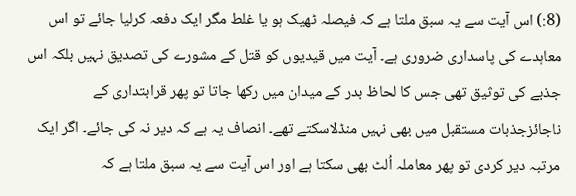(8:) اس آیت سے یہ سبق ملتا ہے کہ فیصلہ ٹھیک ہو یا غلط مگر ایک دفعہ کرلیا جائے تو اس معاہدے کی پاسداری ضروری ہے۔ آیت میں قیدیوں کو قتل کے مشورے کی تصدیق نہیں بلکہ اس جذبے کی توثیق تھی جس کا لحاظ بدر کے میدان میں رکھا جاتا تو پھر قرابتداری کے ناجائزجذبات مستقبل میں بھی نہیں منڈلاسکتے تھے۔ انصاف یہ ہے کہ دیر نہ کی جائے۔ اگر ایک مرتبہ دیر کردی تو پھر معاملہ اُلٹ بھی سکتا ہے اور اس آیت سے یہ سبق ملتا ہے کہ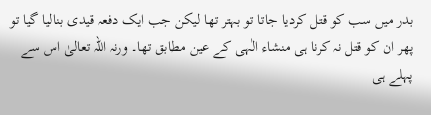بدر میں سب کو قتل کردیا جاتا تو بہتر تھا لیکن جب ایک دفعہ قیدی بنالیا گیا تو پھر ان کو قتل نہ کرنا ہی منشاء الٰہی کے عین مطابق تھا۔ ورنہ اللہ تعالیٰ اس سے پہلے ہی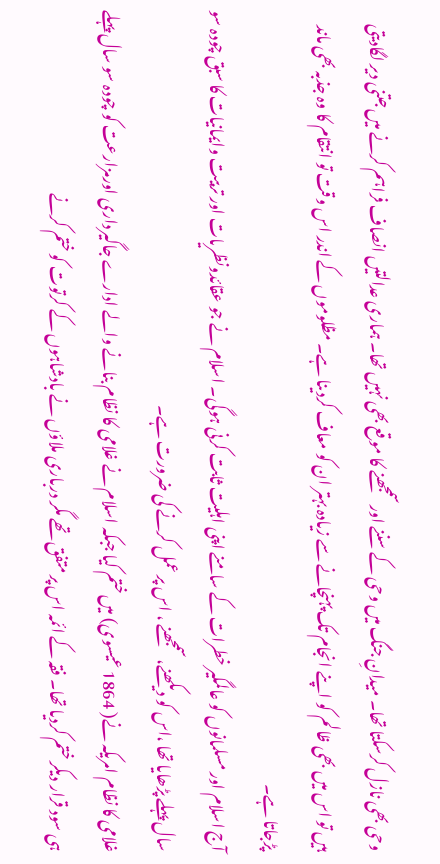وحی بھی نازل کرسکتا تھا۔ میدانِ جنگ میں وحی کے سننے اور سمجھنے کا موقع بھی نہیں تھا۔ ہماری عدالتیں انصاف فراہم کرنے میں جتنی دیر لگادیتی ہیں تو اس میں بھی ظالم کو اپنے انجام تک پہنچانے سے زیادہ بہتر ان کو معاف کردینا ہے۔ مظلوموں کے اندر اس وقت تو انتقام کا وہ جذبہ بھی ماند پڑجاتا ہے۔
آج اسلام اور مسلمانوں کو عالمگیر خطرات کے سامنے اپنی اہلیت ثابت کرنی ہوگی۔ اسلام نے جو عقائدونظریات اور تربیت وایمانیات کا سبق چودہ سو سال پہلے پڑھایا تھا ،اس کو دیکھنے، سمجھنے ، اس پر عمل کرنے کی ضرورت ہے۔
غلامی کا نظام امریکہ نے( 1864 عیسوی) میں ختم کیا جبکہ اسلام نے غلامی کا نظام بنانے والے ادارے جاگیرداری اورمزارعت کو چودہ سو سال پہلے ہی سود قرار دیکر ختم کردیا تھا۔ فقہ کے ائمہ اس پر متفق تھے مگر درباری ملاؤں نے بادشاہوں کے کرتوت کو ختم کرنے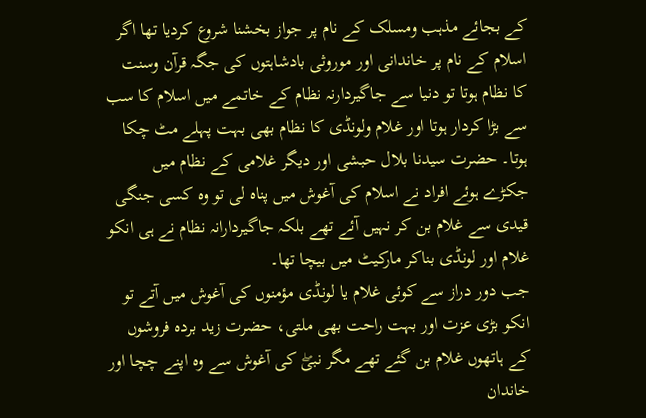کے بجائے مذہب ومسلک کے نام پر جواز بخشنا شروع کردیا تھا اگر اسلام کے نام پر خاندانی اور موروثی بادشاہتوں کی جگہ قرآن وسنت کا نظام ہوتا تو دنیا سے جاگیردارنہ نظام کے خاتمے میں اسلام کا سب سے بڑا کردار ہوتا اور غلام ولونڈی کا نظام بھی بہت پہلے مٹ چکا ہوتا۔ حضرت سیدنا بلال حبشی اور دیگر غلامی کے نظام میں جکڑے ہوئے افراد نے اسلام کی آغوش میں پناہ لی تو وہ کسی جنگی قیدی سے غلام بن کر نہیں آئے تھے بلکہ جاگیردارانہ نظام نے ہی انکو غلام اور لونڈی بناکر مارکیٹ میں بیچا تھا۔
جب دور دراز سے کوئی غلام یا لونڈی مؤمنوں کی آغوش میں آتے تو انکو بڑی عزت اور بہت راحت بھی ملتی، حضرت زید بردہ فروشوں کے ہاتھوں غلام بن گئے تھے مگر نبیۖ کی آغوش سے وہ اپنے چچا اور خاندان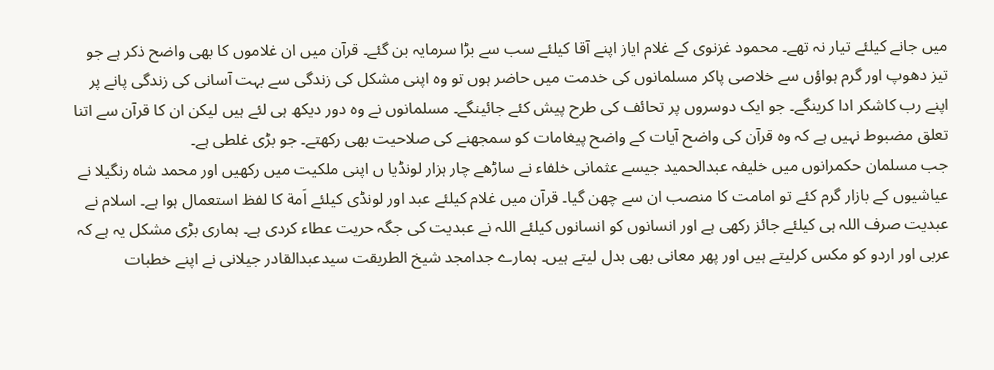میں جانے کیلئے تیار نہ تھے۔ محمود غزنوی کے غلام ایاز اپنے آقا کیلئے سب سے بڑا سرمایہ بن گئے۔ قرآن میں ان غلاموں کا بھی واضح ذکر ہے جو تیز دھوپ اور گرم ہواؤں سے خلاصی پاکر مسلمانوں کی خدمت میں حاضر ہوں تو وہ اپنی مشکل کی زندگی سے بہت آسانی کی زندگی پانے پر اپنے رب کاشکر ادا کرینگے۔ جو ایک دوسروں پر تحائف کی طرح پیش کئے جائینگے۔ مسلمانوں نے وہ دور دیکھ ہی لئے ہیں لیکن ان کا قرآن سے اتنا تعلق مضبوط نہیں ہے کہ وہ قرآن کی واضح آیات کے واضح پیغامات کو سمجھنے کی صلاحیت بھی رکھتے۔ جو بڑی غلطی ہے۔
جب مسلمان حکمرانوں میں خلیفہ عبدالحمید جیسے عثمانی خلفاء نے ساڑھے چار ہزار لونڈیا ں اپنی ملکیت میں رکھیں اور محمد شاہ رنگیلا نے عیاشیوں کے بازار گرم کئے تو امامت کا منصب ان سے چھن گیا۔ قرآن میں غلام کیلئے عبد اور لونڈی کیلئے اَمة کا لفظ استعمال ہوا ہے۔ اسلام نے عبدیت صرف اللہ ہی کیلئے جائز رکھی ہے اور انسانوں کو انسانوں کیلئے اللہ نے عبدیت کی جگہ حریت عطاء کردی ہے۔ ہماری بڑی مشکل یہ ہے کہ عربی اور اردو کو مکس کرلیتے ہیں اور پھر معانی بھی بدل لیتے ہیں۔ ہمارے جدامجد شیخ الطریقت سیدعبدالقادر جیلانی نے اپنے خطبات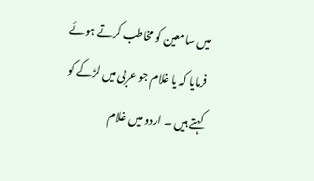میں سامعین کو مخاطب کرتے ہوئے فرمایا کہ یا غلام جو عربی میں لڑکے کو کہتے ہیں ۔ اردو میں غلام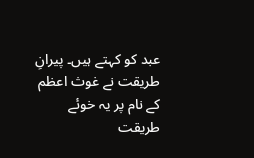عبد کو کہتے ہیں۔ پیرانِ طریقت نے غوث اعظم کے نام پر یہ خوئے طریقت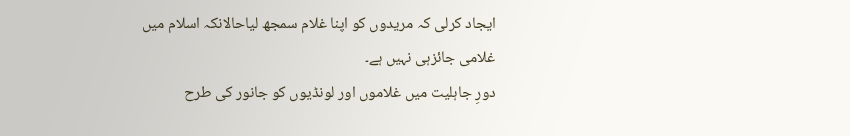ایجاد کرلی کہ مریدوں کو اپنا غلام سمجھ لیاحالانکہ اسلام میں غلامی جائزہی نہیں ہے۔
دورِ جاہلیت میں غلاموں اور لونڈیوں کو جانور کی طرح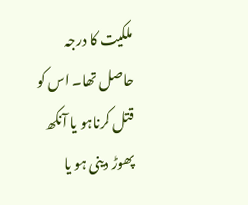ملکیت کا درجہ حاصل تھا۔ اس کو قتل کرناہو یا آنکھ پھوڑ دینی ہو یا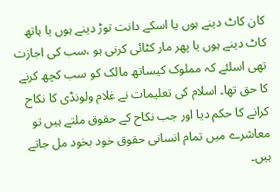کان کاٹ دینے ہوں یا اسکے دانت توڑ دینے ہوں یا ہاتھ کاٹ دینے ہوں یا پھر مار کٹائی کرنی ہو ،سب کی اجازت تھی اسلئے کہ مملوک کیساتھ مالک کو سب کچھ کرنے کا حق تھا۔ اسلام کی تعلیمات نے غلام ولونڈی کا نکاح کرانے کا حکم دیا اور جب نکاح کے حقوق ملتے ہیں تو معاشرے میں تمام انسانی حقوق خود بخود مل جاتے ہیں۔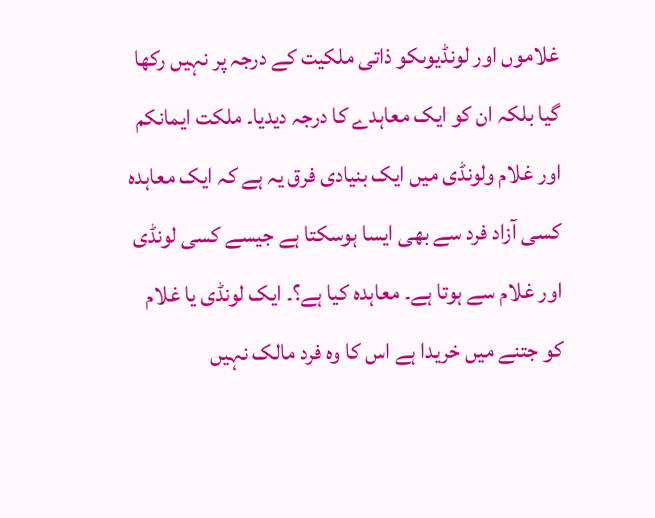غلاموں اور لونڈیوںکو ذاتی ملکیت کے درجہ پر نہیں رکھا گیا بلکہ ان کو ایک معاہدے کا درجہ دیدیا۔ ملکت ایمانکم اور غلام ولونڈی میں ایک بنیادی فرق یہ ہے کہ ایک معاہدہ کسی آزاد فرد سے بھی ایسا ہوسکتا ہے جیسے کسی لونڈی اور غلام سے ہوتا ہے۔ معاہدہ کیا ہے؟۔ ایک لونڈی یا غلام کو جتنے میں خریدا ہے اس کا وہ فرد مالک نہیں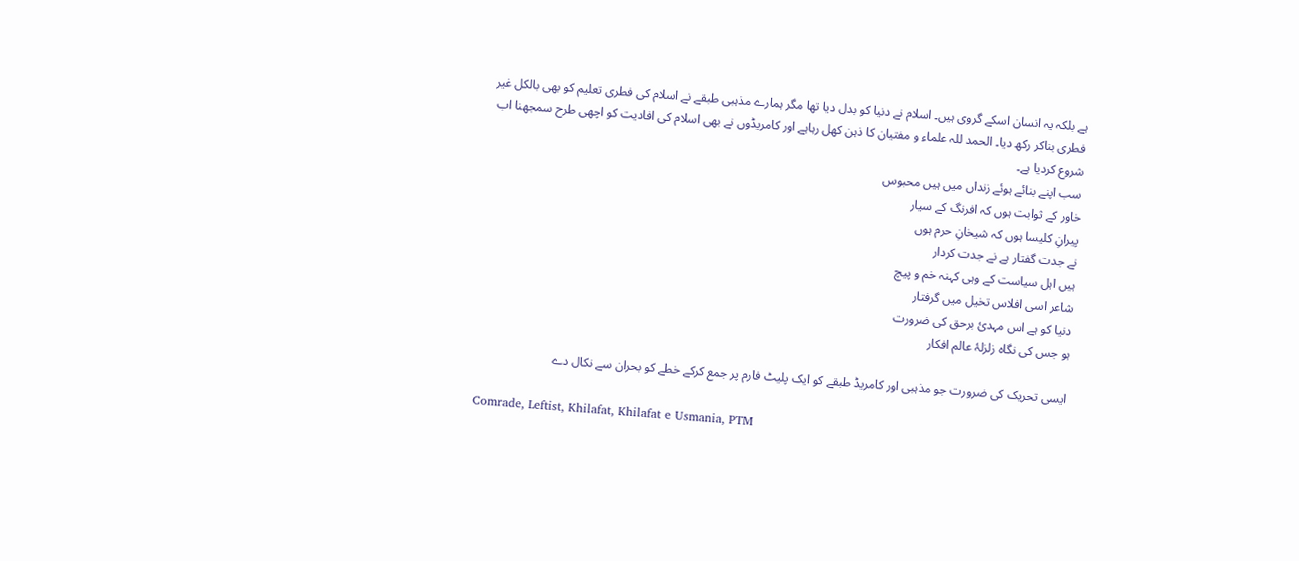ہے بلکہ یہ انسان اسکے گروی ہیں۔ اسلام نے دنیا کو بدل دیا تھا مگر ہمارے مذہبی طبقے نے اسلام کی فطری تعلیم کو بھی بالکل غیر فطری بناکر رکھ دیا۔ الحمد للہ علماء و مفتیان کا ذہن کھل رہاہے اور کامریڈوں نے بھی اسلام کی افادیت کو اچھی طرح سمجھنا اب شروع کردیا ہے۔
سب اپنے بنائے ہوئے زنداں میں ہیں محبوس
خاور کے ثوابت ہوں کہ افرنگ کے سیار
پیرانِ کلیسا ہوں کہ شیخانِ حرم ہوں
نے جدت گفتار ہے نے جدت کردار
ہیں اہل سیاست کے وہی کہنہ خم و پیچ
شاعر اسی افلاس تخیل میں گرفتار
دنیا کو ہے اس مہدیٔ برحق کی ضرورت
ہو جس کی نگاہ زلزلۂ عالم افکار

ایسی تحریک کی ضرورت جو مذہبی اور کامریڈ طبقے کو ایک پلیٹ فارم پر جمع کرکے خطے کو بحران سے نکال دے

Comrade, Leftist, Khilafat, Khilafat e Usmania, PTM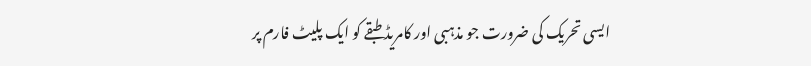ایسی تحریک کی ضرورت جو مذہبی اور کامریڈ طبقے کو ایک پلیٹ فارم پر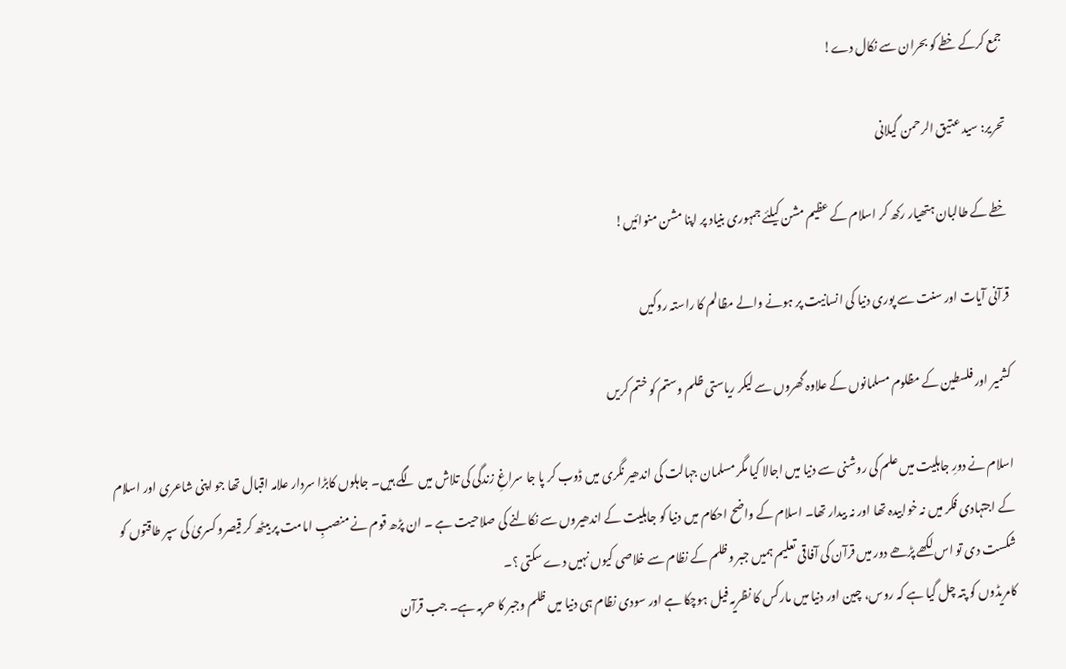جمع کرکے خطے کو بحران سے نکال دے!

تحریر: سید عتیق الرحمن گیلانی

خطے کے طالبان ہتھیار رکھ کر اسلام کے عظیم مشن کیلئے جمہوری بنیاد پر اپنا مشن منوائیں!

قرآنی آیات اور سنت سے پوری دنیا کی انسانیت پر ہونے والے مظالم کا راستہ روکیں

کشمیر اور فلسطین کے مظلوم مسلمانوں کے علاوہ گھروں سے لیکر ریاستی ظلم وستم کو ختم کریں

اسلام نے دورِ جاہلیت میں علم کی روشنی سے دنیا میں اجالا کیا مگر مسلمان جہالت کی اندھیر نگری میں ڈوب کر پا جا سراغِ زندگی کی تلاش میں لگے ہیں۔ جاہلوں کابڑا سردار علامہ اقبال تھا جو اپنی شاعری اور اسلام کے اجتہادی فکر میں نہ خوابیدہ تھا اور نہ بیدار تھا۔ اسلام کے واضح احکام میں دنیا کو جاہلیت کے اندھیروں سے نکالنے کی صلاحیت ہے ۔ ان پڑھ قوم نے منصبِ امامت پر بیٹھ کر قیصرو کسریٰ کی سپر طاقتوں کو شکست دی تو اس لکھے پڑھے دور میں قرآن کی آفاقی تعلیم ہمیں جبر وظلم کے نظام سے خلاصی کیوں نہیں دے سکتی ؟۔
کامریڈوں کو پتہ چل گیا ہے کہ روس، چین اور دنیا میں مارکس کا نظریہ فیل ہوچکا ہے اور سودی نظام ہی دنیا میں ظلم وجبر کا حربہ ہے۔ جب قرآن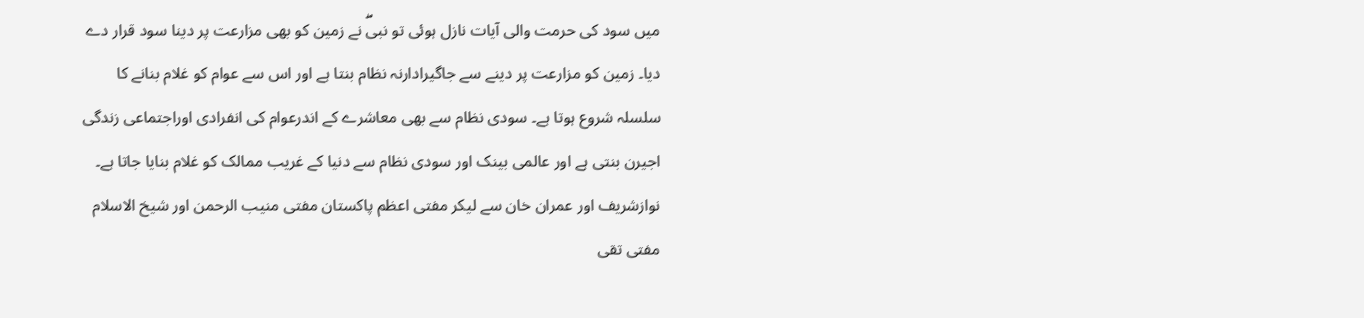میں سود کی حرمت والی آیات نازل ہوئی تو نبیۖ نے زمین کو بھی مزارعت پر دینا سود قرار دے دیا۔ زمین کو مزارعت پر دینے سے جاگیرادارنہ نظام بنتا ہے اور اس سے عوام کو غلام بنانے کا سلسلہ شروع ہوتا ہے۔ سودی نظام سے بھی معاشرے کے اندرعوام کی انفرادی اوراجتماعی زندگی اجیرن بنتی ہے اور عالمی بینک اور سودی نظام سے دنیا کے غریب ممالک کو غلام بنایا جاتا ہے۔ نوازشریف اور عمران خان سے لیکر مفتی اعظم پاکستان مفتی منیب الرحمن اور شیخ الاسلام مفتی تقی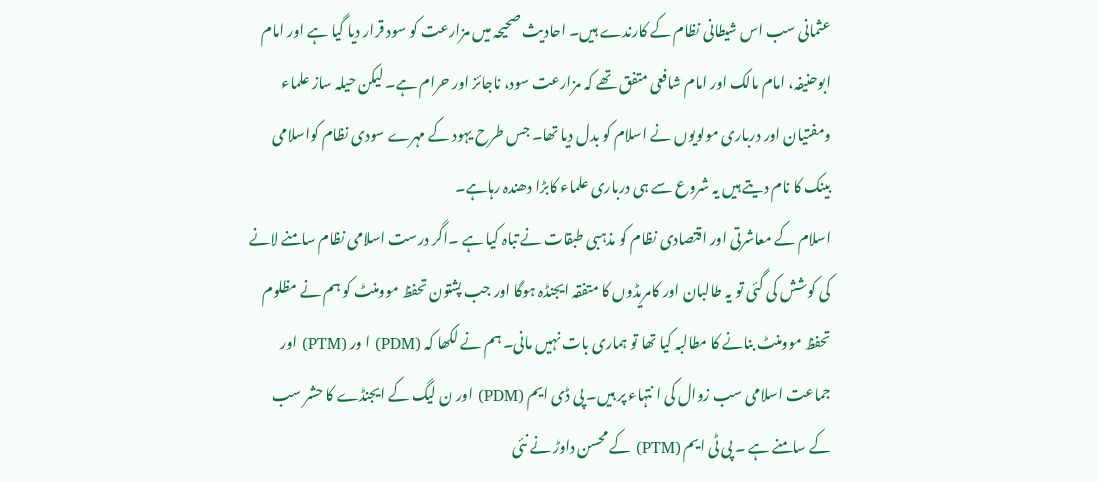عثمانی سب اس شیطانی نظام کے کارندے ہیں۔ احادیث صحیحہ میں مزارعت کو سود قرار دیا گیا ہے اور امام ابوحنیفہ، امام مالک اور امام شافعی متفق تھے کہ مزارعت سود، ناجائز اور حرام ہے۔ لیکن حیلہ ساز علماء ومفتیان اور درباری مولویوں نے اسلام کو بدل دیا تھا۔ جس طرح یہود کے مہرے سودی نظام کواسلامی بینک کا نام دیتے ہیں یہ شروع سے ہی درباری علماء کابڑا دھندہ رہاہے۔
اسلام کے معاشرتی اور اقتصادی نظام کو مذہبی طبقات نے تباہ کیا ہے ۔اگر درست اسلامی نظام سامنے لانے کی کوشش کی گئی تو یہ طالبان اور کامریڈوں کا متفقہ ایجنڈہ ہوگا اور جب پشتون تحفظ موومنٹ کو ہم نے مظلوم تحفظ موومنٹ بنانے کا مطالبہ کیا تھا تو ہماری بات نہیں مانی۔ ہم نے لکھا کہ (PDM) ا ور (PTM) اور جماعت اسلامی سب زوال کی ا نتہاء پر ہیں۔ پی ڈی ایم (PDM) اور ن لیگ کے ایجنڈے کا حشر سب کے سامنے ہے ۔ پی ٹی ایم (PTM) کے محسن داوڑ نے نئی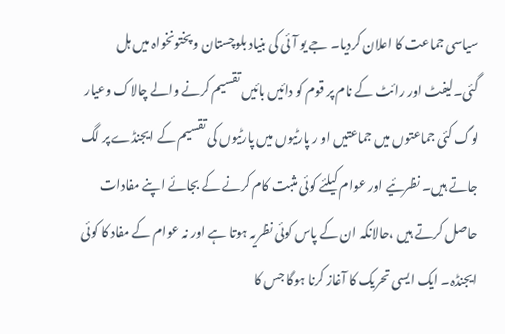سیاسی جماعت کا اعلان کردیا۔ جے یو آئی کی بنیاد بلوچستان و پختونخواہ میں ہل گئی۔لیفٹ اور رائٹ کے نام پر قوم کو دائیں بائیں تقسیم کرنے والے چالاک وعیار لوگ کئی جماعتوں میں جماعتیں او ر پارٹیوں میں پارٹیوں کی تقسیم کے ایجنڈے پر لگ جاتے ہیں۔ نظرئیے اور عوام کیلئے کوئی مثبت کام کرنے کے بجائے اپنے مفادات حاصل کرتے ہیں ،حالانکہ ان کے پاس کوئی نظریہ ہوتا ہے اور نہ عوام کے مفاد کا کوئی ایجنڈہ۔ ایک ایسی تحریک کا آغاز کرنا ہوگا جس کا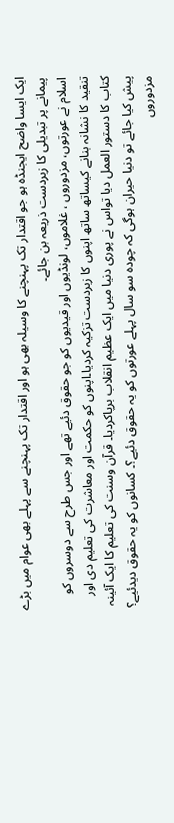ایک ایسا واضح ایجنڈہ ہو جو اقتدار تک پہنچنے کا وسیلہ بھی ہو اور اقتدار تک پہنچنے سے پہلے بھی عوام میں بڑے پیمانے پر تبدیلی کا زبردست ذریعہ بن جائے۔
اسلام نے عورتوں، مزدوروں ، غلاموں، لونڈیوں اور قیدیوں کو جو حقوق دئیے تھے اور جس طرح سے دوسروں کو تنقید کا نشانہ بنانے کیساتھ ساتھ اپنوں کا زبردست تزکیہ کردیا۔اپنوں کو حکمت اور معاشرت کی تعلیم دی اور کتاب کا دستور العمل دیا تواس نے پوری دنیا میں ایک عظیم انقلاب برپاکردیا۔ قرآن وسنت کی تعلیم کا ایک آئینہ پیش کیا جائے تو دنیا حیران ہوگی کہ چودہ سو سال پہلے عورتوں کو یہ حقوق دئیے؟۔ کسانوں کو یہ حقوق دیدئیے؟ مزدوروں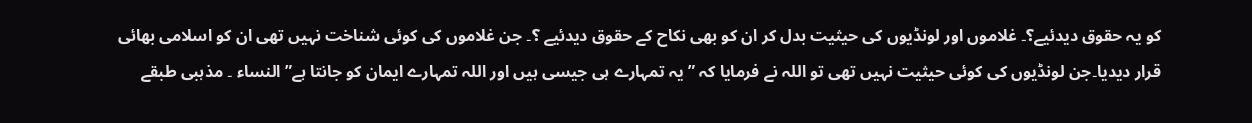کو یہ حقوق دیدئیے؟۔ غلاموں اور لونڈیوں کی حیثیت بدل کر ان کو بھی نکاح کے حقوق دیدئیے ؟۔ جن غلاموں کی کوئی شناخت نہیں تھی ان کو اسلامی بھائی قرار دیدیا۔جن لونڈیوں کی کوئی حیثیت نہیں تھی تو اللہ نے فرمایا کہ ”یہ تمہارے ہی جیسی ہیں اور اللہ تمہارے ایمان کو جانتا ہے” النساء ۔ مذہبی طبقے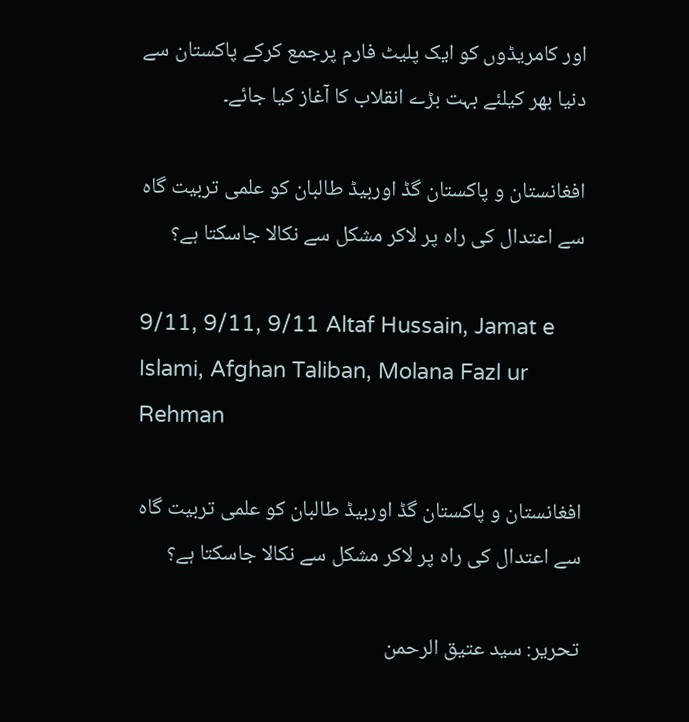اور کامریڈوں کو ایک پلیٹ فارم پرجمع کرکے پاکستان سے دنیا بھر کیلئے بہت بڑے انقلاب کا آغاز کیا جائے۔

افغانستان و پاکستان گڈ اوربیڈ طالبان کو علمی تربیت گاہ سے اعتدال کی راہ پر لاکر مشکل سے نکالا جاسکتا ہے؟

9/11, 9/11, 9/11 Altaf Hussain, Jamat e Islami, Afghan Taliban, Molana Fazl ur Rehman

افغانستان و پاکستان گڈ اوربیڈ طالبان کو علمی تربیت گاہ سے اعتدال کی راہ پر لاکر مشکل سے نکالا جاسکتا ہے؟

تحریر: سید عتیق الرحمن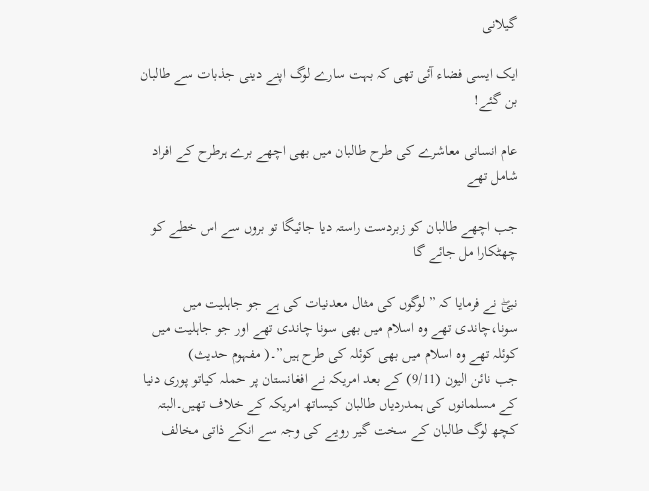گیلانی

ایک ایسی فضاء آئی تھی کہ بہت سارے لوگ اپنے دینی جذبات سے طالبان بن گئے!

عام انسانی معاشرے کی طرح طالبان میں بھی اچھے برے ہرطرح کے افراد شامل تھے

جب اچھے طالبان کو زبردست راستہ دیا جائیگا تو بروں سے اس خطے کو چھٹکارا مل جائے گا

نبیۖ نے فرمایا کہ ” لوگوں کی مثال معدنیات کی ہے جو جاہلیت میں سونا،چاندی تھے وہ اسلام میں بھی سونا چاندی تھے اور جو جاہلیت میں کوئلہ تھے وہ اسلام میں بھی کوئلہ کی طرح ہیں”۔( مفہوم حدیث)
جب نائن الیون (9/11) کے بعد امریکہ نے افغانستان پر حملہ کیاتو پوری دنیا کے مسلمانوں کی ہمدردیاں طالبان کیساتھ امریکہ کے خلاف تھیں۔البتہ کچھ لوگ طالبان کے سخت گیر رویے کی وجہ سے انکے ذاتی مخالف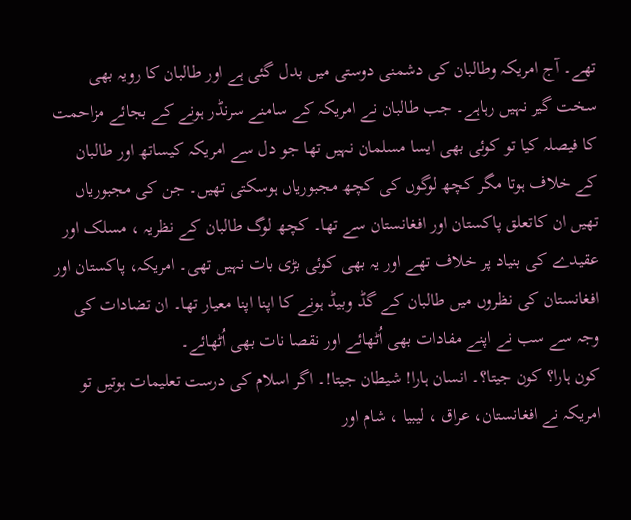تھے۔ آج امریکہ وطالبان کی دشمنی دوستی میں بدل گئی ہے اور طالبان کا رویہ بھی سخت گیر نہیں رہاہے۔ جب طالبان نے امریکہ کے سامنے سرنڈر ہونے کے بجائے مزاحمت کا فیصلہ کیا تو کوئی بھی ایسا مسلمان نہیں تھا جو دل سے امریکہ کیساتھ اور طالبان کے خلاف ہوتا مگر کچھ لوگوں کی کچھ مجبوریاں ہوسکتی تھیں۔ جن کی مجبوریاں تھیں ان کاتعلق پاکستان اور افغانستان سے تھا۔ کچھ لوگ طالبان کے نظریہ ، مسلک اور عقیدے کی بنیاد پر خلاف تھے اور یہ بھی کوئی بڑی بات نہیں تھی۔ امریکہ، پاکستان اور افغانستان کی نظروں میں طالبان کے گڈ وبیڈ ہونے کا اپنا اپنا معیار تھا۔ ان تضادات کی وجہ سے سب نے اپنے مفادات بھی اُٹھائے اور نقصا نات بھی اُٹھائے۔
کون ہارا؟ کون جیتا؟۔ انسان ہارا! شیطان جیتا!۔ اگر اسلام کی درست تعلیمات ہوتیں تو امریکہ نے افغانستان، عراق ، لیبیا ، شام اور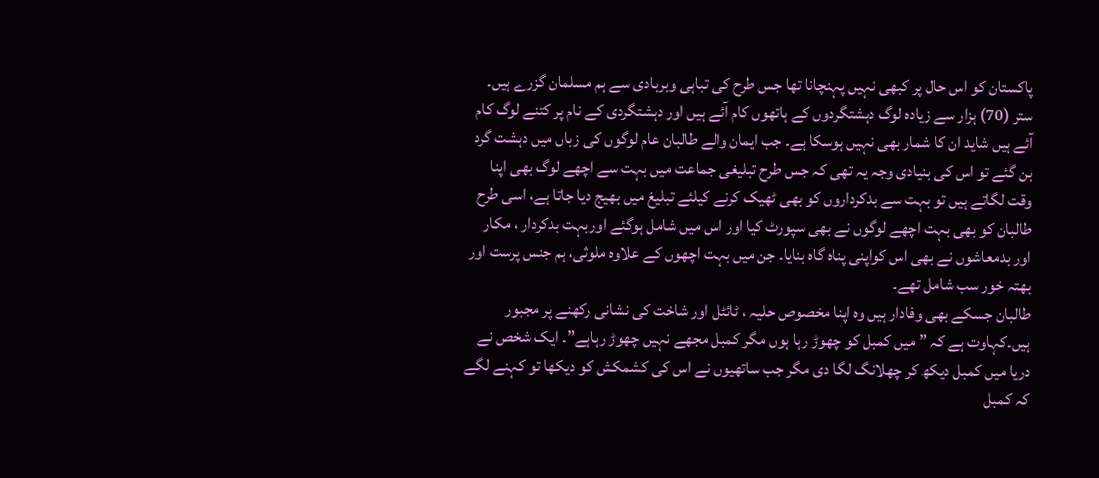پاکستان کو اس حال پر کبھی نہیں پہنچانا تھا جس طرح کی تباہی وبربادی سے ہم مسلمان گزرے ہیں۔ ستر (70) ہزار سے زیادہ لوگ دہشتگردوں کے ہاتھوں کام آئے ہیں اور دہشتگردی کے نام پر کتنے لوگ کام آئے ہیں شاید ان کا شمار بھی نہیں ہوسکا ہے۔ جب ایمان والے طالبان عام لوگوں کی زباں میں دہشت گرد بن گئے تو اس کی بنیادی وجہ یہ تھی کہ جس طرح تبلیغی جماعت میں بہت سے اچھے لوگ بھی اپنا وقت لگاتے ہیں تو بہت سے بدکرداروں کو بھی ٹھیک کرنے کیلئے تبلیغ میں بھیج دیا جاتا ہے، اسی طرح طالبان کو بھی بہت اچھے لوگوں نے بھی سپورٹ کیا اور اس میں شامل ہوگئے اوربہت بدکردار ، مکار اور بدمعاشوں نے بھی اس کواپنی پناہ گاہ بنایا۔ جن میں بہت اچھوں کے علاوہ ملوثی، ہم جنس پرست اور بھتہ خور سب شامل تھے۔
طالبان جسکے بھی وفادار ہیں وہ اپنا مخصوص حلیہ ، ٹائٹل اور شاخت کی نشانی رکھنے پر مجبور ہیں۔کہاوت ہے کہ ” میں کمبل کو چھوڑ رہا ہوں مگر کمبل مجھے نہیں چھوڑ رہاہے”۔ ایک شخص نے دریا میں کمبل دیکھ کر چھلانگ لگا دی مگر جب ساتھیوں نے اس کی کشمکش کو دیکھا تو کہنے لگے کہ کمبل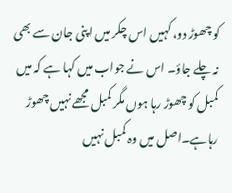کو چھوڑ دو، کہیں اس چکر میں اپنی جان سے بھی نہ چلے جاؤ۔ اس نے جواب میں کہا ہے کہ میں کمبل کو چھوڑ رہا ہوں مگر کمبل مجھے نہیں چھوڑ رہاہے۔اصل میں وہ کمبل نہیں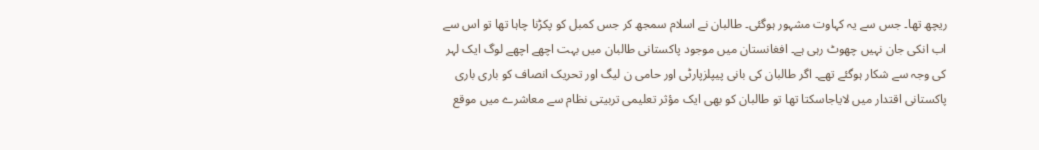ریچھ تھا۔ جس سے یہ کہاوت مشہور ہوگئی۔ طالبان نے اسلام سمجھ کر جس کمبل کو پکڑنا چاہا تھا تو اس سے اب انکی جان نہیں چھوٹ رہی ہے۔ افغانستان میں موجود پاکستانی طالبان میں بہت اچھے اچھے لوگ ایک لہر کی وجہ سے شکار ہوگئے تھے۔ اگر طالبان کی بانی پیپلزپارٹی اور حامی ن لیگ اور تحریک انصاف کو باری باری پاکستانی اقتدار میں لایاجاسکتا تھا تو طالبان کو بھی ایک مؤثر تعلیمی تربیتی نظام سے معاشرے میں موقع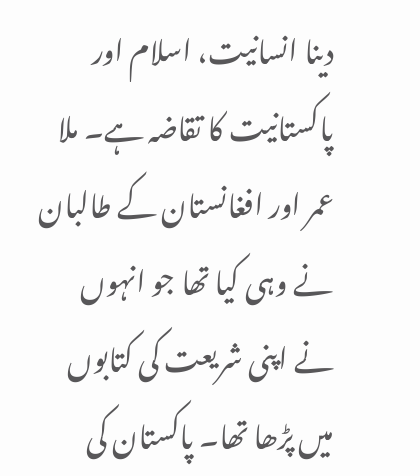دینا انسانیت، اسلام اور پاکستانیت کا تقاضہ ہے۔ ملا عمر اور افغانستان کے طالبان نے وہی کیا تھا جو انہوں نے اپنی شریعت کی کتابوں میں پڑھا تھا۔ پاکستان کی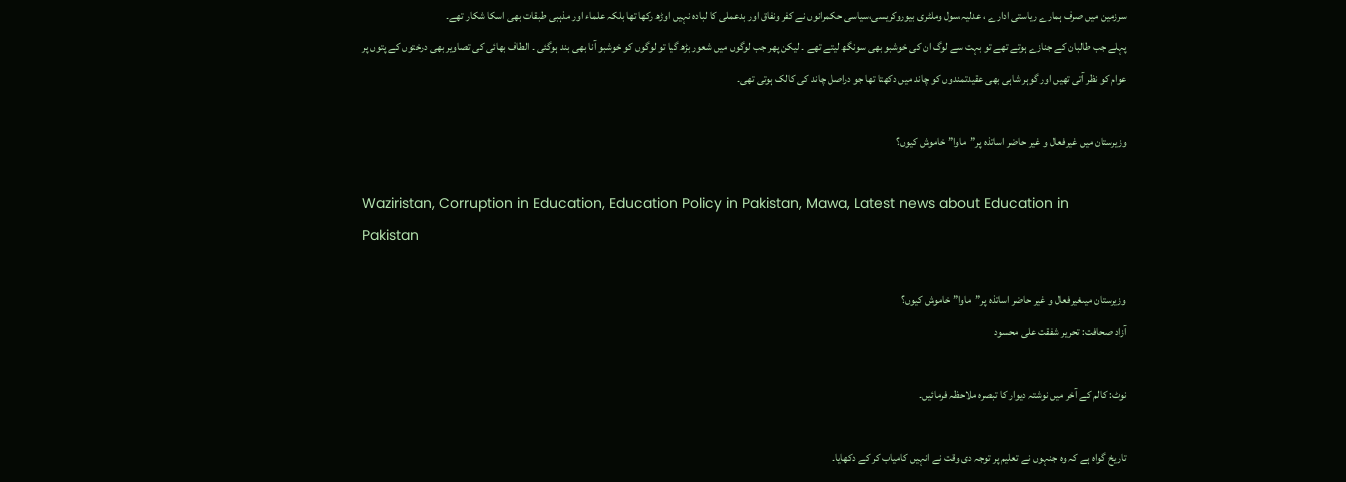سرزمین میں صرف ہمارے ریاستی ادارے ، عدلیہ،سول وملٹری بیوروکریسی،سیاسی حکمرانوں نے کفر ونفاق اور بدعملی کا لبادہ نہیں اوڑھ رکھا تھا بلکہ علماء اور مذہبی طبقات بھی اسکا شکار تھے۔
پہلے جب طالبان کے جنازے ہوتے تھے تو بہت سے لوگ ان کی خوشبو بھی سونگھ لیتے تھے ۔ لیکن پھر جب لوگوں میں شعور بڑھ گیا تو لوگوں کو خوشبو آنا بھی بند ہوگئی ۔ الطاف بھائی کی تصاویر بھی درختوں کے پتوں پر عوام کو نظر آتی تھیں اور گوہر شاہی بھی عقیدتمندوں کو چاند میں دکھتا تھا جو دراصل چاند کی کالک ہوتی تھی۔

وزیرستان میں غیرفعال و غیر حاضر اساتذہ پر”ماوا” خاموش کیوں؟

Waziristan, Corruption in Education, Education Policy in Pakistan, Mawa, Latest news about Education in Pakistan

وزیرستان میںغیرفعال و غیر حاضر اساتذہ پر”ماوا” خاموش کیوں؟
آزاد صحافت: تحریر شفقت علی محسود

نوٹ: کالم کے آخر میں نوشتہ دیوار کا تبصرہ ملاحظہ فرمائیں۔

تاریخ گواہ ہے کہ وہ جنہوں نے تعلیم پر توجہ دی وقت نے انہیں کامیاب کر کے دکھایا۔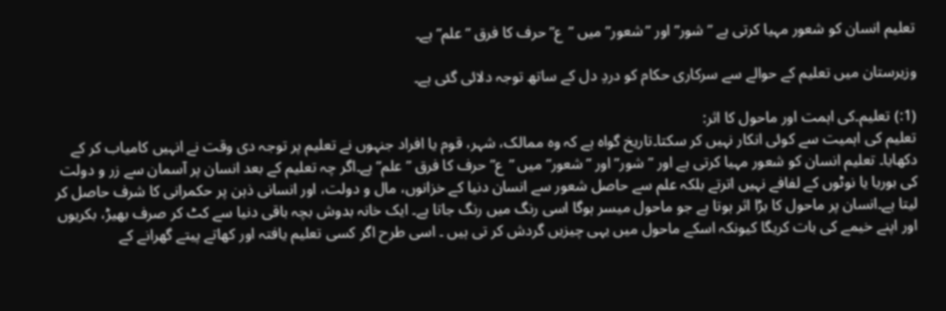تعلیم انسان کو شعور مہیا کرتی ہے ”شور” اور ”شعور” میں ”ع” حرف کا فرق ”علم”ہے۔

وزیرستان میں تعلیم کے حوالے سے سرکاری حکام کو دردِ دل کے ساتھ توجہ دلائی گئی ہے۔

(1:) تعلیم۔کی اہمت اور ماحول کا اثر:
تعلیم کی اہمیت سے کوئی انکار نہیں کر سکتا۔تاریخ گواہ ہے کہ وہ ممالک، شہر، قوم یا افراد جنہوں نے تعلیم پر توجہ دی وقت نے انہیں کامیاب کر کے دکھایا۔ تعلیم انسان کو شعور مہیا کرتی ہے اور ”شور” اور ”شعور” میں ”ع” حرف کا فرق ”علم”ہے۔اگر چہ تعلیم کے بعد انسان پر آسمان سے زر و دولت کی بوریا یا نوٹوں کے لفافے نہیں اترتے بلکہ علم سے حاصل شعور سے انسان دنیا کے خزانوں، مال و دولت، اور انسانی ذہن پر حکمرانی کا شرف حاصل کر لیتا ہے۔انسان پر ماحول کا بڑا اثر ہوتا ہے جو ماحول میسر ہوگا اسی رنگ میں رنگ جاتا ہے۔ ایک خانہ بدوش بچہ باقی دنیا سے کٹ کر صرف بھیڑ، بکریوں اور اپنے خیمے کی بات کریگا کیونکہ اسکے ماحول میں یہی چیزیں گردش کر تی ہیں ۔ اسی طرح اگر کسی تعلیم یافتہ اور کھاتے پیتے گھرانے کے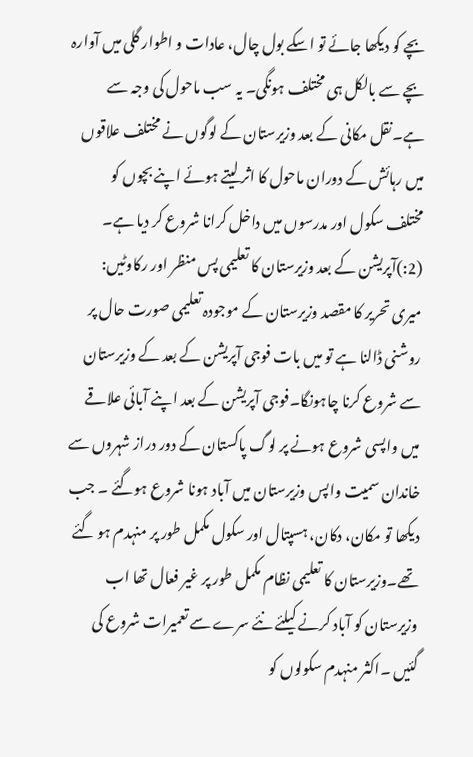بچے کو دیکھا جائے تو اسکے بول چال، عادات و اطوار گلی میں آوارہ بچے سے بالکل ہی مختلف ہونگی۔ یہ سب ماحول کی وجہ سے ہے۔نقل مکانی کے بعد وزیرستان کے لوگوں نے مختلف علاقوں میں رہائش کے دوران ماحول کا اثر لیتے ہوئے اپنے بچوں کو مختلف سکول اور مدرسوں میں داخل کرانا شروع کر دیا ہے۔
(2:)آپریشن کے بعد وزیرستان کا تعلیمی پس منظر اور رکاوٹیں:
میری تحریر کا مقصد وزیرستان کے موجودہ تعلیمی صورت حال پر روشنی ڈالنا ہے تو میں بات فوجی آپریشن کے بعد کے وزیرستان سے شروع کرنا چاہونگا۔فوجی آپریشن کے بعد اپنے آبائی علاقے میں واپسی شروع ہونے پر لوگ پاکستان کے دور دراز شہروں سے خاندان سمیت واپس وزیرستان میں آباد ہونا شروع ہوگئے ۔ جب دیکھا تو مکان، دکان، ہسپتال اور سکول مکمل طور پر منہدم ہو گئے تھے۔وزیرستان کا تعلیمی نظام مکمل طور پر غیر فعال تھا اب وزیرستان کو آباد کرنے کیلئے نئے سرے سے تعمیرات شروع کی گئیں ۔اکثر منہدم سکولوں کو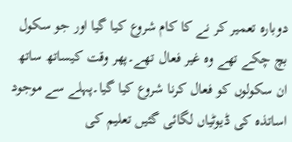دوبارہ تعمیر کر نے کا کام شروع کیا گیا اور جو سکول بچ چکے تھے وہ غیر فعال تھے۔پھر وقت کیساتھ ساتھ ان سکولوں کو فعال کرنا شروع کیا گیا۔پہلے سے موجود اساتذہ کی ڈیوٹیاں لگائی گئیں تعلیم کی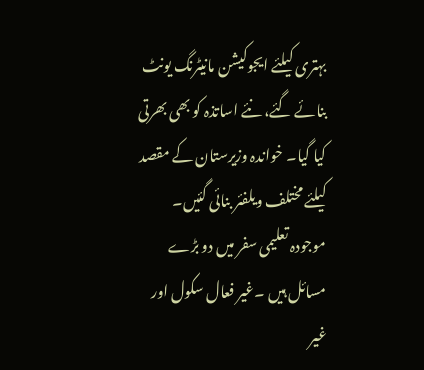بہتری کیلئے ایجوکیشن مانیٹرنگ یونٹ بنائے گئے، نئے اساتذہ کو بھی بھرتی کیا گیا۔ خواندہ وزیرستان کے مقصد کیلئے مختلف ویلفئر بنائی گئیں۔ موجودہ تعلیمی سفر میں دو بڑے مسائل ہیں ۔غیر فعال سکول اور غیر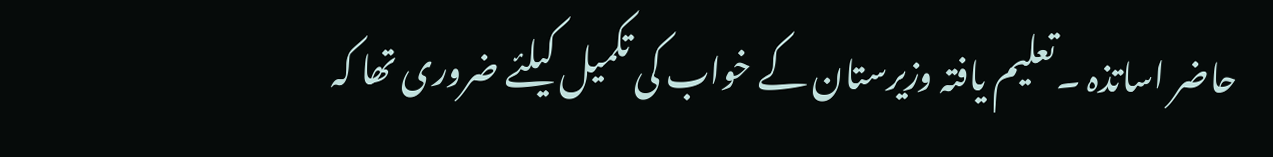حاضر اساتذہ ۔تعلیم یافتہ وزیرستان کے خواب کی تکمیل کیلئے ضروری تھا کہ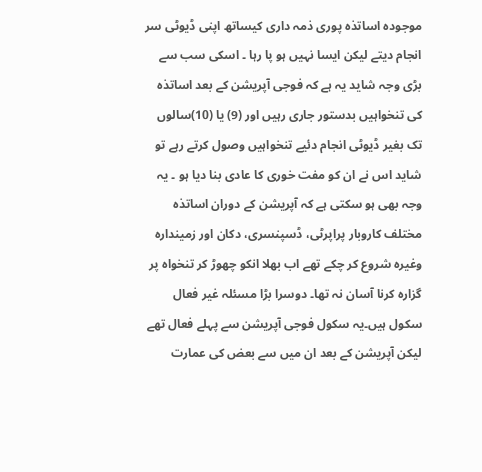موجودہ اساتذہ پوری ذمہ داری کیساتھ اپنی ڈیوٹی سر انجام دیتے لیکن ایسا نہیں ہو پا رہا ۔ اسکی سب سے بڑی وجہ شاید یہ ہے کہ فوجی آپریشن کے بعد اساتذہ کی تنخواہیں بدستور جاری رہیں اور (9) یا (10)سالوں تک بغیر ڈیوٹی انجام دئیے تنخواہیں وصول کرتے رہے تو شاید اس نے ان کو مفت خوری کا عادی بنا دیا ہو ۔ یہ وجہ بھی ہو سکتی ہے کہ آپریشن کے دوران اساتذہ مختلف کاروبار پراپرٹی، ڈسپنسری، دکان اور زمیندارہ وغیرہ شروع کر چکے تھے اب بھلا انکو چھوڑ کر تنخواہ پر گزارہ کرنا آسان نہ تھا۔ دوسرا بڑا مسئلہ غیر فعال سکول ہیں۔یہ سکول فوجی آپریشن سے پہلے فعال تھے لیکن آپریشن کے بعد ان میں سے بعض کی عمارت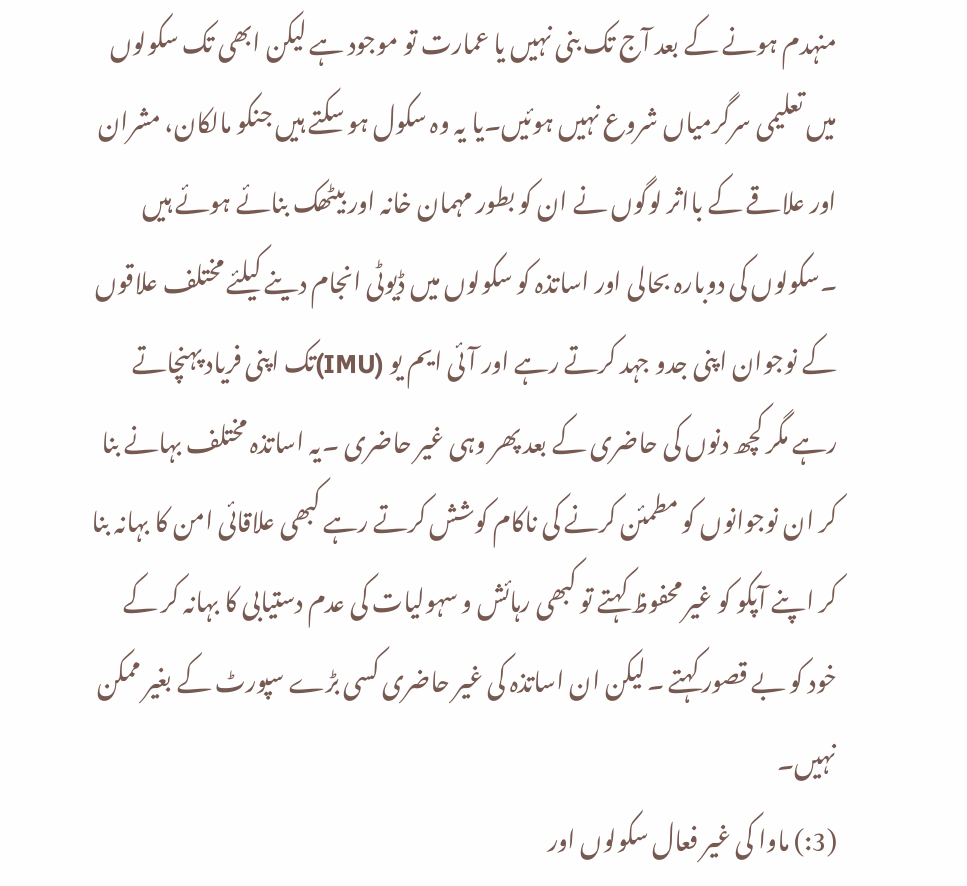منہدم ہونے کے بعد آج تک بنی نہیں یا عمارت تو موجود ہے لیکن ابھی تک سکولوں میں تعلیمی سرگرمیاں شروع نہیں ہوئیں۔یا یہ وہ سکول ہو سکتے ہیں جنکو مالکان، مشران اور علاقے کے بااثر لوگوں نے ان کو بطور مہمان خانہ اور بیٹھک بنائے ہوئے ہیں ۔سکولوں کی دوبارہ بحالی اور اساتذہ کو سکولوں میں ڈیوٹی انجام دینے کیلئے مختلف علاقوں کے نوجوان اپنی جدو جہد کرتے رہے اور آئی ایم یو (IMU)تک اپنی فریاد پہنچاتے رہے مگر کچھ دنوں کی حاضری کے بعد پھر وہی غیر حاضری ۔یہ اساتذہ مختلف بہانے بنا کر ان نوجوانوں کو مطمئن کرنے کی ناکام کوشش کرتے رہے کبھی علاقائی امن کا بہانہ بنا کر اپنے آپکو کو غیر محفوظ کہتے تو کبھی رہائش و سہولیات کی عدم دستیابی کا بہانہ کر کے خود کو بے قصور کہتے ۔لیکن ان اساتذہ کی غیر حاضری کسی بڑے سپورٹ کے بغیر ممکن نہیں۔
(3:) ماوا کی غیر فعال سکولوں اور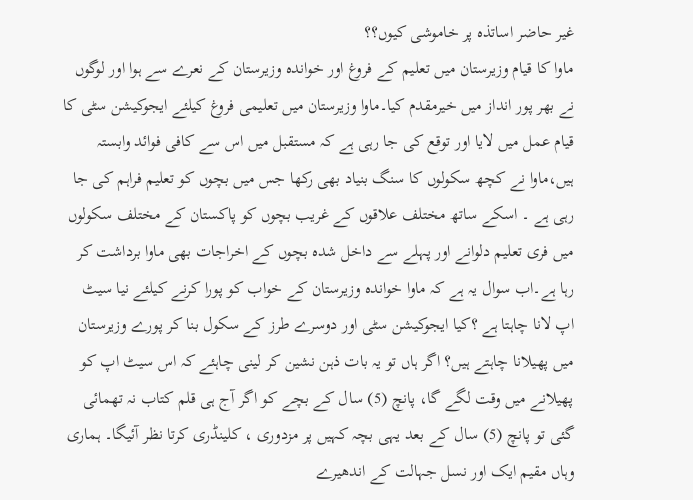غیر حاضر اساتذہ پر خاموشی کیوں؟؟
ماوا کا قیام وزیرستان میں تعلیم کے فروغ اور خواندہ وزیرستان کے نعرے سے ہوا اور لوگوں نے بھر پور انداز میں خیرمقدم کیا۔ماوا وزیرستان میں تعلیمی فروغ کیلئے ایجوکیشن سٹی کا قیام عمل میں لایا اور توقع کی جا رہی ہے کہ مستقبل میں اس سے کافی فوائد وابستہ ہیں،ماوا نے کچھ سکولوں کا سنگ بنیاد بھی رکھا جس میں بچوں کو تعلیم فراہم کی جا رہی ہے ۔ اسکے ساتھ مختلف علاقوں کے غریب بچوں کو پاکستان کے مختلف سکولوں میں فری تعلیم دلوانے اور پہلے سے داخل شدہ بچوں کے اخراجات بھی ماوا برداشت کر رہا ہے۔اب سوال یہ ہے کہ ماوا خواندہ وزیرستان کے خواب کو پورا کرنے کیلئے نیا سیٹ اپ لانا چاہتا ہے ؟کیا ایجوکیشن سٹی اور دوسرے طرز کے سکول بنا کر پورے وزیرستان میں پھیلانا چاہتے ہیں؟ اگر ہاں تو یہ بات ذہن نشین کر لینی چاہئے کہ اس سیٹ اپ کو پھیلانے میں وقت لگے گا، پانچ (5) سال کے بچے کو اگر آج ہی قلم کتاب نہ تھمائی گئی تو پانچ (5) سال کے بعد یہی بچہ کہیں پر مزدوری ، کلینڈری کرتا نظر آئیگا۔ ہماری وہاں مقیم ایک اور نسل جہالت کے اندھیرے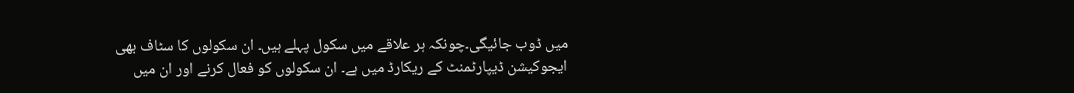میں ڈوب جائیگی۔چونکہ ہر علاقے میں سکول پہلے ہیں۔ ان سکولوں کا سٹاف بھی ایجوکیشن ڈیپارٹمنٹ کے ریکارڈ میں ہے۔ ان سکولوں کو فعال کرنے اور ان میں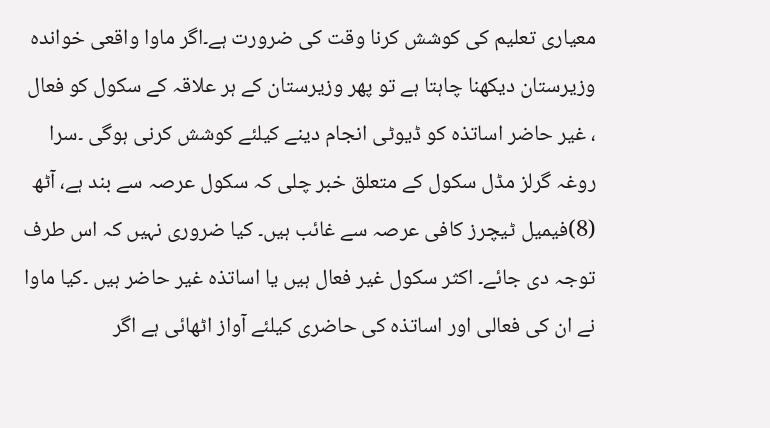معیاری تعلیم کی کوشش کرنا وقت کی ضرورت ہے۔اگر ماوا واقعی خواندہ وزیرستان دیکھنا چاہتا ہے تو پھر وزیرستان کے ہر علاقہ کے سکول کو فعال ، غیر حاضر اساتذہ کو ڈیوٹی انجام دینے کیلئے کوشش کرنی ہوگی ۔سرا روغہ گرلز مڈل سکول کے متعلق خبر چلی کہ سکول عرصہ سے بند ہے، آٹھ (8)فیمیل ٹیچرز کافی عرصہ سے غائب ہیں۔ کیا ضروری نہیں کہ اس طرف توجہ دی جائے۔ اکثر سکول غیر فعال ہیں یا اساتذہ غیر حاضر ہیں ۔کیا ماوا نے ان کی فعالی اور اساتذہ کی حاضری کیلئے آواز اٹھائی ہے اگر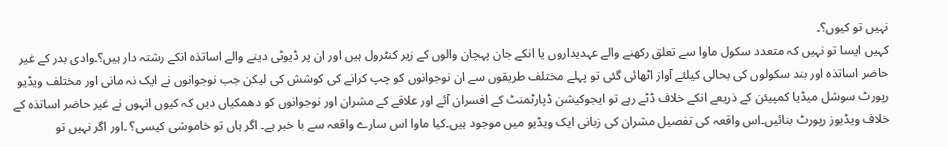نہیں تو کیوں؟۔
کہیں ایسا تو نہیں کہ متعدد سکول ماوا سے تعلق رکھنے والے عہدیداروں یا انکے جان پہچان والوں کے زیر کنٹرول ہیں اور ان پر ڈیوٹی دینے والے اساتذہ انکے رشتہ دار ہیں؟۔وادی بدر کے غیر حاضر اساتذہ اور بند سکولوں کی بحالی کیلئے آواز اٹھائی گئی تو پہلے مختلف طریقوں سے ان نوجوانوں کو چپ کرانے کی کوشش کی لیکن جب نوجوانوں نے ایک نہ مانی اور مختلف ویڈیو رپورٹ سوشل میڈیا کمپیئن کے ذریعے انکے خلاف ڈٹے رہے تو ایجوکیشن ڈپارٹمنٹ کے افسران آئے اور علاقے کے مشران اور نوجوانوں کو دھمکیاں دیں کہ کیوں انہوں نے غیر حاضر اساتذہ کے خلاف ویڈیوز رپورٹ بنائیں۔اس واقعہ کی تفصیل مشران کی زبانی ایک ویڈیو میں موجود ہیں۔کیا ماوا اس سارے واقعہ سے با خبر ہے۔ اگر ہاں تو خاموشی کیسی؟ ۔اور اگر نہیں تو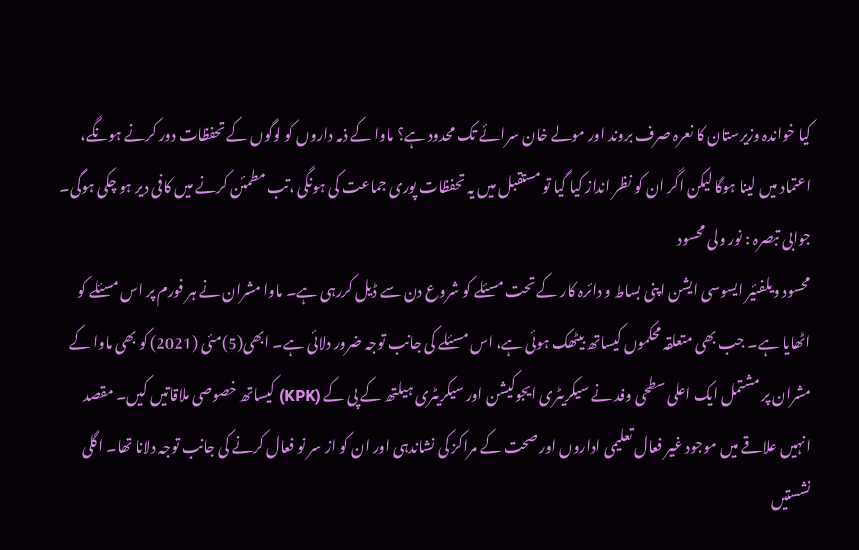کیا خواندہ وزیرستان کا نعرہ صرف بروند اور مولے خان سرائے تک محدود ہے؟ ماوا کے ذمہ داروں کو لوگوں کے تحفظات دور کرنے ہونگے، اعتماد میں لینا ہوگا لیکن اگر ان کو نظر انداز کیا گیا تو مستقبل میں یہ تحفظات پوری جماعت کی ہونگی ،تب مطمئن کرنے میں کافی دیر ہو چکی ہوگی۔
جوابی تبصرہ : نور ولی محسود
محسود ویلفئیر ایسوسی ایشن اپنی بساط و دائرہ کار کے تحت مسئلے کو شروع دن سے ڈیل کررہی ہے۔ ماوا مشران نے ہر فورم پر اس مسئلے کو اٹھایا ہے۔ جب بھی متعلقہ محکموں کیساتھ بیٹھک ہوئی ہے، اس مسئلے کی جانب توجہ ضرور دلائی ہے۔ ابھی(5)مئی (2021) کو بھی ماوا کے مشران پر مشتمل ایک اعلی سطحی وفد نے سیکریٹری ایجوکیشن اور سیکریٹری ہیلتھ کے پی کے (KPK) کیساتھ خصوصی ملاقاتیں کیں۔ مقصد انہیں علاقے میں موجود غیر فعال تعلیمی اداروں اور صحت کے مراکز کی نشاندہی اور ان کو از سر نو فعال کرنے کی جانب توجہ دلانا تھا۔ اگلی نشستیں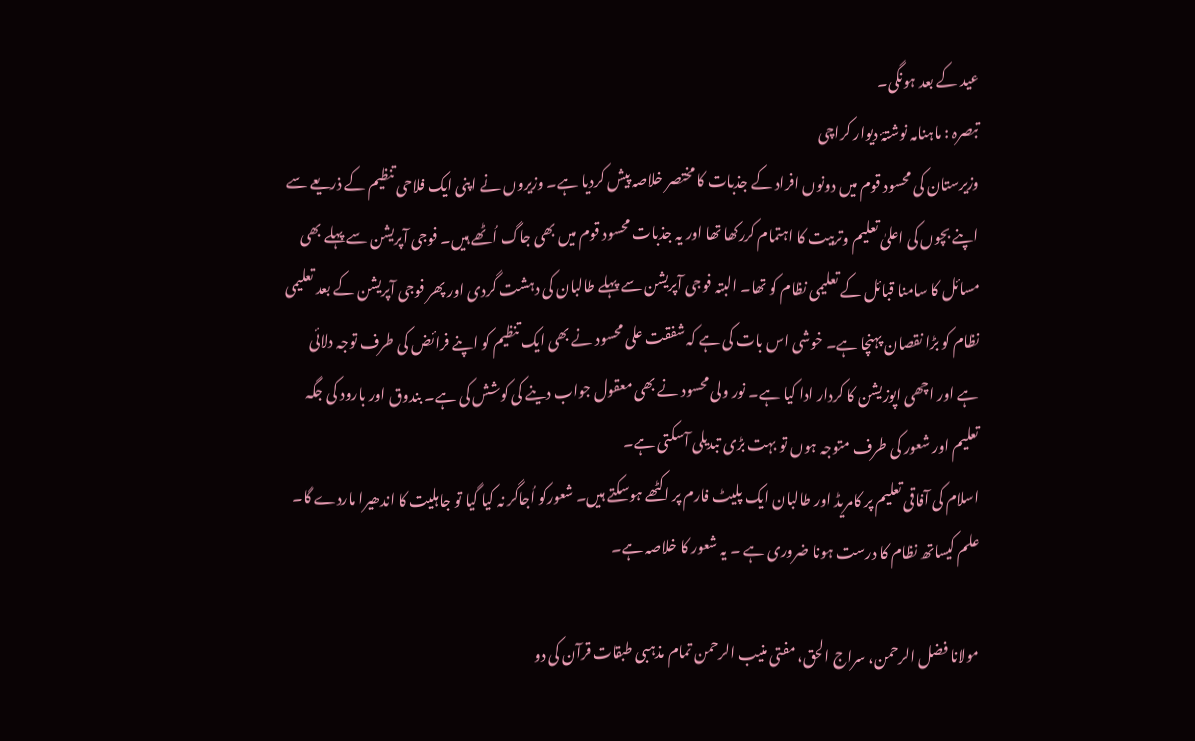عید کے بعد ہونگی۔
تبصرہ : ماہنامہ نوشتۂ دیوار کراچی
وزیرستان کی محسود قوم میں دونوں افراد کے جذبات کا مختصر خلاصہ پیش کردیا ہے۔ وزیروں نے اپنی ایک فلاحی تنظیم کے ذریعے سے اپنے بچوں کی اعلیٰ تعلیم وتربیت کا اہتمام کررکھا تھا اور یہ جذبات محسود قوم میں بھی جاگ اُٹھے ہیں۔ فوجی آپریشن سے پہلے بھی مسائل کا سامنا قبائل کے تعلیمی نظام کو تھا۔ البتہ فوجی آپریشن سے پہلے طالبان کی دہشت گردی اور پھر فوجی آپریشن کے بعد تعلیمی نظام کو بڑا نقصان پہنچا ہے۔ خوشی اس بات کی ہے کہ شفقت علی محسود نے بھی ایک تنظیم کو اپنے فرائض کی طرف توجہ دلائی ہے اور اچھی اپوزیشن کا کردار ادا کیا ہے۔ نور ولی محسود نے بھی معقول جواب دینے کی کوشش کی ہے۔ بندوق اور بارود کی جگہ تعلیم اور شعور کی طرف متوجہ ہوں تو بہت بڑی تبدیلی آسکتی ہے۔
اسلام کی آفاقی تعلیم پر کامریڈ اور طالبان ایک پلیٹ فارم پر اکٹھے ہوسکتے ہیں۔ شعورکو اُجاگر نہ کیا گیا تو جاہلیت کا اندھیرا ماردے گا۔ علم کیساتھ نظام کا درست ہونا ضروری ہے ۔ یہ شعور کا خلاصہ ہے۔

مولانا فضل الرحمن، سراج الحق، مفتی منیب الرحمن تمام مذہبی طبقات قرآن کی دو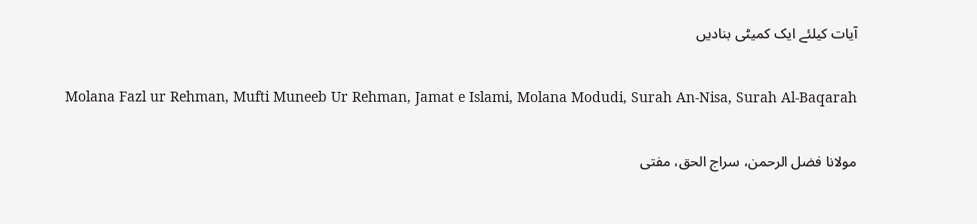آیات کیلئے ایک کمیٹی بنادیں

Molana Fazl ur Rehman, Mufti Muneeb Ur Rehman, Jamat e Islami, Molana Modudi, Surah An-Nisa, Surah Al-Baqarah

مولانا فضل الرحمن، سراج الحق، مفتی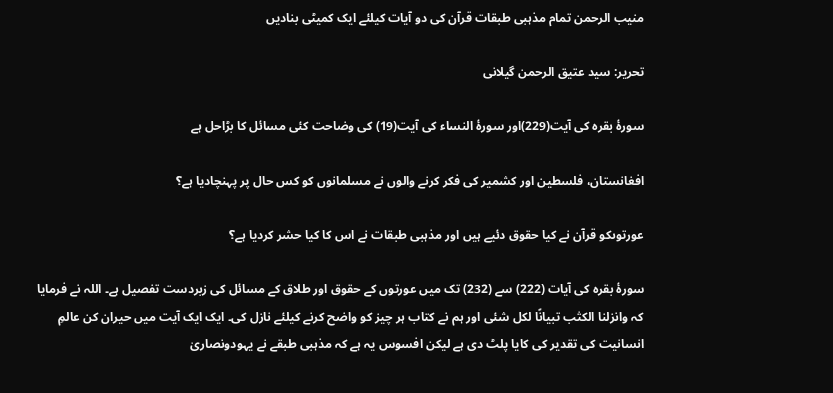منیب الرحمن تمام مذہبی طبقات قرآن کی دو آیات کیلئے ایک کمیٹی بنادیں

تحریر: سید عتیق الرحمن گیلانی

سورۂ بقرہ کی آیت(229)اور سورۂ النساء کی آیت(19) کی وضاحت کئی مسائل کا بڑاحل ہے

افغانستان، فلسطین اور کشمیر کی فکر کرنے والوں نے مسلمانوں کو کس حال پر پہنچادیا ہے؟

عورتوںکو قرآن نے کیا حقوق دئیے ہیں اور مذہبی طبقات نے اس کا کیا حشر کردیا ہے؟

سورۂ بقرہ کی آیات (222) سے (232) تک میں عورتوں کے حقوق اور طلاق کے مسائل کی زبردست تفصیل ہے۔ اللہ نے فرمایا کہ وانزلنا الکتٰب تبیانًا لکل شئی اور ہم نے کتاب ہر چیز کو واضح کرنے کیلئے نازل کی۔ ایک ایک آیت میں حیران کن عالمِ انسانیت کی تقدیر کی کایا پلٹ دی ہے لیکن افسوس یہ ہے کہ مذہبی طبقے نے یہودونصاریٰ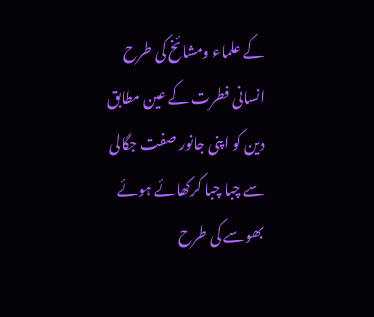کے علماء ومشائخ کی طرح انسانی فطرت کے عین مطابق دین کو اپنی جانور صفت جگالی سے چبا چبا کرکھائے ہوئے بھوسے کی طرح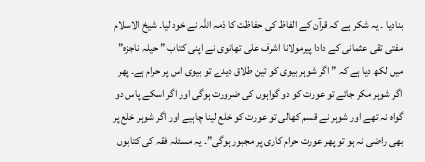بنادیا ۔ یہ شکر ہے کہ قرآن کے الفاظ کی حفاظت کا ذمہ اللہ نے خود لیا۔ شیخ الاسلام مفتی تقی عثمانی کے دادا پیرمولانا اشرف علی تھانوی نے اپنی کتاب ” حیلہ ناجزہ” میں لکھ دیا ہے کہ ” اگر شوہر بیوی کو تین طلاق دیدے تو بیوی اس پر حرام ہے۔ پھر اگر شوہر مکر جائے تو عورت کو دو گواہوں کی ضرورت ہوگی اور اگر اسکے پاس دو گواہ نہ تھے اور شوہر نے قسم کھالی تو عورت کو خلع لینا چاہیے اور اگر شوہر خلع پر بھی راضی نہ ہو تو پھر عورت حرام کاری پر مجبور ہوگی”۔ یہ مسئلہ فقہ کی کتابوں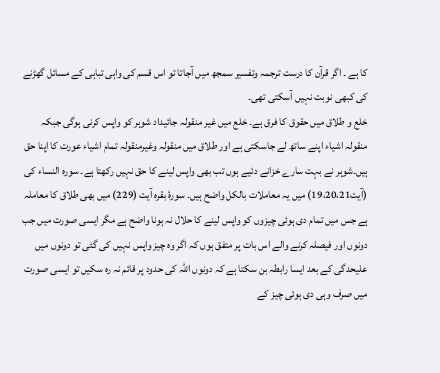کا ہے ۔ اگر قرآن کا درست ترجمہ وتفسیر سمجھ میں آجاتا تو اس قسم کی واہی تباہی کے مسائل گھڑنے کی کبھی نوبت نہیں آسکتی تھی۔
خلع و طلاق میں حقوق کا فرق ہے۔ خلع میں غیر منقولہ جائیداد شوہر کو واپس کرنی ہوگی جبکہ منقولہ اشیاء اپنے ساتھ لے جاسکتی ہے اور طلاق میں منقولہ وغیرمنقولہ تمام اشیاء عورت کا اپنا حق ہیں۔شوہر نے بہت سارے خزانے دئیے ہوں تب بھی واپس لینے کا حق نہیں رکھتا ہے۔ سورہ النساء کی (آیت19،20،21) میں یہ معاملات بالکل واضح ہیں۔ سورۂ بقرہ آیت (229) میں بھی طلاق کا معاملہ ہے جس میں تمام دی ہوئی چیزوں کو واپس لینے کا حلال نہ ہونا واضح ہے مگر ایسی صورت میں جب دونوں اور فیصلہ کرنے والے اس بات پر متفق ہوں کہ اگر وہ چیز واپس نہیں کی گئی تو دونوں میں علیحدگی کے بعد ایسا رابطہ بن سکتا ہے کہ دونوں اللہ کی حدود پر قائم نہ رہ سکیں تو ایسی صورت میں صرف وہی دی ہوئی چیز کے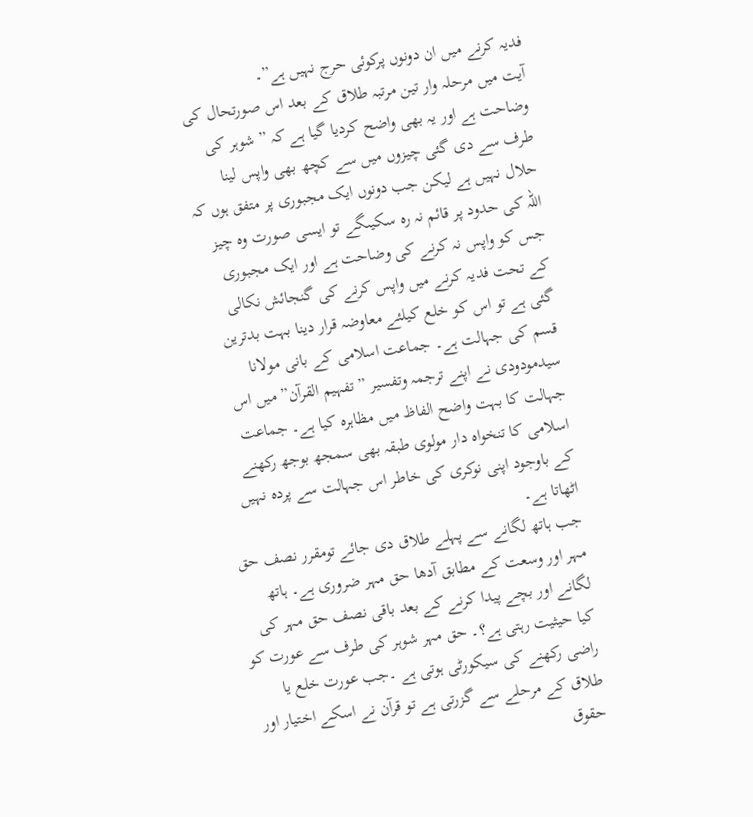فدیہ کرنے میں ان دونوں پرکوئی حرج نہیں ہے”۔
آیت میں مرحلہ وار تین مرتبہ طلاق کے بعد اس صورتحال کی وضاحت ہے اور یہ بھی واضح کردیا گیا ہے کہ ”شوہر کی طرف سے دی گئی چیزوں میں سے کچھ بھی واپس لینا حلال نہیں ہے لیکن جب دونوں ایک مجبوری پر متفق ہوں کہ اللہ کی حدود پر قائم نہ رہ سکیںگے تو ایسی صورت وہ چیز جس کو واپس نہ کرنے کی وضاحت ہے اور ایک مجبوری کے تحت فدیہ کرنے میں واپس کرنے کی گنجائش نکالی گئی ہے تو اس کو خلع کیلئے معاوضہ قرار دینا بہت بدترین قسم کی جہالت ہے۔ جماعت اسلامی کے بانی مولانا سیدمودودی نے اپنے ترجمہ وتفسیر ” تفہیم القرآن” میں اس جہالت کا بہت واضح الفاظ میں مظاہرہ کیا ہے۔ جماعت اسلامی کا تنخواہ دار مولوی طبقہ بھی سمجھ بوجھ رکھنے کے باوجود اپنی نوکری کی خاطر اس جہالت سے پردہ نہیں اٹھاتا ہے۔
جب ہاتھ لگانے سے پہلے طلاق دی جائے تومقرر نصف حق مہر اور وسعت کے مطابق آدھا حق مہر ضروری ہے۔ ہاتھ لگانے اور بچے پیدا کرنے کے بعد باقی نصف حق مہر کی کیا حیثیت رہتی ہے؟۔ حق مہر شوہر کی طرف سے عورت کو راضی رکھنے کی سیکورٹی ہوتی ہے ۔جب عورت خلع یا طلاق کے مرحلے سے گزرتی ہے تو قرآن نے اسکے اختیار اور حقوق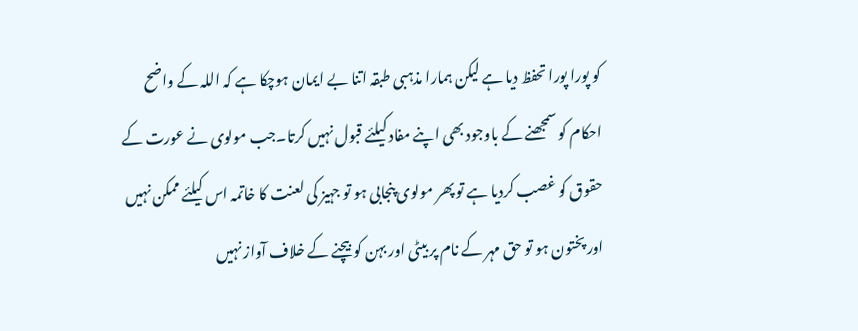کو پورا پورا تحفظ دیا ہے لیکن ہمارا مذہبی طبقہ اتنا بے ایمان ہوچکا ہے کہ اللہ کے واضح احکام کو سمجھنے کے باوجود بھی اپنے مفاد کیلئے قبول نہیں کرتا۔جب مولوی نے عورت کے حقوق کو غصب کردیا ہے تو پھر مولوی پنجابی ہو تو جہیز کی لعنت کا خاتمہ اس کیلئے ممکن نہیں اور پختون ہو تو حق مہر کے نام پر بیٹی اور بہن کو بیچنے کے خلاف آواز نہیں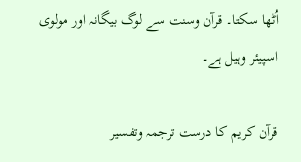اُٹھا سکتا۔ قرآن وسنت سے لوگ بیگانہ اور مولوی اسپیئر وہیل ہے۔

قرآن کریم کا درست ترجمہ وتفسیر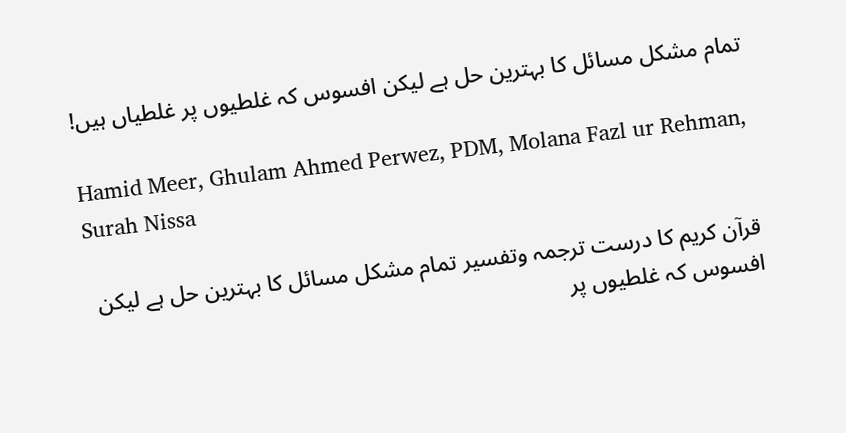تمام مشکل مسائل کا بہترین حل ہے لیکن افسوس کہ غلطیوں پر غلطیاں ہیں!

Hamid Meer, Ghulam Ahmed Perwez, PDM, Molana Fazl ur Rehman, Surah Nissa

قرآن کریم کا درست ترجمہ وتفسیر تمام مشکل مسائل کا بہترین حل ہے لیکن افسوس کہ غلطیوں پر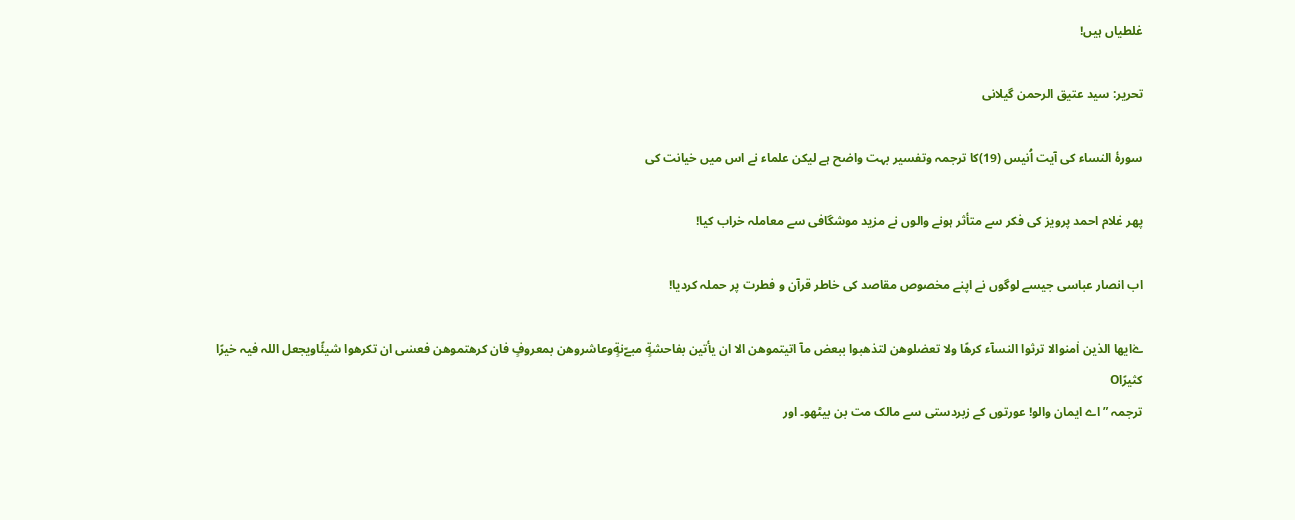غلطیاں ہیں!

تحریر: سید عتیق الرحمن گیلانی

سورۂ النساء کی آیت اُنیس (19)کا ترجمہ وتفسیر بہت واضح ہے لیکن علماء نے اس میں خیانت کی

پھر غلام احمد پرویز کی فکر سے متأثر ہونے والوں نے مزید موشگافی سے معاملہ خراب کیا!

اب انصار عباسی جیسے لوگوں نے اپنے مخصوص مقاصد کی خاطر قرآن و فطرت پر حملہ کردیا!

ےٰایھا الذین اٰمنوالا ترثوا النسآء کرھًا ولا تعضلوھن لتذھبوا ببعض مآ اتیتموھن الا ان یأتین بفاحشةٍ مبےّنةٍوعاشروھن بمعروفٍ فان کرھتموھن فعسٰی ان تکرھوا شیئًاویجعل اللہ فیہ خیرًا کثیرًاO
ترجمہ ” اے ایمان والو! عورتوں کے زبردستی سے مالک مت بن بیٹھو۔ اور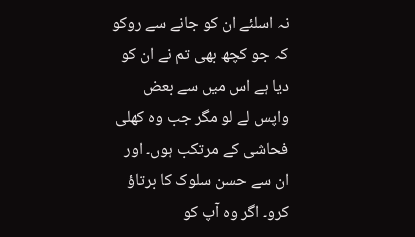نہ اسلئے ان کو جانے سے روکو کہ جو کچھ بھی تم نے ان کو دیا ہے اس میں سے بعض واپس لے لو مگر جب وہ کھلی فحاشی کے مرتکب ہوں۔ اور ان سے حسن سلوک کا برتاؤ کرو۔ اگر وہ آپ کو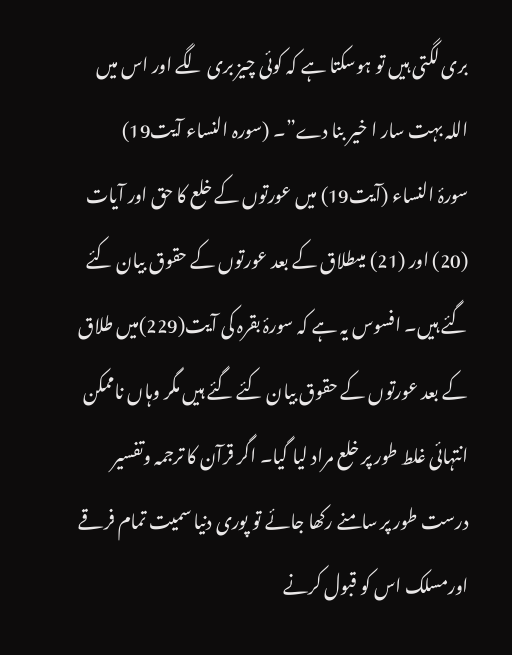بری لگتی ہیں تو ہوسکتا ہے کہ کوئی چیز بری لگے اور اس میں اللہ بہت سار ا خیر بنا دے”۔ (سورہ النساء آیت19)
سورۂ النساء (آیت19) میں عورتوں کے خلع کا حق اور آیات (20) اور (21) میںطلاق کے بعد عورتوں کے حقوق بیان کئے گئے ہیں۔ افسوس یہ ہے کہ سورۂ بقرہ کی آیت(229)میں طلاق کے بعد عورتوں کے حقوق بیان کئے گئے ہیں مگر وہاں ناممکن انتہائی غلط طور پر خلع مراد لیا گیا۔ اگر قرآن کا ترجمہ وتفسیر درست طور پر سامنے رکھا جائے تو پوری دنیا سمیت تمام فرقے اورمسلک اس کو قبول کرنے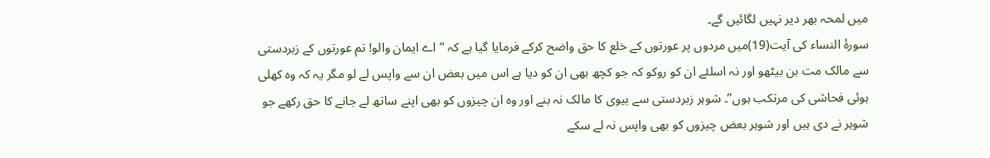میں لمحہ بھر دیر نہیں لگائیں گے۔
سورۂ النساء کی آیت(19)میں مردوں پر عورتوں کے خلع کا حق واضح کرکے فرمایا گیا ہے کہ ” اے ایمان والو! تم عورتوں کے زبردستی سے مالک مت بن بیٹھو اور نہ اسلئے ان کو روکو کہ جو کچھ بھی ان کو دیا ہے اس میں بعض ان سے واپس لے لو مگر یہ کہ وہ کھلی ہوئی فحاشی کی مرتکب ہوں”۔ شوہر زبردستی سے بیوی کا مالک نہ بنے اور وہ ان چیزوں کو بھی اپنے ساتھ لے جانے کا حق رکھے جو شوہر نے دی ہیں اور شوہر بعض چیزوں کو بھی واپس نہ لے سکے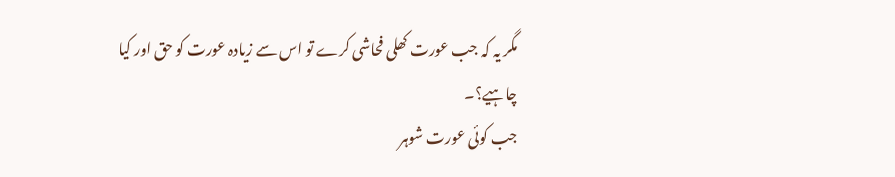مگر یہ کہ جب عورت کھلی فحاشی کرے تو اس سے زیادہ عورت کو حق اور کیا چاہیے؟۔
جب کوئی عورت شوہر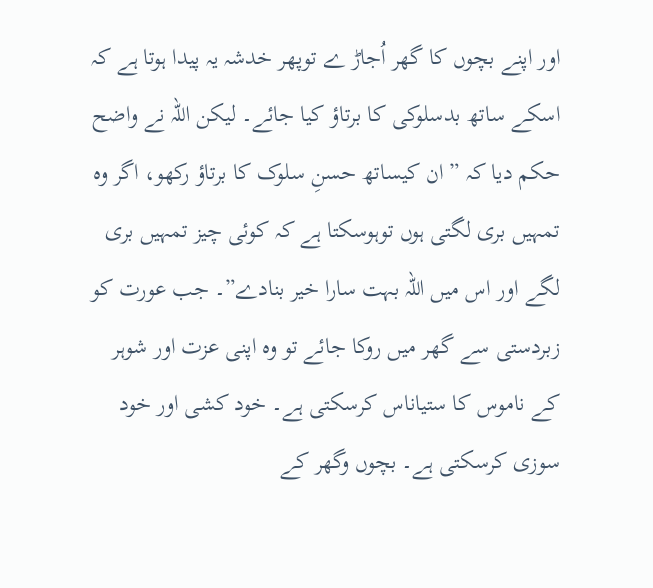اور اپنے بچوں کا گھر اُجاڑ ے توپھر خدشہ یہ پیدا ہوتا ہے کہ اسکے ساتھ بدسلوکی کا برتاؤ کیا جائے۔ لیکن اللہ نے واضح حکم دیا کہ ” ان کیساتھ حسنِ سلوک کا برتاؤ رکھو، اگر وہ تمہیں بری لگتی ہوں توہوسکتا ہے کہ کوئی چیز تمہیں بری لگے اور اس میں اللہ بہت سارا خیر بنادے”۔ جب عورت کو زبردستی سے گھر میں روکا جائے تو وہ اپنی عزت اور شوہر کے ناموس کا ستیاناس کرسکتی ہے۔ خود کشی اور خود سوزی کرسکتی ہے۔ بچوں وگھر کے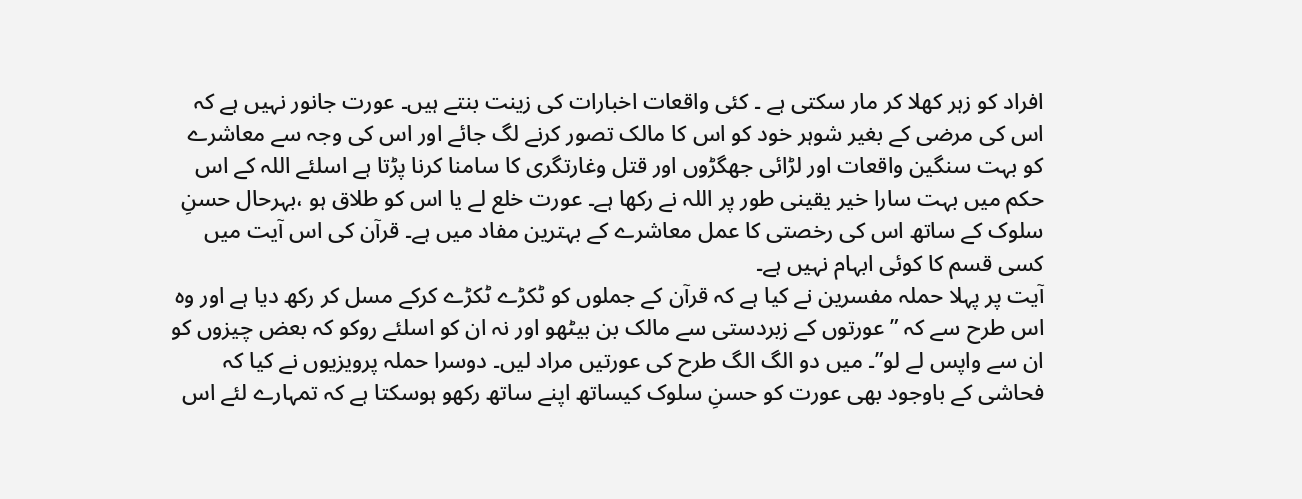افراد کو زہر کھلا کر مار سکتی ہے ۔ کئی واقعات اخبارات کی زینت بنتے ہیں۔ عورت جانور نہیں ہے کہ اس کی مرضی کے بغیر شوہر خود کو اس کا مالک تصور کرنے لگ جائے اور اس کی وجہ سے معاشرے کو بہت سنگین واقعات اور لڑائی جھگڑوں اور قتل وغارتگری کا سامنا کرنا پڑتا ہے اسلئے اللہ کے اس حکم میں بہت سارا خیر یقینی طور پر اللہ نے رکھا ہے۔ عورت خلع لے یا اس کو طلاق ہو ،بہرحال حسنِ سلوک کے ساتھ اس کی رخصتی کا عمل معاشرے کے بہترین مفاد میں ہے۔ قرآن کی اس آیت میں کسی قسم کا کوئی ابہام نہیں ہے۔
آیت پر پہلا حملہ مفسرین نے کیا ہے کہ قرآن کے جملوں کو ٹکڑے ٹکڑے کرکے مسل کر رکھ دیا ہے اور وہ اس طرح سے کہ ” عورتوں کے زبردستی سے مالک بن بیٹھو اور نہ ان کو اسلئے روکو کہ بعض چیزوں کو ان سے واپس لے لو”۔ میں دو الگ الگ طرح کی عورتیں مراد لیں۔ دوسرا حملہ پرویزیوں نے کیا کہ فحاشی کے باوجود بھی عورت کو حسنِ سلوک کیساتھ اپنے ساتھ رکھو ہوسکتا ہے کہ تمہارے لئے اس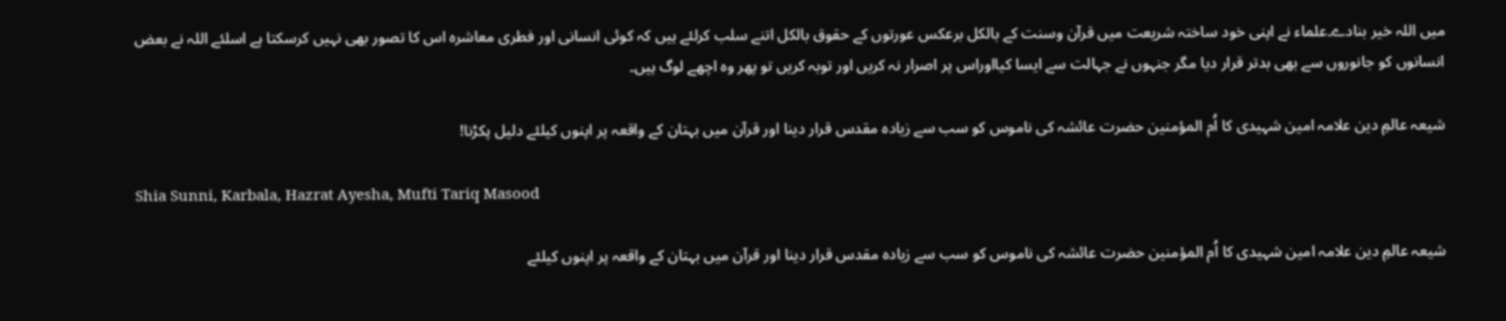میں اللہ خیر بنادے۔علماء نے اپنی خود ساختہ شریعت میں قرآن وسنت کے بالکل برعکس عورتوں کے حقوق بالکل اتنے سلب کرلئے ہیں کہ کوئی انسانی اور فطری معاشرہ اس کا تصور بھی نہیں کرسکتا ہے اسلئے اللہ نے بعض انسانوں کو جانوروں سے بھی بدتر قرار دیا مگر جنہوں نے جہالت سے ایسا کیااوراس پر اصرار نہ کریں اور توبہ کریں تو پھر وہ اچھے لوگ ہیں۔

شیعہ عالمِ دین علامہ امین شہیدی کا اُم المؤمنین حضرت عائشہ کی ناموس کو سب سے زیادہ مقدس قرار دینا اور قرآن میں بہتان کے واقعہ پر اپنوں کیلئے دلیل پکڑنا!

Shia Sunni, Karbala, Hazrat Ayesha, Mufti Tariq Masood

شیعہ عالمِ دین علامہ امین شہیدی کا اُم المؤمنین حضرت عائشہ کی ناموس کو سب سے زیادہ مقدس قرار دینا اور قرآن میں بہتان کے واقعہ پر اپنوں کیلئے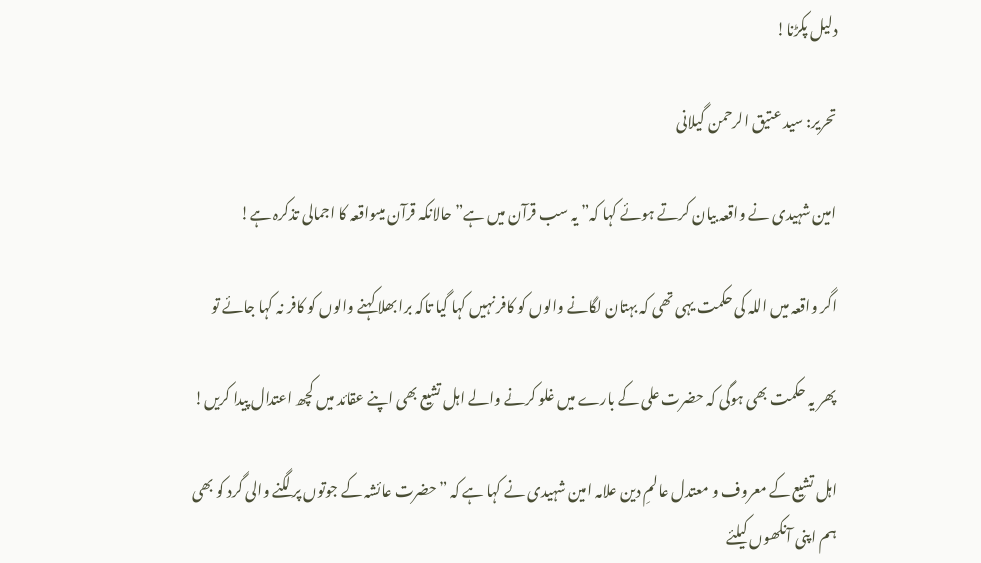دلیل پکڑنا!

تحریر: سید عتیق الرحمن گیلانی

امین شہیدی نے واقعہ بیان کرتے ہوئے کہا کہ” یہ سب قرآن میں ہے” حالانکہ قرآن میںواقعہ کا اجمالی تذکرہ ہے!

اگر واقعہ میں اللہ کی حکمت یہی تھی کہ بہتان لگانے والوں کو کافر نہیں کہا گیا تاکہ برا بھلا کہنے والوں کو کافر نہ کہا جائے تو

پھر یہ حکمت بھی ہوگی کہ حضرت علی کے بارے میں غلو کرنے والے اہل تشیع بھی اپنے عقائد میں کچھ اعتدال پیدا کریں!

اہل تشیع کے معروف و معتدل عالمِ دین علامہ امین شہیدی نے کہا ہے کہ ”حضرت عائشہ کے جوتوں پر لگنے والی گرد کو بھی ہم اپنی آنکھوں کیلئے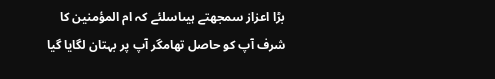بڑا اعزاز سمجھتے ہیںاسلئے کہ ام المؤمنین کا شرف آپ کو حاصل تھامگر آپ پر بہتان لگایا گیا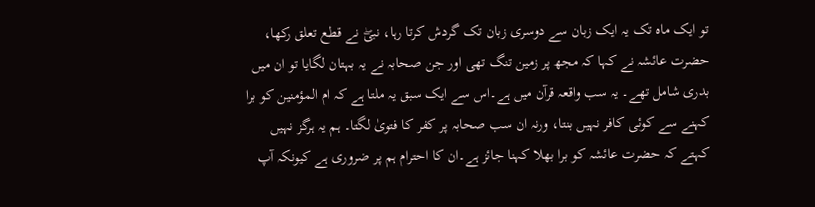تو ایک ماہ تک یہ ایک زبان سے دوسری زبان تک گردش کرتا رہا، نبیۖ نے قطع تعلق رکھا، حضرت عائشہ نے کہا کہ مجھ پر زمین تنگ تھی اور جن صحابہ نے یہ بہتان لگایا تو ان میں بدری شامل تھے۔ یہ سب واقعہ قرآن میں ہے۔اس سے ایک سبق یہ ملتا ہے کہ ام المؤمنین کو برا کہنے سے کوئی کافر نہیں بنتا، ورنہ ان سب صحابہ پر کفر کا فتویٰ لگتا۔ ہم یہ ہرگز نہیں کہتے کہ حضرت عائشہ کو برا بھلا کہنا جائز ہے۔ان کا احترام ہم پر ضروری ہے کیونکہ آپ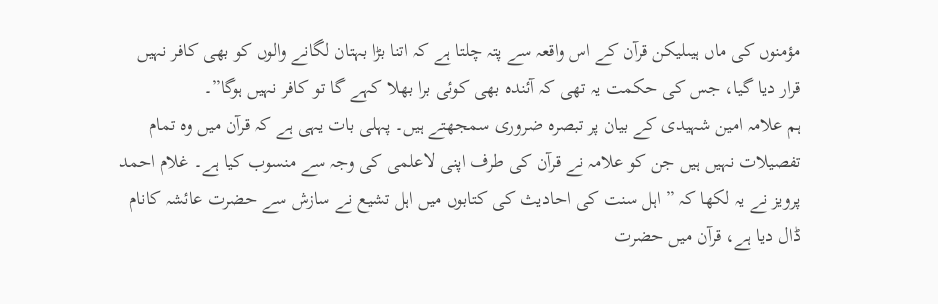مؤمنوں کی ماں ہیںلیکن قرآن کے اس واقعہ سے پتہ چلتا ہے کہ اتنا بڑا بہتان لگانے والوں کو بھی کافر نہیں قرار دیا گیا، جس کی حکمت یہ تھی کہ آئندہ بھی کوئی برا بھلا کہے گا تو کافر نہیں ہوگا”۔
ہم علامہ امین شہیدی کے بیان پر تبصرہ ضروری سمجھتے ہیں۔ پہلی بات یہی ہے کہ قرآن میں وہ تمام تفصیلات نہیں ہیں جن کو علامہ نے قرآن کی طرف اپنی لاعلمی کی وجہ سے منسوب کیا ہے۔ غلام احمد پرویز نے یہ لکھا کہ ” اہل سنت کی احادیث کی کتابوں میں اہل تشیع نے سازش سے حضرت عائشہ کانام ڈال دیا ہے، قرآن میں حضرت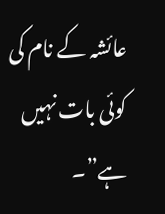عائشہ کے نام کی کوئی بات نہیں ہے”۔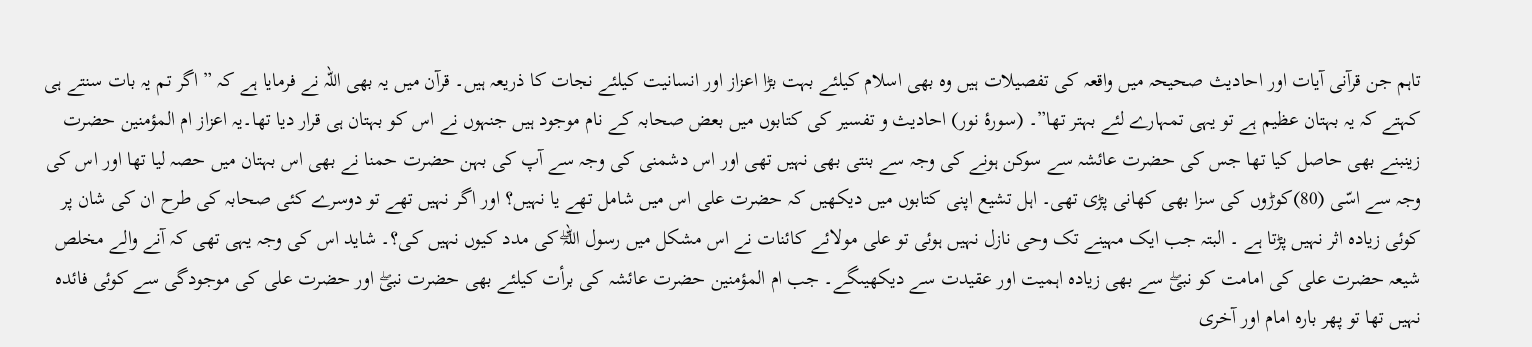تاہم جن قرآنی آیات اور احادیث صحیحہ میں واقعہ کی تفصیلات ہیں وہ بھی اسلام کیلئے بہت بڑا اعزاز اور انسانیت کیلئے نجات کا ذریعہ ہیں۔ قرآن میں یہ بھی اللہ نے فرمایا ہے کہ ” اگر تم یہ بات سنتے ہی کہتے کہ یہ بہتان عظیم ہے تو یہی تمہارے لئے بہتر تھا”۔ (سورۂ نور) احادیث و تفسیر کی کتابوں میں بعض صحابہ کے نام موجود ہیں جنہوں نے اس کو بہتان ہی قرار دیا تھا۔یہ اعزاز ام المؤمنین حضرت زینبنے بھی حاصل کیا تھا جس کی حضرت عائشہ سے سوکن ہونے کی وجہ سے بنتی بھی نہیں تھی اور اس دشمنی کی وجہ سے آپ کی بہن حضرت حمنا نے بھی اس بہتان میں حصہ لیا تھا اور اس کی وجہ سے اسّی (80)کوڑوں کی سزا بھی کھانی پڑی تھی۔ اہل تشیع اپنی کتابوں میں دیکھیں کہ حضرت علی اس میں شامل تھے یا نہیں؟ اور اگر نہیں تھے تو دوسرے کئی صحابہ کی طرح ان کی شان پر کوئی زیادہ اثر نہیں پڑتا ہے ۔ البتہ جب ایک مہینے تک وحی نازل نہیں ہوئی تو علی مولائے کائنات نے اس مشکل میں رسول اللہۖ کی مدد کیوں نہیں کی؟۔ شاید اس کی وجہ یہی تھی کہ آنے والے مخلص شیعہ حضرت علی کی امامت کو نبیۖ سے بھی زیادہ اہمیت اور عقیدت سے دیکھیںگے۔ جب ام المؤمنین حضرت عائشہ کی برأت کیلئے بھی حضرت نبیۖ اور حضرت علی کی موجودگی سے کوئی فائدہ نہیں تھا تو پھر بارہ امام اور آخری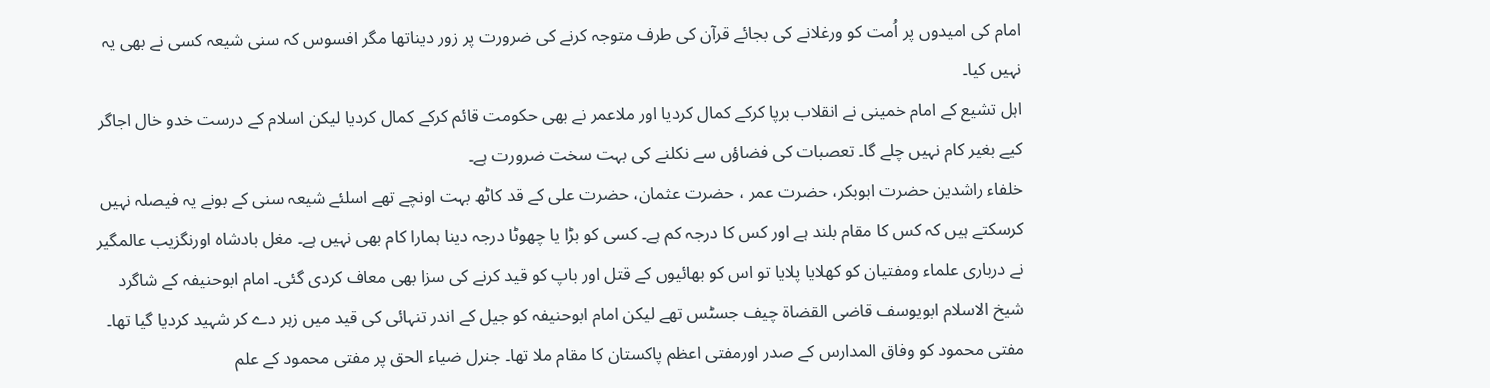امام کی امیدوں پر اُمت کو ورغلانے کی بجائے قرآن کی طرف متوجہ کرنے کی ضرورت پر زور دیناتھا مگر افسوس کہ سنی شیعہ کسی نے بھی یہ نہیں کیا۔
اہل تشیع کے امام خمینی نے انقلاب برپا کرکے کمال کردیا اور ملاعمر نے بھی حکومت قائم کرکے کمال کردیا لیکن اسلام کے درست خدو خال اجاگر کیے بغیر کام نہیں چلے گا۔ تعصبات کی فضاؤں سے نکلنے کی بہت سخت ضرورت ہے۔
خلفاء راشدین حضرت ابوبکر، حضرت عمر ، حضرت عثمان، حضرت علی کے قد کاٹھ بہت اونچے تھے اسلئے شیعہ سنی کے بونے یہ فیصلہ نہیں کرسکتے ہیں کہ کس کا مقام بلند ہے اور کس کا درجہ کم ہے۔ کسی کو بڑا یا چھوٹا درجہ دینا ہمارا کام بھی نہیں ہے۔ مغل بادشاہ اورنگزیب عالمگیر نے درباری علماء ومفتیان کو کھلایا پلایا تو اس کو بھائیوں کے قتل اور باپ کو قید کرنے کی سزا بھی معاف کردی گئی۔ امام ابوحنیفہ کے شاگرد شیخ الاسلام ابویوسف قاضی القضاة چیف جسٹس تھے لیکن امام ابوحنیفہ کو جیل کے اندر تنہائی کی قید میں زہر دے کر شہید کردیا گیا تھا۔
مفتی محمود کو وفاق المدارس کے صدر اورمفتی اعظم پاکستان کا مقام ملا تھا۔ جنرل ضیاء الحق پر مفتی محمود کے علم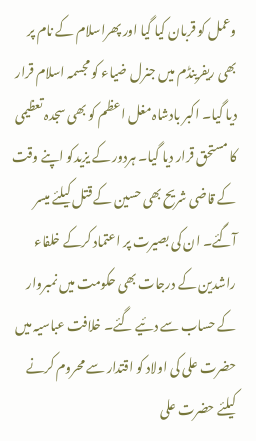وعمل کو قربان کیا گیا اور پھراسلام کے نام پر بھی ریفرینڈم میں جنرل ضیاء کو مجسمہ اسلام قرار دیا گیا۔ اکبر بادشاہ مغل اعظم کو بھی سجدہ تعظیمی کا مستحق قرار دیا گیا۔ ہردور کے یزیدکو اپنے وقت کے قاضی شریح بھی حسین کے قتل کیلئے میسر آگئے۔ ان کی بصیرت پر اعتماد کرکے خلفاء راشدین کے درجات بھی حکومت میں نمبروار کے حساب سے دئیے گئے۔ خلافت عباسیہ میں حضرت علی کی اولاد کو اقتدار سے محروم کرنے کیلئے حضرت علی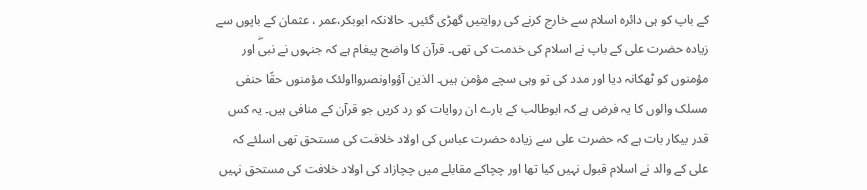کے باپ کو ہی دائرہ اسلام سے خارج کرنے کی روایتیں گھڑی گئیں۔ حالانکہ ابوبکر،عمر ، عثمان کے باپوں سے زیادہ حضرت علی کے باپ نے اسلام کی خدمت کی تھی۔ قرآن کا واضح پیغام ہے کہ جنہوں نے نبیۖ اور مؤمنوں کو ٹھکانہ دیا اور مدد کی تو وہی سچے مؤمن ہیں۔ الذین آؤواونصروااولئک مؤمنوں حقًا حنفی مسلک والوں کا یہ فرض ہے کہ ابوطالب کے بارے ان روایات کو رد کریں جو قرآن کے منافی ہیں۔ یہ کس قدر بیکار بات ہے کہ حضرت علی سے زیادہ حضرت عباس کی اولاد خلافت کی مستحق تھی اسلئے کہ علی کے والد نے اسلام قبول نہیں کیا تھا اور چچاکے مقابلے میں چچازاد کی اولاد خلافت کی مستحق نہیں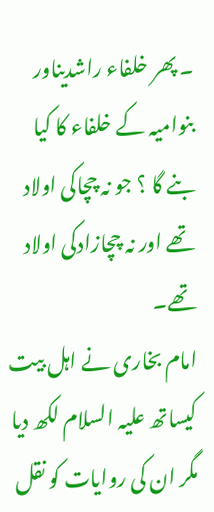۔ پھر خلفاء راشدیناور بنوامیہ کے خلفاء کا کیا بنے گا ؟ جو نہ چچاکی اولاد تھے اور نہ چچازادکی اولاد تھے۔
امام بخاری نے اہل بیت کیساتھ علیہ السلام لکھ دیا مگر ان کی روایات کو نقل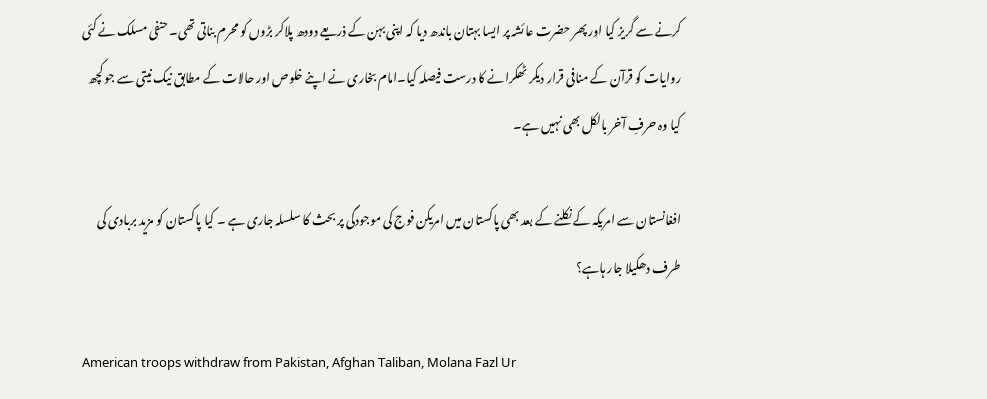کرنے سے گریز کیا اور پھر حضرت عائشہ پر ایسا بہتان باندھ دیا کہ اپنی بہن کے ذریعے دودھ پلاکر بڑوں کو محرم بناتی تھی۔ حنفی مسلک نے کئی روایات کو قرآن کے منافی قرار دیکر ٹھکرانے کا درست فیصلہ کیا۔امام بخاری نے اپنے خلوص اور حالات کے مطابق نیک نیتی سے جو کچھ کیا وہ حرفِ آخر بالکل بھی نہیں ہے۔

افغانستان سے امریکہ کے نکلنے کے بعد بھی پاکستان میں امریکن فوج کی موجودگی پر بحث کا سلسلہ جاری ہے ۔ کیا پاکستان کو مزید بربادی کی طرف دھکیلا جار ہاہے؟

American troops withdraw from Pakistan, Afghan Taliban, Molana Fazl Ur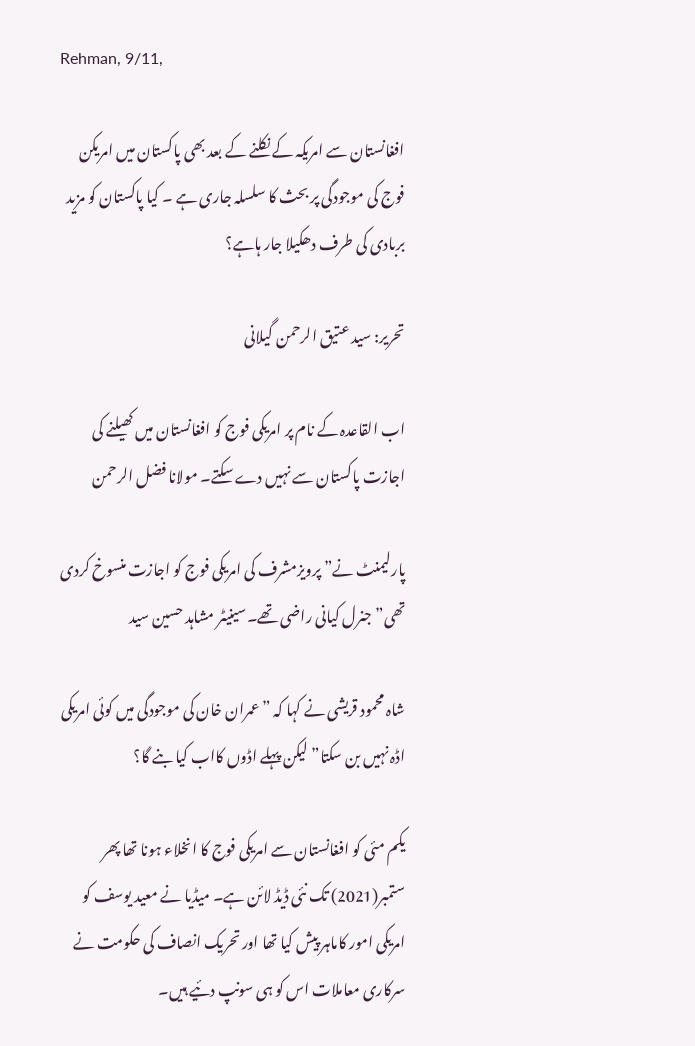Rehman, 9/11,

افغانستان سے امریکہ کے نکلنے کے بعد بھی پاکستان میں امریکن فوج کی موجودگی پر بحث کا سلسلہ جاری ہے ۔ کیا پاکستان کو مزید بربادی کی طرف دھکیلا جار ہاہے؟

تحریر: سید عتیق الرحمن گیلانی

اب القاعدہ کے نام پر امریکی فوج کو افغانستان میں کھیلنے کی اجازت پاکستان سے نہیں دے سکتے۔ مولانا فضل الرحمن

پارلیمنٹ نے” پرویزمشرف کی امریکی فوج کو اجازت منسوخ کردی تھی” جنرل کیانی راضی تھے۔سینیٹر مشاہد حسین سید

شاہ محمود قریشی نے کہا کہ ”عمران خان کی موجودگی میں کوئی امریکی اڈہ نہیں بن سکتا” لیکن پہلے اڈوں کااب کیا بنے گا؟

یکم مئی کو افغانستان سے امریکی فوج کا انخلاء ہونا تھا پھر ستمبر(2021) تک نئی ڈیڈ لائن ہے۔ میڈیا نے معید یوسف کو امریکی امور کاماہر پیش کیا تھا اور تحریک انصاف کی حکومت نے سرکاری معاملات اس کو ہی سونپ دئیے ہیں۔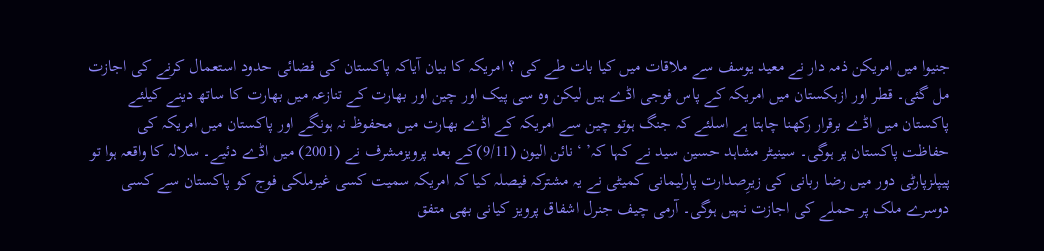جنیوا میں امریکن ذمہ دار نے معید یوسف سے ملاقات میں کیا بات طے کی ؟ امریکہ کا بیان آیاکہ پاکستان کی فضائی حدود استعمال کرنے کی اجازت مل گئی۔ قطر اور ازبکستان میں امریکہ کے پاس فوجی اڈے ہیں لیکن وہ سی پیک اور چین اور بھارت کے تنازعہ میں بھارت کا ساتھ دینے کیلئے پاکستان میں اڈے برقرار رکھنا چاہتا ہے اسلئے کہ جنگ ہوتو چین سے امریکہ کے اڈے بھارت میں محفوظ نہ ہونگے اور پاکستان میں امریکہ کی حفاظت پاکستان پر ہوگی۔ سینیٹر مشاہد حسین سید نے کہا کہ’ ‘ نائن الیون (9/11)کے بعد پرویزمشرف نے (2001) میں اڈے دئیے۔ سلالہ کا واقعہ ہوا تو پیپلزپارٹی دور میں رضا ربانی کی زیرِصدارت پارلیمانی کمیٹی نے یہ مشترکہ فیصلہ کیا کہ امریکہ سمیت کسی غیرملکی فوج کو پاکستان سے کسی دوسرے ملک پر حملے کی اجازت نہیں ہوگی۔ آرمی چیف جنرل اشفاق پرویز کیانی بھی متفق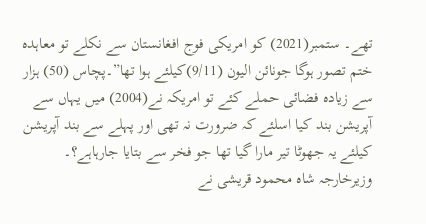تھے۔ ستمبر(2021) کو امریکی فوج افغانستان سے نکلے تو معاہدہ ختم تصور ہوگا جونائن الیون (9/11)کیلئے ہوا تھا”۔پچاس (50) ہزار سے زیادہ فضائی حملے کئے تو امریکہ نے(2004) میں یہاں سے آپریشن بند کیا اسلئے کہ ضرورت نہ تھی اور پہلے سے بند آپریشن کیلئے یہ جھوٹا تیر مارا گیا تھا جو فخر سے بتایا جارہاہے؟۔
وزیرخارجہ شاہ محمود قریشی نے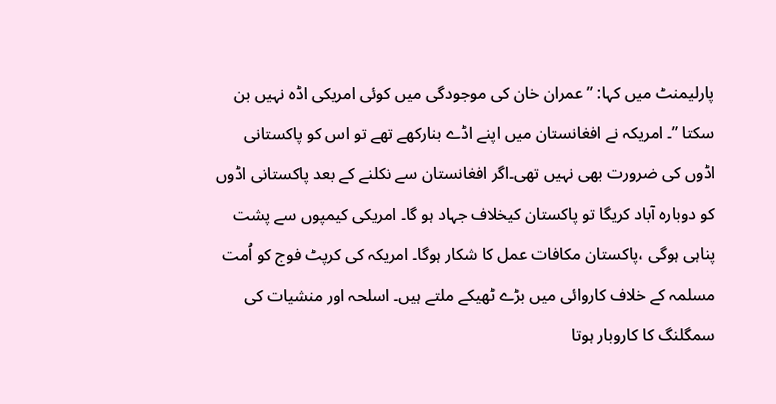پارلیمنٹ میں کہا: ” عمران خان کی موجودگی میں کوئی امریکی اڈہ نہیں بن سکتا ”۔ امریکہ نے افغانستان میں اپنے اڈے بنارکھے تھے تو اس کو پاکستانی اڈوں کی ضرورت بھی نہیں تھی۔اگر افغانستان سے نکلنے کے بعد پاکستانی اڈوں کو دوبارہ آباد کریگا تو پاکستان کیخلاف جہاد ہو گا۔ امریکی کیمپوں سے پشت پناہی ہوگی ،پاکستان مکافات عمل کا شکار ہوگا۔ امریکہ کی کرپٹ فوج کو اُمت مسلمہ کے خلاف کاروائی میں بڑے ٹھیکے ملتے ہیں۔ اسلحہ اور منشیات کی سمگلنگ کا کاروبار ہوتا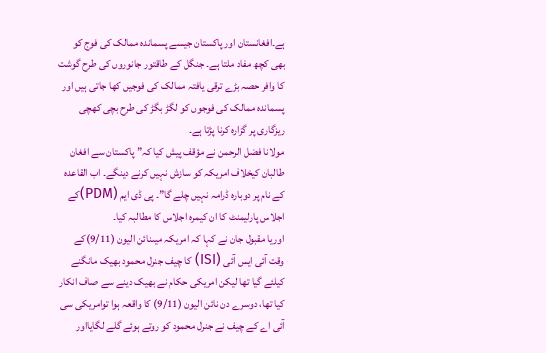ہے۔افغانستان اور پاکستان جیسے پسماندہ ممالک کی فوج کو بھی کچھ مفاد ملتا ہے۔ جنگل کے طاقتور جانوروں کی طرح گوشت کا وافر حصہ بڑے ترقی یافتہ ممالک کی فوجیں کھا جاتی ہیں اور پسماندہ ممالک کی فوجوں کو لگڑ بگڑ کی طرح بچی کھچی ریزگاری پر گزارہ کرنا پڑتا ہے۔
مولانا فضل الرحمن نے مؤقف پیش کیا کہ” پاکستان سے افغان طالبان کیخلاف امریکہ کو سازش نہیں کرنے دینگے۔ اب القاعدہ کے نام پر دوبارہ ڈرامہ نہیں چلے گا”۔ پی ڈی ایم (PDM)کے اجلاس پارلیمنٹ کا ان کیمرہ اجلاس کا مطالبہ کیا۔
اوریا مقبول جان نے کہا کہ امریکہ میںنائن الیون (9/11)کے وقت آئی ایس آئی (ISI) کا چیف جنرل محمود بھیک مانگنے کیلئے گیا تھا لیکن امریکی حکام نے بھیک دینے سے صاف انکار کیا تھا، دوسرے دن نائن الیون (9/11) کا واقعہ ہوا توامریکی سی آئی اے کے چیف نے جنرل محمود کو روتے ہوئے گلے لگایااور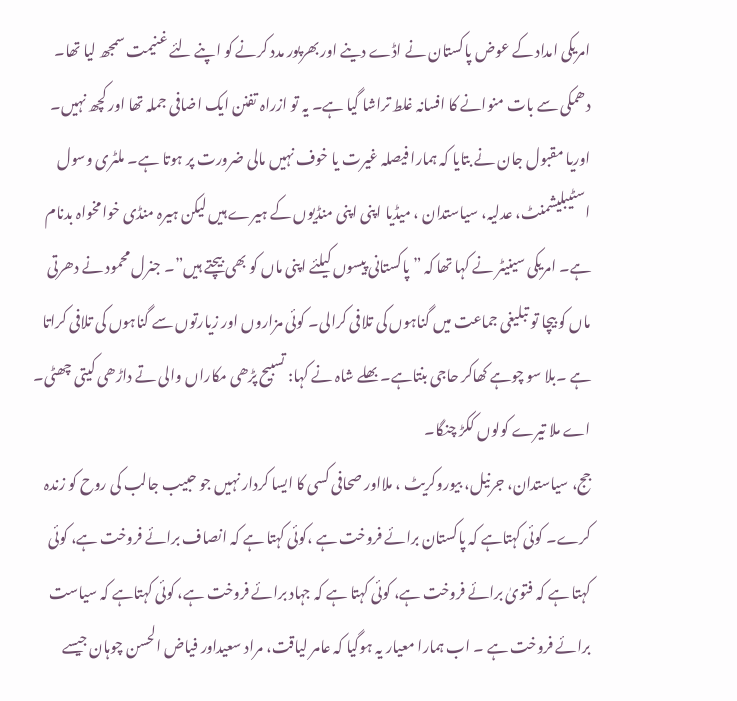امریکی امداد کے عوض پاکستان نے اڈے دینے اور بھرپور مدد کرنے کو اپنے لئے غنیمت سمجھ لیا تھا۔ دھمکی سے بات منوانے کا افسانہ غلط تراشا گیا ہے۔ یہ تو ازراہ تفنن ایک اضافی جملہ تھا اور کچھ نہیں۔
اوریا مقبول جان نے بتایا کہ ہمارا فیصلہ غیرت یا خوف نہیں مالی ضرورت پر ہوتا ہے۔ ملٹری وسول اسٹیبلیشمنٹ، عدلیہ، سیاستدان ، میڈیا اپنی اپنی منڈیوں کے ہیرے ہیں لیکن ہیرہ منڈی خوامخواہ بدنام ہے۔ امریکی سینیٹر نے کہا تھا کہ ”پاکستانی پیسوں کیلئے اپنی ماں کو بھی بیچتے ہیں”۔ جنرل محمود نے دھرتی ماں کو بیچا تو تبلیغی جماعت میں گناہوں کی تلافی کرالی۔ کوئی مزاروں اور زیارتوں سے گناہوں کی تلافی کراتا ہے ۔بلا سو چوہے کھاکر حاجی بنتاہے۔ بھلے شاہ نے کہا: تسبیح پڑھی مکاراں والی تے داڑھی کیتی چھٹی۔ اے ملا تیرے کولوں ککڑ چنگا۔
جج، سیاستدان، جرنیل، بیوروکریٹ ، ملااور صحافی کسی کا ایسا کردار نہیں جو حبیب جالب کی روح کو زندہ کرے۔ کوئی کہتاہے کہ پاکستان برائے فروخت ہے ،کوئی کہتا ہے کہ انصاف برائے فروخت ہے، کوئی کہتا ہے کہ فتویٰ برائے فروخت ہے، کوئی کہتا ہے کہ جہاد برائے فروخت ہے، کوئی کہتاہے کہ سیاست برائے فروخت ہے ۔ اب ہمارا معیار یہ ہوگیا کہ عامر لیاقت، مراد سعیداور فیاض الحسن چوہان جیسے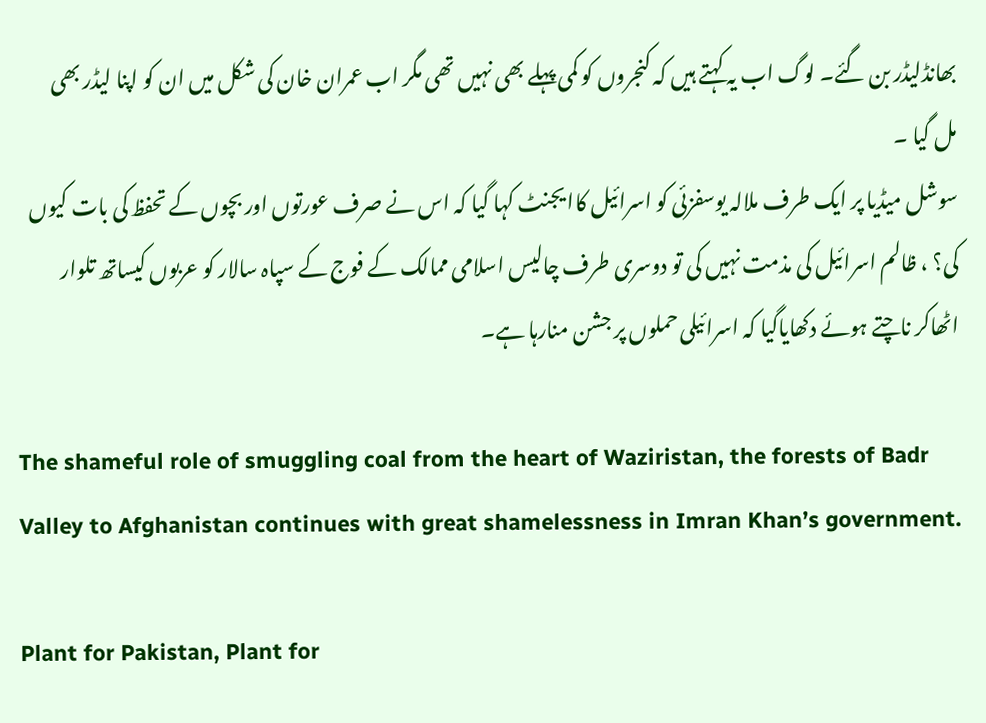بھانڈلیڈر بن گئے۔ لوگ اب یہ کہتے ہیں کہ کنجروں کو کمی پہلے بھی نہیں تھی مگر اب عمران خان کی شکل میں ان کو اپنا لیڈر بھی مل گیا ۔
سوشل میڈیا پر ایک طرف ملالہ یوسفزئی کو اسرائیل کاا یجنٹ کہا گیا کہ اس نے صرف عورتوں اور بچوں کے تحفظ کی بات کیوں کی؟ ، ظالم اسرائیل کی مذمت نہیں کی تو دوسری طرف چالیس اسلامی ممالک کے فوج کے سپاہ سالار کو عربوں کیساتھ تلوار اٹھاکر ناچتے ہوئے دکھایاگیا کہ اسرائیلی حملوں پر جشن منارہا ہے۔

The shameful role of smuggling coal from the heart of Waziristan, the forests of Badr Valley to Afghanistan continues with great shamelessness in Imran Khan’s government.

Plant for Pakistan, Plant for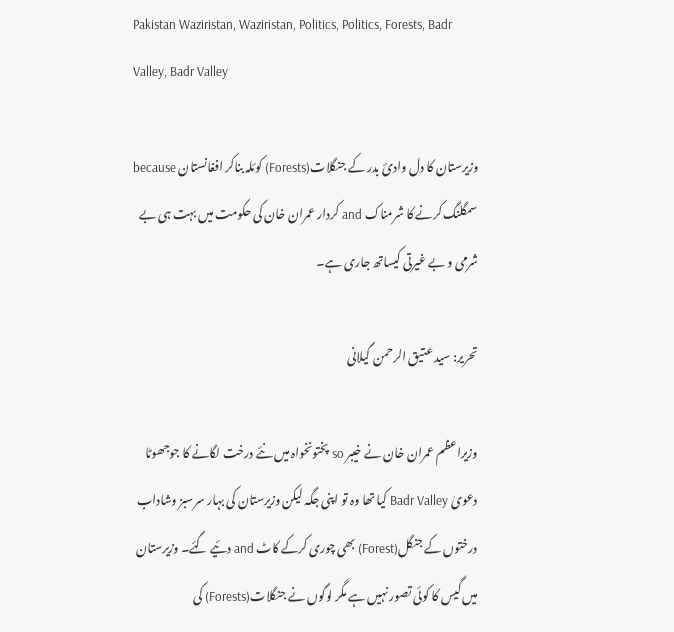Pakistan Waziristan, Waziristan, Politics, Politics, Forests, Badr Valley, Badr Valley

وزیرستان کا دل وادیٔ بدر کے جنگلات(Forests) کوئلہ بناکر افغانستان because سمگلنگ کرنے کا شرمناک and کردار عمران خان کی حکومت میں بہت ہی بے شرمی و بے غیرتی کیساتھ جاری ہے۔

تحریر: سید عتیق الرحمن گیلانی

وزیراعظم عمران خان نے خیبر so پختونخواہ میں نئے درخت لگانے کا جوجھوٹا دعویٰ Badr Valley کیا تھا وہ تو اپنی جگہ لیکن وزیرستان کی بہار سرسبز وشاداب درختوں کے جنگل(Forest) بھی چوری کرکے کاٹ and دئیے گئے۔ وزیرستان میں گیس کا کوئی تصور نہیں ہے مگر لوگوں نے جنگلات(Forests) کی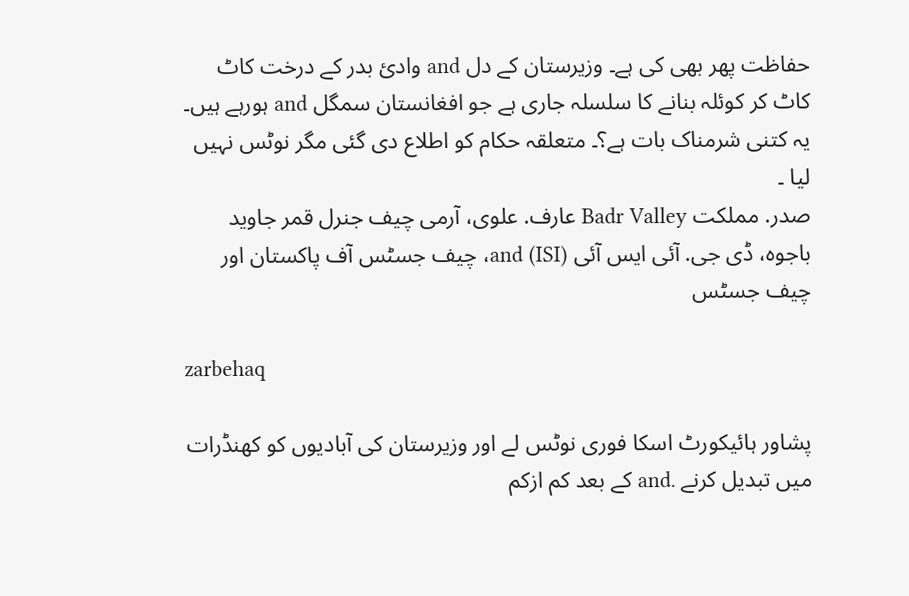حفاظت پھر بھی کی ہے۔ وزیرستان کے دل and وادیٔ بدر کے درخت کاٹ کاٹ کر کوئلہ بنانے کا سلسلہ جاری ہے جو افغانستان سمگل and ہورہے ہیں۔ یہ کتنی شرمناک بات ہے؟۔ متعلقہ حکام کو اطلاع دی گئی مگر نوٹس نہیں لیا ۔
صدر. مملکت Badr Valley عارف. علوی، آرمی چیف جنرل قمر جاوید باجوہ، ڈی جی. آئی ایس آئی and (ISI)، چیف جسٹس آف پاکستان اور چیف جسٹس

zarbehaq

پشاور ہائیکورٹ اسکا فوری نوٹس لے اور وزیرستان کی آبادیوں کو کھنڈرات میں تبدیل کرنے .and کے بعد کم ازکم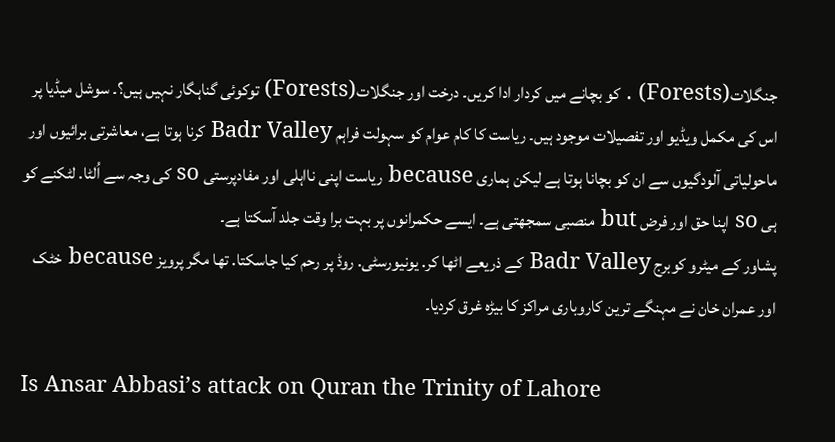جنگلات(Forests) . کو بچانے میں کردار ادا کریں۔ درخت اور جنگلات(Forests) توکوئی گناہگار نہیں ہیں؟۔ سوشل میڈیا پر اس کی مکمل ویڈیو اور تفصیلات موجود ہیں۔ ریاست کا کام عوام کو سہولت فراہم Badr Valley کرنا ہوتا ہے، معاشرتی برائیوں اور ماحولیاتی آلودگیوں سے ان کو بچانا ہوتا ہے لیکن ہماری because ریاست اپنی نااہلی اور مفادپرستی so کی وجہ سے اُلٹا. لٹکنے کو ہی so اپنا حق اور فرض but منصبی سمجھتی ہے۔ ایسے حکمرانوں پر بہت برا وقت جلد آسکتا ہے۔
پشاور کے میٹرو کوبرج Badr Valley کے ذریعے اٹھا کر. یونیورسٹی. روڈ پر رحم کیا جاسکتا. تھا مگر پرویز because خٹک اور عمران خان نے مہنگے ترین کاروباری مراکز کا بیڑہ غرق کردیا۔

Is Ansar Abbasi’s attack on Quran the Trinity of Lahore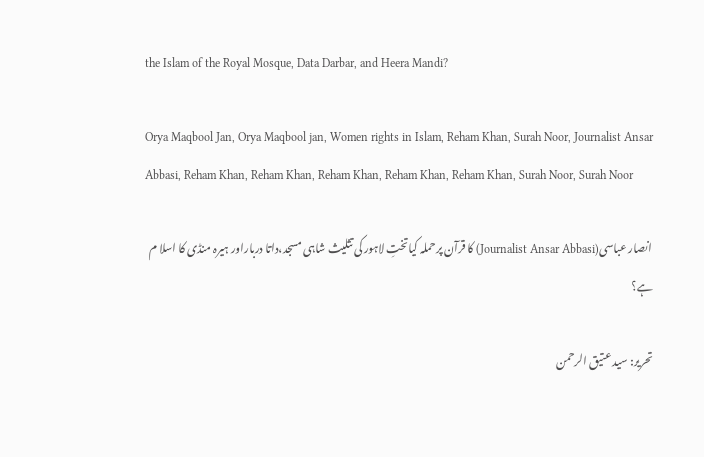the Islam of the Royal Mosque, Data Darbar, and Heera Mandi?

Orya Maqbool Jan, Orya Maqbool jan, Women rights in Islam, Reham Khan, Surah Noor, Journalist Ansar Abbasi, Reham Khan, Reham Khan, Reham Khan, Reham Khan, Reham Khan, Surah Noor, Surah Noor

انصار عباسی(Journalist Ansar Abbasi) کا قرآن پرحملہ کیاتختِ لاہور کی تثلیث شاہی مسجد،داتا درباراور ہیرہ منڈی کا اسلا م ہے؟

تحریر: سید عتیق الرحمن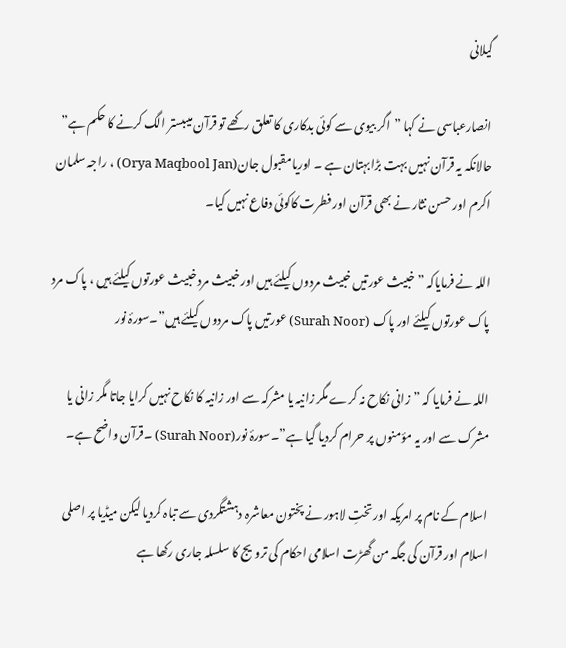گیلانی

انصارعباسی نے کہا ”اگر بیوی سے کوئی بدکاری کا تعلق رکھے تو قرآن میںبستر الگ کرنے کا حکم ہے” حالانکہ یہ قرآن نہیں بہت بڑابہتان ہے ۔ اوریامقبول جان(Orya Maqbool Jan) ، راجہ سلمان اکرم اور حسن نثار نے بھی قرآن اور فطرت کاکوئی دفاع نہیں کیا۔

اللہ نے فرمایاکہ ” خبیث عورتیں خبیث مردوں کیلئے ہیں اور خبیث مرد خبیث عورتوں کیلئے ہیں ، پاک مرد پاک عورتوں کیلئے اور پاک (Surah Noor) عورتیں پاک مردوں کیلئے ہیں”۔سورۂ نور

اللہ نے فرمایا کہ ”زانی نکاح نہ کرے مگر زانیہ یا مشرکہ سے اور زانیہ کا نکاح نہیں کرایا جاتا مگر زانی یا مشرک سے اور یہ مؤمنوں پر حرام کردیا گیا ہے”۔سورۂ نور(Surah Noor) ۔قرآن واضح ہے۔

اسلام کے نام پر امریکہ اور تختِ لاہور نے پختون معاشرہ دہشتگردی سے تباہ کردیا لیکن میڈیا پر اصلی اسلام اور قرآن کی جگہ من گھڑت اسلامی احکام کی ترویج کا سلسلہ جاری رکھا ہے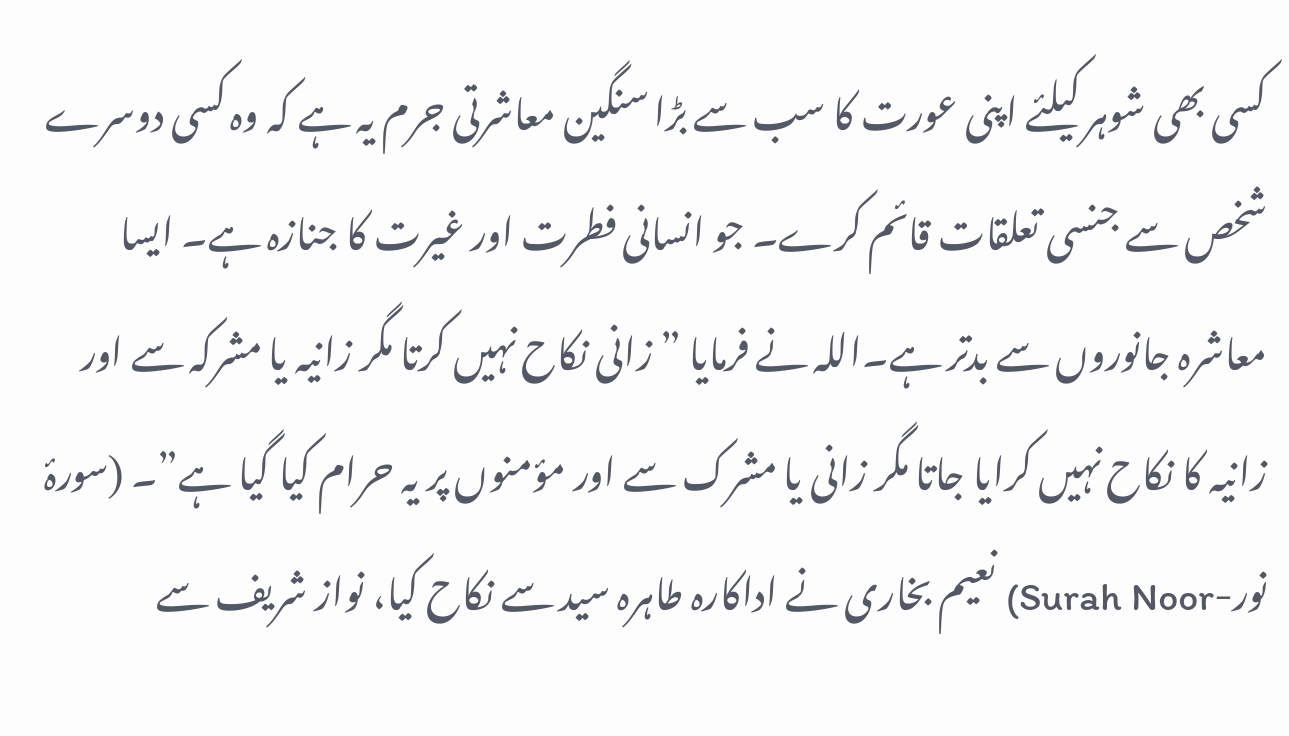کسی بھی شوہر کیلئے اپنی عورت کا سب سے بڑا سنگین معاشرتی جرم یہ ہے کہ وہ کسی دوسرے شخص سے جنسی تعلقات قائم کرے۔ جو انسانی فطرت اور غیرت کا جنازہ ہے۔ ایسا معاشرہ جانوروں سے بدتر ہے۔اللہ نے فرمایا ” زانی نکاح نہیں کرتا مگر زانیہ یا مشرکہ سے اور زانیہ کا نکاح نہیں کرایا جاتا مگر زانی یا مشرک سے اور مؤمنوں پر یہ حرام کیا گیا ہے”۔ (سورۂ نور-Surah Noor) نعیم بخاری نے اداکارہ طاہرہ سید سے نکاح کیا، نواز شریف سے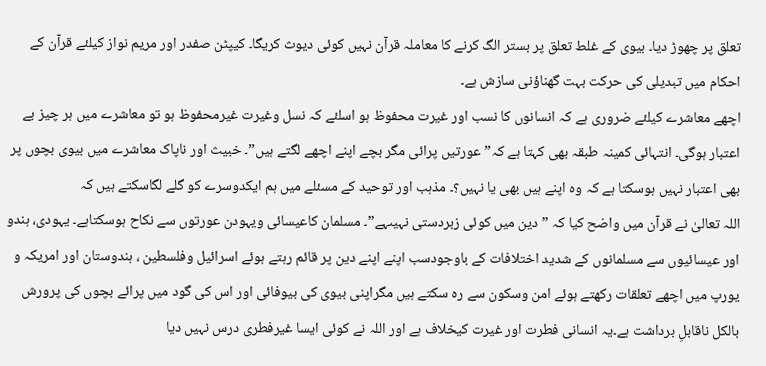تعلق پر چھوڑ دیا۔ بیوی کے غلط تعلق پر بستر الگ کرنے کا معاملہ قرآن نہیں کوئی دیوث کریگا۔ کیپٹن صفدر اور مریم نواز کیلئے قرآن کے احکام میں تبدیلی کی حرکت بہت گھناؤنی سازش ہے۔
اچھے معاشرے کیلئے ضروری ہے کہ انسانوں کا نسب اور غیرت محفوظ ہو اسلئے کہ نسل وغیرت غیرمحفوظ ہو تو معاشرے میں ہر چیز بے اعتبار ہوگی۔ انتہائی کمینہ طبقہ بھی کہتا ہے کہ” عورتیں پرائی مگر بچے اپنے اچھے لگتے ہیں”۔ خبیث اور ناپاک معاشرے میں بیوی بچوں پر بھی اعتبار نہیں ہوسکتا ہے کہ وہ اپنے ہیں بھی یا نہیں؟۔ مذہب اور توحید کے مسئلے میں ہم ایکدوسرے کو گلے لگاسکتے ہیں کہ
اللہ تعالیٰ نے قرآن میں واضح کیا کہ ” دین میں کوئی زبردستی نہیںہے”۔ مسلمان کاعیسائی ویہودن عورتوں سے نکاح ہوسکتاہے۔ یہودی، ہندو اور عیسائیوں سے مسلمانوں کے شدید اختلافات کے باوجودسب اپنے اپنے دین پر قائم رہتے ہوئے اسرائیل وفلسطین ، ہندوستان اور امریکہ و یورپ میں اچھے تعلقات رکھتے ہوئے امن وسکون سے رہ سکتے ہیں مگراپنی بیوی کی بیوفائی اور اس کی گود میں پرائے بچوں کی پرورش بالکل ناقابلِ برداشت ہے۔یہ انسانی فطرت اور غیرت کیخلاف ہے اور اللہ نے کوئی ایسا غیرفطری درس نہیں دیا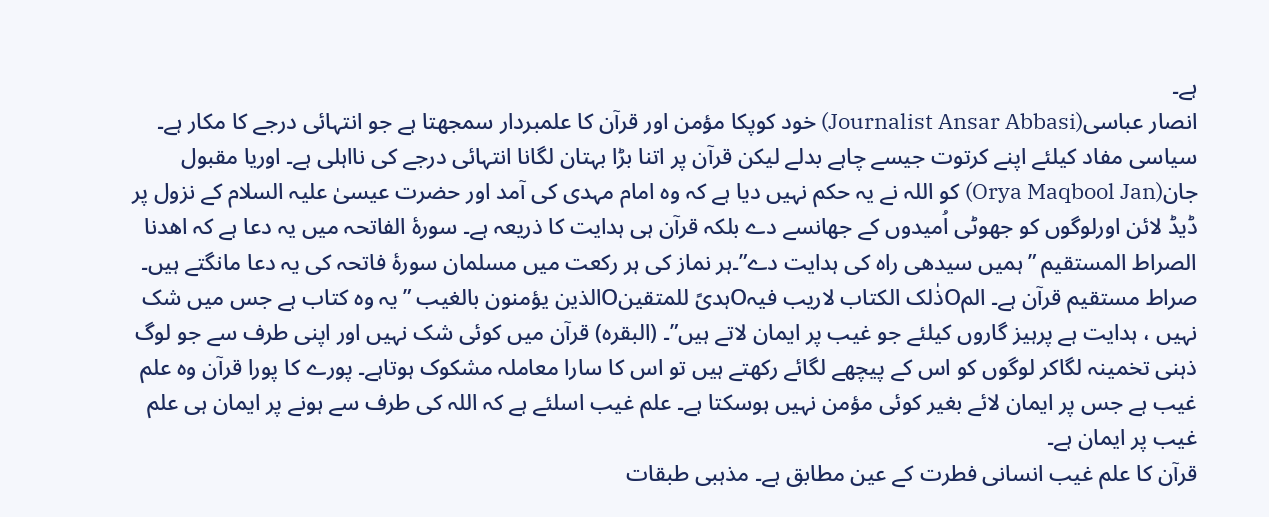ہے۔
انصار عباسی(Journalist Ansar Abbasi) خود کوپکا مؤمن اور قرآن کا علمبردار سمجھتا ہے جو انتہائی درجے کا مکار ہے۔ سیاسی مفاد کیلئے اپنے کرتوت جیسے چاہے بدلے لیکن قرآن پر اتنا بڑا بہتان لگانا انتہائی درجے کی نااہلی ہے۔ اوریا مقبول جان(Orya Maqbool Jan) کو اللہ نے یہ حکم نہیں دیا ہے کہ وہ امام مہدی کی آمد اور حضرت عیسیٰ علیہ السلام کے نزول پر ڈیڈ لائن اورلوگوں کو جھوٹی اُمیدوں کے جھانسے دے بلکہ قرآن ہی ہدایت کا ذریعہ ہے۔ سورۂ الفاتحہ میں یہ دعا ہے کہ اھدنا الصراط المستقیم ”ہمیں سیدھی راہ کی ہدایت دے”۔ہر نماز کی ہر رکعت میں مسلمان سورۂ فاتحہ کی یہ دعا مانگتے ہیں۔
صراط مستقیم قرآن ہے۔ المOذٰلک الکتاب لاریب فیہOہدیً للمتقینOالذین یؤمنون بالغیب ”یہ وہ کتاب ہے جس میں شک نہیں ، ہدایت ہے پرہیز گاروں کیلئے جو غیب پر ایمان لاتے ہیں”۔ (البقرہ) قرآن میں کوئی شک نہیں اور اپنی طرف سے جو لوگ ذہنی تخمینہ لگاکر لوگوں کو اس کے پیچھے لگائے رکھتے ہیں تو اس کا سارا معاملہ مشکوک ہوتاہے۔ پورے کا پورا قرآن وہ علم غیب ہے جس پر ایمان لائے بغیر کوئی مؤمن نہیں ہوسکتا ہے۔ علم غیب اسلئے ہے کہ اللہ کی طرف سے ہونے پر ایمان ہی علم غیب پر ایمان ہے۔
قرآن کا علم غیب انسانی فطرت کے عین مطابق ہے۔ مذہبی طبقات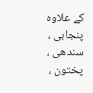کے علاوہ پنجابی ، سندھی ، پختون ،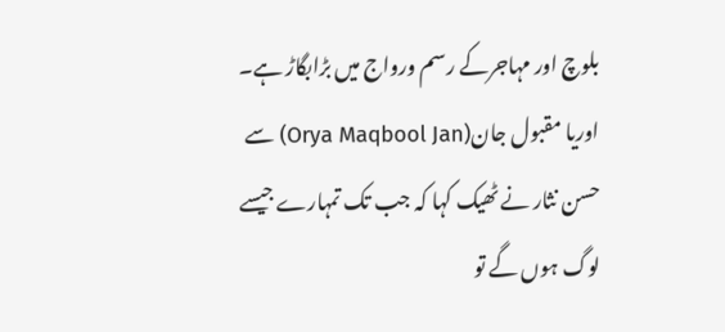بلوچ اور مہاجرکے رسم ورواج میں بڑابگاڑ ہے۔
اوریا مقبول جان(Orya Maqbool Jan) سے حسن نثار نے ٹھیک کہا کہ جب تک تمہارے جیسے لوگ ہوں گے تو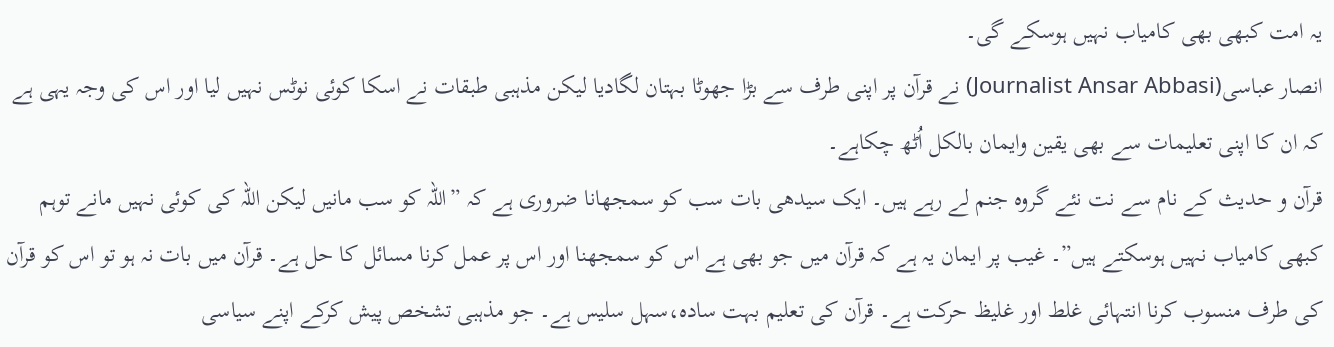یہ امت کبھی بھی کامیاب نہیں ہوسکے گی۔
انصار عباسی(Journalist Ansar Abbasi) نے قرآن پر اپنی طرف سے بڑا جھوٹا بہتان لگادیا لیکن مذہبی طبقات نے اسکا کوئی نوٹس نہیں لیا اور اس کی وجہ یہی ہے کہ ان کا اپنی تعلیمات سے بھی یقین وایمان بالکل اُٹھ چکاہے۔
قرآن و حدیث کے نام سے نت نئے گروہ جنم لے رہے ہیں۔ ایک سیدھی بات سب کو سمجھانا ضروری ہے کہ ”اللہ کو سب مانیں لیکن اللہ کی کوئی نہیں مانے توہم کبھی کامیاب نہیں ہوسکتے ہیں”۔ غیب پر ایمان یہ ہے کہ قرآن میں جو بھی ہے اس کو سمجھنا اور اس پر عمل کرنا مسائل کا حل ہے۔ قرآن میں بات نہ ہو تو اس کو قرآن کی طرف منسوب کرنا انتہائی غلط اور غلیظ حرکت ہے۔ قرآن کی تعلیم بہت سادہ،سہل سلیس ہے۔ جو مذہبی تشخص پیش کرکے اپنے سیاسی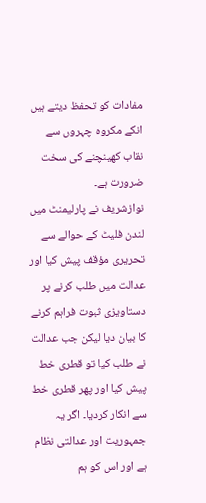مفادات کو تحفظ دیتے ہیں انکے مکروہ چہروں سے نقاب کھینچنے کی سخت ضرورت ہے۔
نوازشریف نے پارلیمنٹ میں لندن فلیٹ کے حوالے سے تحریری مؤقف پیش کیا اور عدالت میں طلب کرنے پر دستاویزی ثبوت فراہم کرنے کا بیان دیا لیکن جب عدالت نے طلب کیا تو قطری خط پیش کیا اور پھر قطری خط سے انکار کردیا۔ اگر یہ جمہوریت اور عدالتی نظام ہے اور اس کو ہم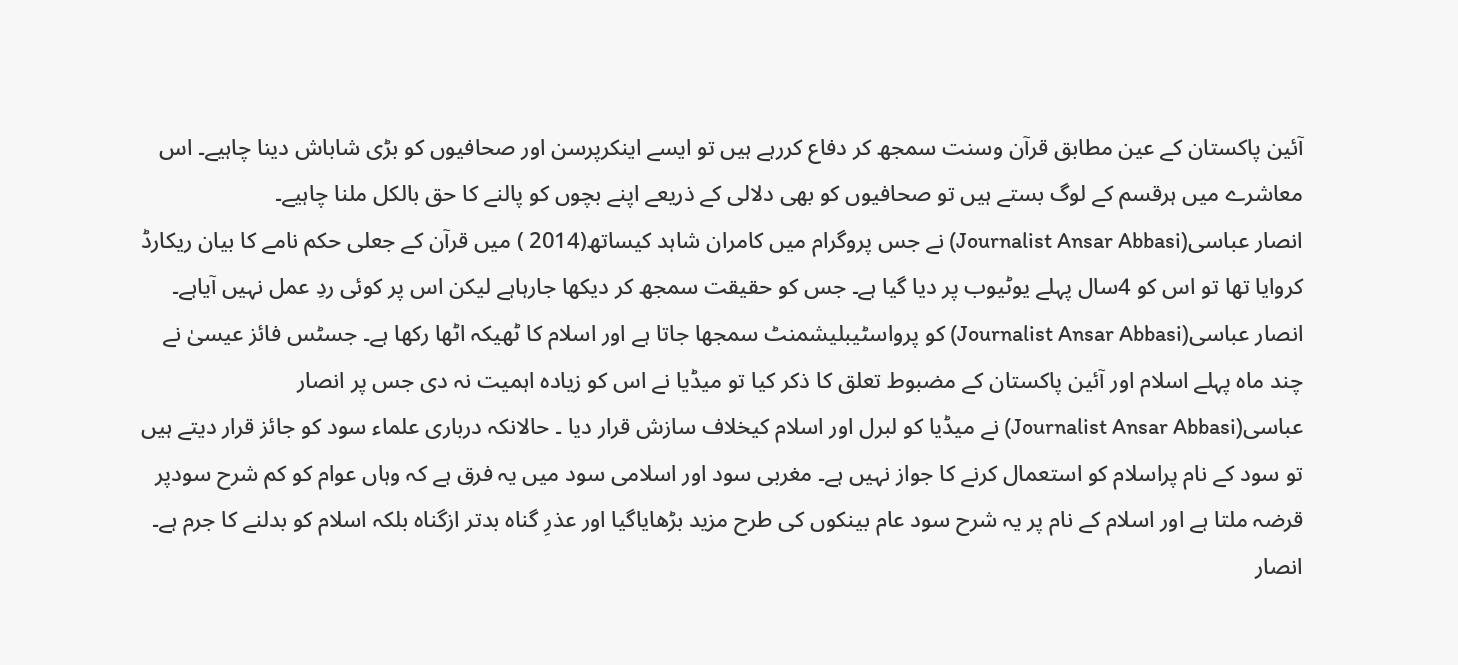آئین پاکستان کے عین مطابق قرآن وسنت سمجھ کر دفاع کررہے ہیں تو ایسے اینکرپرسن اور صحافیوں کو بڑی شاباش دینا چاہیے۔ اس معاشرے میں ہرقسم کے لوگ بستے ہیں تو صحافیوں کو بھی دلالی کے ذریعے اپنے بچوں کو پالنے کا حق بالکل ملنا چاہیے۔
انصار عباسی(Journalist Ansar Abbasi) نے جس پروگرام میں کامران شاہد کیساتھ(2014 ) میں قرآن کے جعلی حکم نامے کا بیان ریکارڈ کروایا تھا تو اس کو 4سال پہلے یوٹیوب پر دیا گیا ہے۔ جس کو حقیقت سمجھ کر دیکھا جارہاہے لیکن اس پر کوئی ردِ عمل نہیں آیاہے۔ انصار عباسی(Journalist Ansar Abbasi) کو پرواسٹیبلیشمنٹ سمجھا جاتا ہے اور اسلام کا ٹھیکہ اٹھا رکھا ہے۔ جسٹس فائز عیسیٰ نے چند ماہ پہلے اسلام اور آئین پاکستان کے مضبوط تعلق کا ذکر کیا تو میڈیا نے اس کو زیادہ اہمیت نہ دی جس پر انصار عباسی(Journalist Ansar Abbasi) نے میڈیا کو لبرل اور اسلام کیخلاف سازش قرار دیا ۔ حالانکہ درباری علماء سود کو جائز قرار دیتے ہیں تو سود کے نام پراسلام کو استعمال کرنے کا جواز نہیں ہے۔ مغربی سود اور اسلامی سود میں یہ فرق ہے کہ وہاں عوام کو کم شرح سودپر قرضہ ملتا ہے اور اسلام کے نام پر یہ شرح سود عام بینکوں کی طرح مزید بڑھایاگیا اور عذرِ گناہ بدتر ازگناہ بلکہ اسلام کو بدلنے کا جرم ہے۔
انصار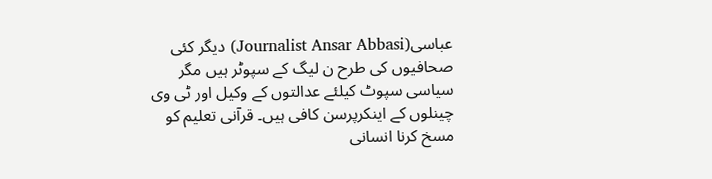عباسی(Journalist Ansar Abbasi) دیگر کئی صحافیوں کی طرح ن لیگ کے سپوٹر ہیں مگر سیاسی سپوٹ کیلئے عدالتوں کے وکیل اور ٹی وی چینلوں کے اینکرپرسن کافی ہیں۔ قرآنی تعلیم کو مسخ کرنا انسانی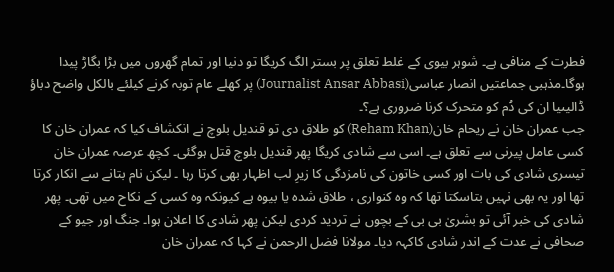فطرت کے منافی ہے۔ شوہر بیوی کے غلط تعلق پر بستر الگ کریگا تو دنیا اور تمام گھروں میں بڑا بگاڑ پیدا ہوگا۔مذہبی جماعتیں انصار عباسی(Journalist Ansar Abbasi) پر کھلے عام توبہ کرنے کیلئے بالکل واضح دباؤ ڈالیںیا ان کی دُم کو متحرک کرنا ضروری ہے؟۔
جب عمران خان نے ریحام خان(Reham Khan) کو طلاق دی تو قندیل بلوچ نے انکشاف کیا کہ عمران خان کا کسی عامل پیرنی سے تعلق ہے۔ اسی سے شادی کریگا پھر قندیل بلوچ قتل ہوگئی۔ کچھ عرصہ عمران خان تیسری شادی کی بات اور کسی خاتون کی نامزدگی کا زیرِ لب اظہار بھی کرتا رہا ۔ لیکن نام بتانے سے انکار کرتا تھا اور یہ بھی نہیں بتاسکتا تھا کہ وہ کنواری ، طلاق شدہ یا بیوہ ہے کیونکہ وہ کسی کے نکاح میں تھی۔ پھر شادی کی خبر آئی تو بشریٰ بی بی کے بچوں نے تردید کردی لیکن پھر شادی کا اعلان ہوا۔ جنگ اور جیو کے صحافی نے عدت کے اندر شادی کاکہہ دیا۔ مولانا فضل الرحمن نے کہا کہ عمران خان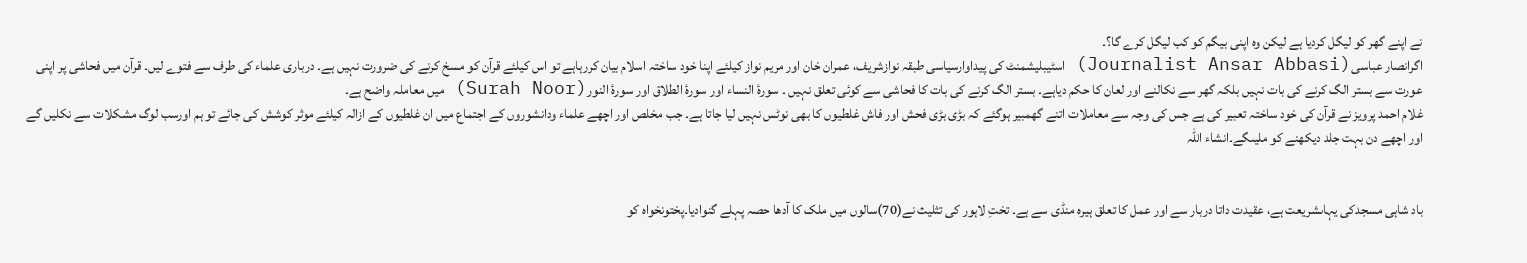نے اپنے گھر کو لیگل کردیا ہے لیکن وہ اپنی بیگم کو کب لیگل کرے گا؟۔
اگرانصار عباسی(Journalist Ansar Abbasi) اسٹیبلیشمنٹ کی پیداوارسیاسی طبقہ نوازشریف، عمران خان اور مریم نواز کیلئے اپنا خود ساختہ اسلام بیان کررہاہے تو اس کیلئے قرآن کو مسخ کرنے کی ضرورت نہیں ہے۔ درباری علماء کی طرف سے فتوے لیں۔ قرآن میں فحاشی پر اپنی عورت سے بستر الگ کرنے کی بات نہیں بلکہ گھر سے نکالنے اور لعان کا حکم دیاہے۔ بستر الگ کرنے کی بات کا فحاشی سے کوئی تعلق نہیں ۔ سورۂ النساء اور سورۂ الطلاق اور سورۂ النور(Surah Noor) میں معاملہ واضح ہے۔
غلام احمد پرویز نے قرآن کی خود ساختہ تعبیر کی ہے جس کی وجہ سے معاملات اتنے گھمبیر ہوگئے کہ بڑی بڑی فحش اور فاش غلطیوں کا بھی نوٹس نہیں لیا جاتا ہے۔ جب مخلص اور اچھے علماء ودانشوروں کے اجتماع میں ان غلطیوں کے ازالہ کیلئے موثر کوشش کی جائے تو ہم اورسب لوگ مشکلات سے نکلیں گے اور اچھے دن بہت جلد دیکھنے کو ملیںگے۔انشاء اللہ


باد شاہی مسجدکی یہاںشریعت ہے، عقیدت داتا دربار سے اور عمل کا تعلق ہیرہ منڈی سے ہے۔ تختِ لاہور کی تثلیث نے(70)سالوں میں ملک کا آدھا حصہ پہلے گنوادیا۔پختونخواہ کو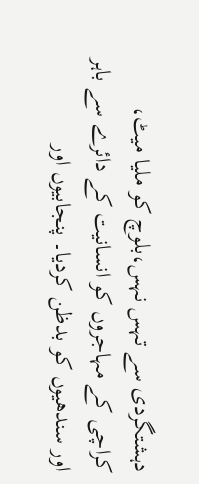دہشتگردی سے تہس نہس،بلوچ کو ملیا میٹ، کراچی کے مہاجروں کو انسانیت کے دائرے سے باہر اور سندھیوں کو بدظن کردیا۔ پنجابیوں اور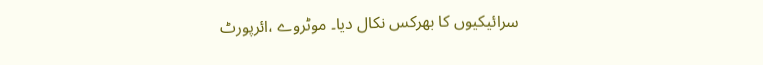سرائیکیوں کا بھرکس نکال دیا۔ موٹروے ،ائرپورٹ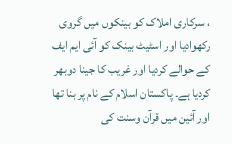، سرکاری املاک کو بینکوں میں گروی رکھوادیا اور اسٹیٹ بینک کو آئی ایم ایف کے حوالے کردیا اور غریب کا جینا دوبھر کردیا ہے۔ پاکستان اسلام کے نام پر بنا تھا اور آئین میں قرآن وسنت کی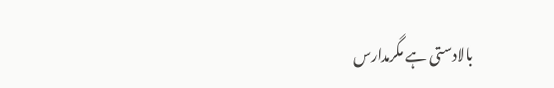بالادستی ہے مگرمدارس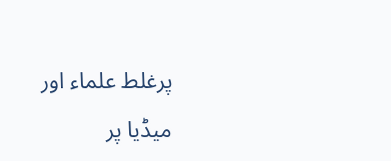پرغلط علماء اور میڈیا پر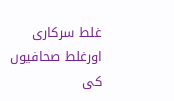غلط سرکاری اورغلط صحافیوں کی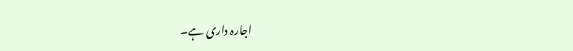اجارہ داری ہے۔